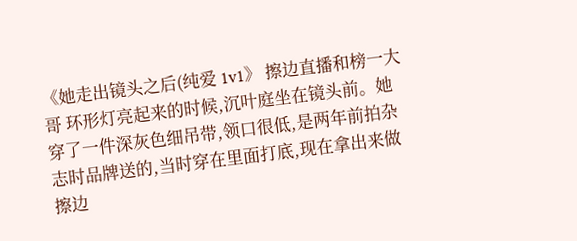《她走出镜头之后(纯爱 1v1》 擦边直播和榜一大哥 环形灯亮起来的时候,沉叶庭坐在镜头前。她穿了一件深灰色细吊带,领口很低,是两年前拍杂志时品牌送的,当时穿在里面打底,现在拿出来做擦边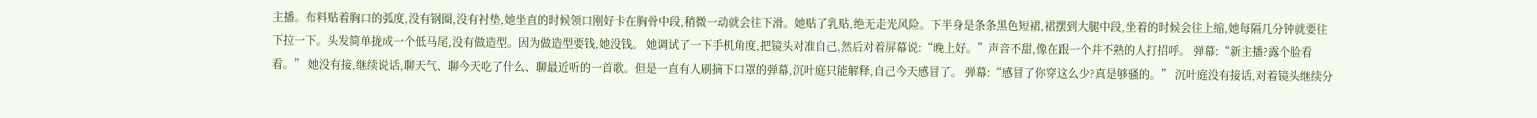主播。布料贴着胸口的弧度,没有钢圈,没有衬垫,她坐直的时候领口刚好卡在胸骨中段,稍微一动就会往下滑。她贴了乳贴,绝无走光风险。下半身是条条黑色短裙,裙摆到大腿中段,坐着的时候会往上缩,她每隔几分钟就要往下拉一下。头发简单拢成一个低马尾,没有做造型。因为做造型要钱,她没钱。 她调试了一下手机角度,把镜头对准自己,然后对着屏幕说:“晚上好。”声音不甜,像在跟一个并不熟的人打招呼。 弹幕:“新主播?露个脸看看。” 她没有接,继续说话,聊天气、聊今天吃了什么、聊最近听的一首歌。但是一直有人刷摘下口罩的弹幕,沉叶庭只能解释,自己今天感冒了。 弹幕:“感冒了你穿这么少?真是够骚的。” 沉叶庭没有接话,对着镜头继续分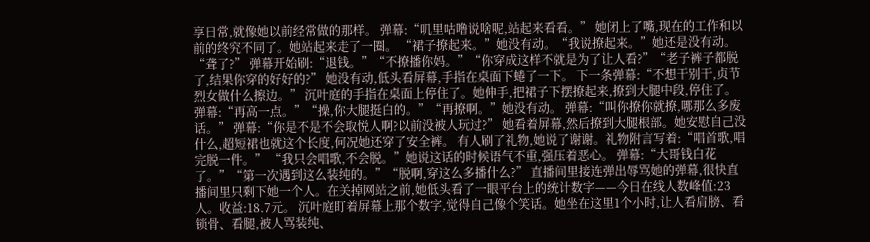享日常,就像她以前经常做的那样。 弹幕:“叽里咕噜说啥呢,站起来看看。” 她闭上了嘴,现在的工作和以前的终究不同了。她站起来走了一圈。 “裙子撩起来。”她没有动。“我说撩起来。”她还是没有动。“聋了?” 弹幕开始刷:“退钱。”“不撩播你妈。”“你穿成这样不就是为了让人看?”“老子裤子都脱了,结果你穿的好好的?” 她没有动,低头看屏幕,手指在桌面下蜷了一下。 下一条弹幕:“不想干别干,贞节烈女做什么擦边。” 沉叶庭的手指在桌面上停住了。她伸手,把裙子下摆撩起来,撩到大腿中段,停住了。 弹幕:“再高一点。”“操,你大腿挺白的。”“再撩啊。”她没有动。 弹幕:“叫你撩你就撩,哪那么多废话。” 弹幕:“你是不是不会取悦人啊?以前没被人玩过?” 她看着屏幕,然后撩到大腿根部。她安慰自己没什么,超短裙也就这个长度,何况她还穿了安全裤。 有人刷了礼物,她说了谢谢。礼物附言写着:“唱首歌,唱完脱一件。” “我只会唱歌,不会脱。”她说这话的时候语气不重,强压着恶心。 弹幕:“大哥钱白花了。”“第一次遇到这么装纯的。”“脱啊,穿这么多播什么?” 直播间里接连弹出辱骂她的弹幕,很快直播间里只剩下她一个人。在关掉网站之前,她低头看了一眼平台上的统计数字——今日在线人数峰值:23人。收益:18.7元。 沉叶庭盯着屏幕上那个数字,觉得自己像个笑话。她坐在这里1个小时,让人看肩膀、看锁骨、看腿,被人骂装纯、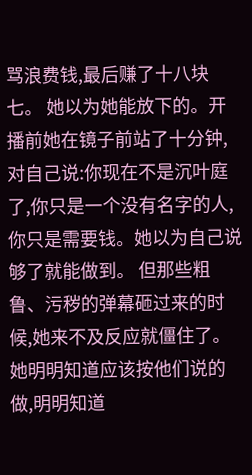骂浪费钱,最后赚了十八块七。 她以为她能放下的。开播前她在镜子前站了十分钟,对自己说:你现在不是沉叶庭了,你只是一个没有名字的人,你只是需要钱。她以为自己说够了就能做到。 但那些粗鲁、污秽的弹幕砸过来的时候,她来不及反应就僵住了。她明明知道应该按他们说的做,明明知道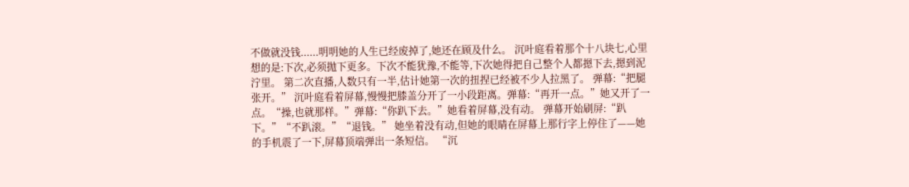不做就没钱......明明她的人生已经废掉了,她还在顾及什么。 沉叶庭看着那个十八块七,心里想的是:下次,必须抛下更多。下次不能犹豫,不能等,下次她得把自己整个人都摁下去,摁到泥泞里。 第二次直播,人数只有一半,估计她第一次的扭捏已经被不少人拉黑了。 弹幕:“把腿张开。” 沉叶庭看着屏幕,慢慢把膝盖分开了一小段距离。弹幕:“再开一点。”她又开了一点。“操,也就那样。”弹幕:“你趴下去。”她看着屏幕,没有动。 弹幕开始刷屏:“趴下。”“不趴滚。”“退钱。” 她坐着没有动,但她的眼睛在屏幕上那行字上停住了——她的手机震了一下,屏幕顶端弹出一条短信。 “沉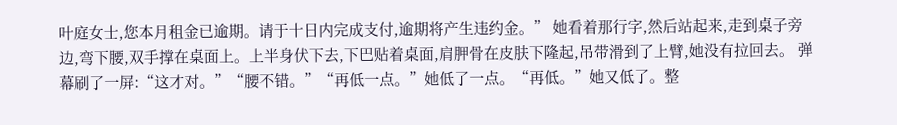叶庭女士,您本月租金已逾期。请于十日内完成支付,逾期将产生违约金。” 她看着那行字,然后站起来,走到桌子旁边,弯下腰,双手撑在桌面上。上半身伏下去,下巴贴着桌面,肩胛骨在皮肤下隆起,吊带滑到了上臂,她没有拉回去。 弹幕刷了一屏:“这才对。”“腰不错。”“再低一点。”她低了一点。“再低。”她又低了。整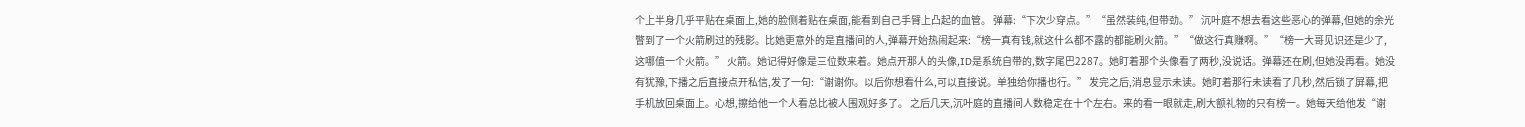个上半身几乎平贴在桌面上,她的脸侧着贴在桌面,能看到自己手臂上凸起的血管。 弹幕:“下次少穿点。”“虽然装纯,但带劲。” 沉叶庭不想去看这些恶心的弹幕,但她的余光瞥到了一个火箭刷过的残影。比她更意外的是直播间的人,弹幕开始热闹起来:“榜一真有钱,就这什么都不露的都能刷火箭。”“做这行真赚啊。”“榜一大哥见识还是少了,这哪值一个火箭。” 火箭。她记得好像是三位数来着。她点开那人的头像,ID是系统自带的,数字尾巴2287。她盯着那个头像看了两秒,没说话。弹幕还在刷,但她没再看。她没有犹豫,下播之后直接点开私信,发了一句:“谢谢你。以后你想看什么,可以直接说。单独给你播也行。” 发完之后,消息显示未读。她盯着那行未读看了几秒,然后锁了屏幕,把手机放回桌面上。心想,擦给他一个人看总比被人围观好多了。 之后几天,沉叶庭的直播间人数稳定在十个左右。来的看一眼就走,刷大额礼物的只有榜一。她每天给他发“谢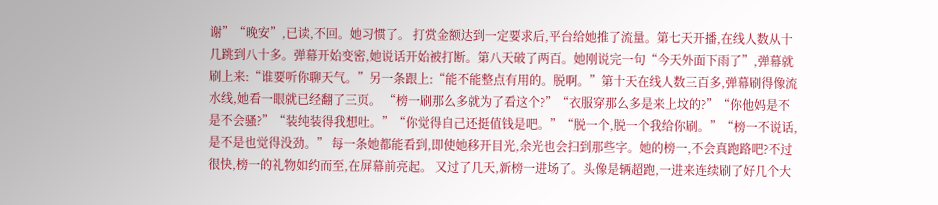谢”“晚安”,已读,不回。她习惯了。 打赏金额达到一定要求后,平台给她推了流量。第七天开播,在线人数从十几跳到八十多。弹幕开始变密,她说话开始被打断。第八天破了两百。她刚说完一句“今天外面下雨了”,弹幕就刷上来:“谁要听你聊天气。”另一条跟上:“能不能整点有用的。脱啊。”第十天在线人数三百多,弹幕刷得像流水线,她看一眼就已经翻了三页。 “榜一刷那么多就为了看这个?”“衣服穿那么多是来上坟的?”“你他妈是不是不会骚?”“装纯装得我想吐。”“你觉得自己还挺值钱是吧。”“脱一个,脱一个我给你刷。”“榜一不说话,是不是也觉得没劲。” 每一条她都能看到,即使她移开目光,余光也会扫到那些字。她的榜一,不会真跑路吧?不过很快,榜一的礼物如约而至,在屏幕前亮起。 又过了几天,新榜一进场了。头像是辆超跑,一进来连续刷了好几个大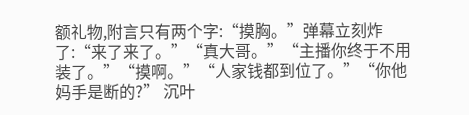额礼物,附言只有两个字:“摸胸。”弹幕立刻炸了:“来了来了。”“真大哥。”“主播你终于不用装了。”“摸啊。”“人家钱都到位了。”“你他妈手是断的?” 沉叶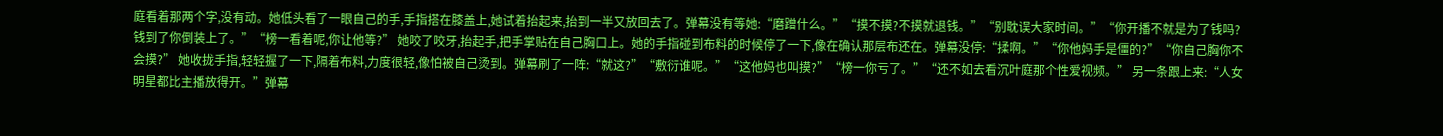庭看着那两个字,没有动。她低头看了一眼自己的手,手指搭在膝盖上,她试着抬起来,抬到一半又放回去了。弹幕没有等她:“磨蹭什么。”“摸不摸?不摸就退钱。”“别耽误大家时间。”“你开播不就是为了钱吗?钱到了你倒装上了。”“榜一看着呢,你让他等?” 她咬了咬牙,抬起手,把手掌贴在自己胸口上。她的手指碰到布料的时候停了一下,像在确认那层布还在。弹幕没停:“揉啊。”“你他妈手是僵的?”“你自己胸你不会摸?” 她收拢手指,轻轻握了一下,隔着布料,力度很轻,像怕被自己烫到。弹幕刷了一阵:“就这?”“敷衍谁呢。”“这他妈也叫摸?”“榜一你亏了。”“还不如去看沉叶庭那个性爱视频。” 另一条跟上来:“人女明星都比主播放得开。”弹幕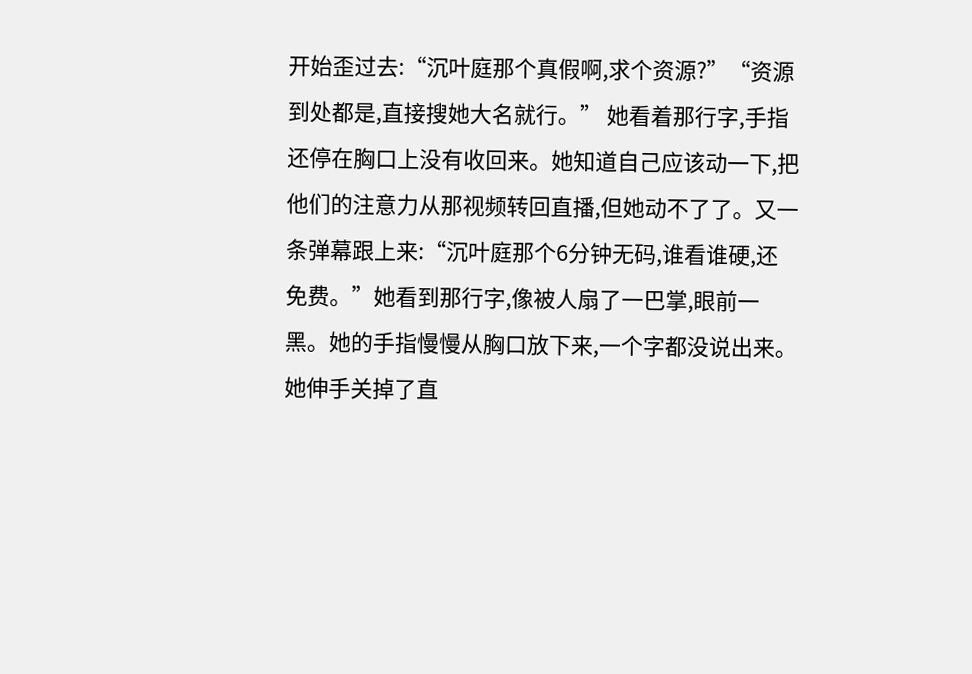开始歪过去:“沉叶庭那个真假啊,求个资源?”“资源到处都是,直接搜她大名就行。” 她看着那行字,手指还停在胸口上没有收回来。她知道自己应该动一下,把他们的注意力从那视频转回直播,但她动不了了。又一条弹幕跟上来:“沉叶庭那个6分钟无码,谁看谁硬,还免费。”她看到那行字,像被人扇了一巴掌,眼前一黑。她的手指慢慢从胸口放下来,一个字都没说出来。她伸手关掉了直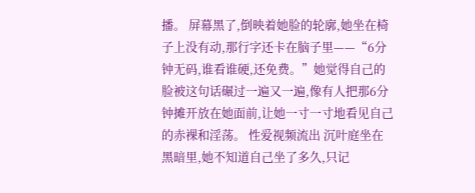播。 屏幕黑了,倒映着她脸的轮廓,她坐在椅子上没有动,那行字还卡在脑子里——“6分钟无码,谁看谁硬,还免费。”她觉得自己的脸被这句话碾过一遍又一遍,像有人把那6分钟摊开放在她面前,让她一寸一寸地看见自己的赤裸和淫荡。 性爱视频流出 沉叶庭坐在黑暗里,她不知道自己坐了多久,只记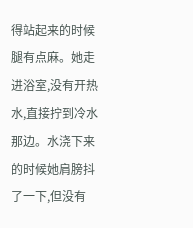得站起来的时候腿有点麻。她走进浴室,没有开热水,直接拧到冷水那边。水浇下来的时候她肩膀抖了一下,但没有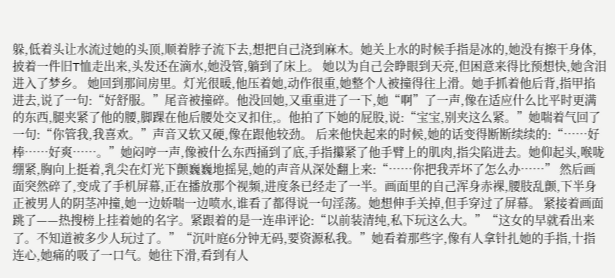躲,低着头让水流过她的头顶,顺着脖子流下去,想把自己浇到麻木。她关上水的时候手指是冰的,她没有擦干身体,披着一件旧T恤走出来,头发还在滴水,她没管,躺到了床上。 她以为自己会睁眼到天亮,但困意来得比预想快,她含泪进入了梦乡。 她回到那间房里。灯光很暖,他压着她,动作很重,她整个人被撞得往上滑。她手抓着他后背,指甲掐进去,说了一句:“好舒服。”尾音被撞碎。他没回她,又重重进了一下,她“啊”了一声,像在适应什么比平时更满的东西,腿夹紧了他的腰,脚踝在他后腰处交叉扣住,。他拍了下她的屁股,说:“宝宝,别夹这么紧。”她喘着气回了一句:“你管我,我喜欢。”声音又软又硬,像在跟他较劲。 后来他快起来的时候,她的话变得断断续续的:“……好棒……好爽……。”她闷哼一声,像被什么东西捅到了底,手指攥紧了他手臂上的肌肉,指尖陷进去。她仰起头,喉咙绷紧,胸向上挺着,乳尖在灯光下颤巍巍地摇晃,她的声音从深处翻上来:“……你把我弄坏了怎么办……” 然后画面突然碎了,变成了手机屏幕,正在播放那个视频,进度条已经走了一半。画面里的自己浑身赤裸,腰肢乱颤,下半身正被男人的阴茎冲撞,她一边娇喘一边喷水,谁看了都得说一句淫荡。她想伸手关掉,但手穿过了屏幕。 紧接着画面跳了——热搜榜上挂着她的名字。紧跟着的是一连串评论:“以前装清纯,私下玩这么大。”“这女的早就看出来了。不知道被多少人玩过了。”“沉叶庭6分钟无码,要资源私我。”她看着那些字,像有人拿针扎她的手指,十指连心,她痛的吸了一口气。她往下滑,看到有人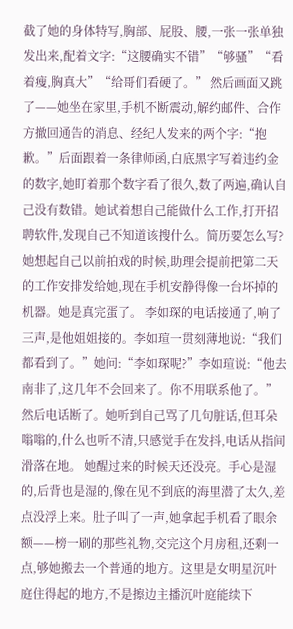截了她的身体特写,胸部、屁股、腰,一张一张单独发出来,配着文字:“这腰确实不错”“够骚”“看着瘦,胸真大”“给哥们看硬了。” 然后画面又跳了——她坐在家里,手机不断震动,解约邮件、合作方撤回通告的消息、经纪人发来的两个字:“抱歉。”后面跟着一条律师函,白底黑字写着违约金的数字,她盯着那个数字看了很久,数了两遍,确认自己没有数错。她试着想自己能做什么工作,打开招聘软件,发现自己不知道该搜什么。简历要怎么写?她想起自己以前拍戏的时候,助理会提前把第二天的工作安排发给她,现在手机安静得像一台坏掉的机器。她是真完蛋了。 李如琛的电话接通了,响了三声,是他姐姐接的。李如瑄一贯刻薄地说:“我们都看到了。”她问:“李如琛呢?”李如瑄说:“他去南非了,这几年不会回来了。你不用联系他了。”然后电话断了。她听到自己骂了几句脏话,但耳朵嗡嗡的,什么也听不清,只感觉手在发抖,电话从指间滑落在地。 她醒过来的时候天还没亮。手心是湿的,后背也是湿的,像在见不到底的海里潜了太久,差点没浮上来。肚子叫了一声,她拿起手机看了眼余额——榜一刷的那些礼物,交完这个月房租,还剩一点,够她搬去一个普通的地方。这里是女明星沉叶庭住得起的地方,不是擦边主播沉叶庭能续下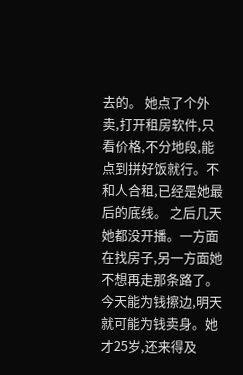去的。 她点了个外卖,打开租房软件,只看价格,不分地段,能点到拼好饭就行。不和人合租,已经是她最后的底线。 之后几天她都没开播。一方面在找房子,另一方面她不想再走那条路了。今天能为钱擦边,明天就可能为钱卖身。她才25岁,还来得及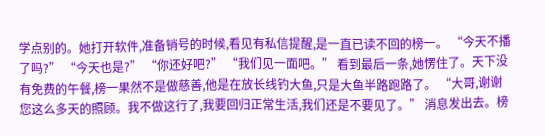学点别的。她打开软件,准备销号的时候,看见有私信提醒,是一直已读不回的榜一。 “今天不播了吗?” “今天也是?” “你还好吧?” “我们见一面吧。” 看到最后一条,她愣住了。天下没有免费的午餐,榜一果然不是做慈善,他是在放长线钓大鱼,只是大鱼半路跑路了。 “大哥,谢谢您这么多天的照顾。我不做这行了,我要回归正常生活,我们还是不要见了。” 消息发出去。榜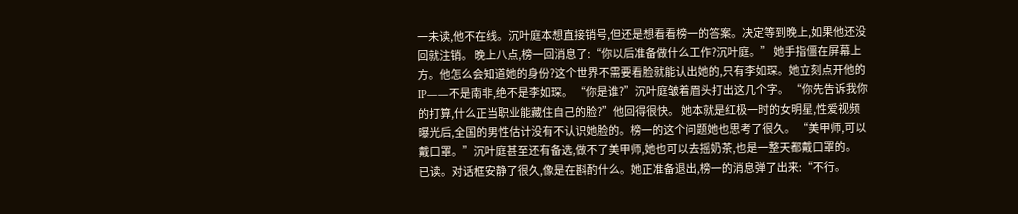一未读,他不在线。沉叶庭本想直接销号,但还是想看看榜一的答案。决定等到晚上,如果他还没回就注销。 晚上八点,榜一回消息了:“你以后准备做什么工作?沉叶庭。” 她手指僵在屏幕上方。他怎么会知道她的身份?这个世界不需要看脸就能认出她的,只有李如琛。她立刻点开他的IP——不是南非,绝不是李如琛。 “你是谁?”沉叶庭皱着眉头打出这几个字。 “你先告诉我你的打算,什么正当职业能藏住自己的脸?”他回得很快。 她本就是红极一时的女明星,性爱视频曝光后,全国的男性估计没有不认识她脸的。榜一的这个问题她也思考了很久。 “美甲师,可以戴口罩。”沉叶庭甚至还有备选,做不了美甲师,她也可以去摇奶茶,也是一整天都戴口罩的。 已读。对话框安静了很久,像是在斟酌什么。她正准备退出,榜一的消息弹了出来:“不行。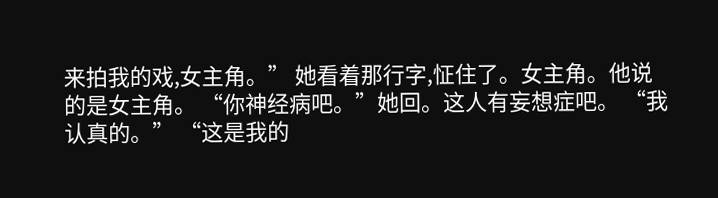来拍我的戏,女主角。” 她看着那行字,怔住了。女主角。他说的是女主角。 “你神经病吧。”她回。这人有妄想症吧。 “我认真的。” “这是我的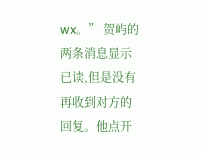wx。” 贺屿的两条消息显示已读,但是没有再收到对方的回复。他点开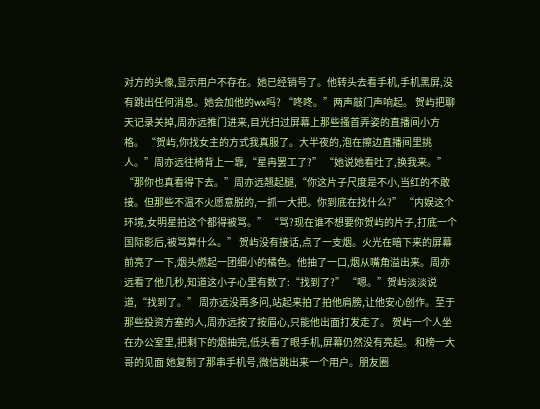对方的头像,显示用户不存在。她已经销号了。他转头去看手机,手机黑屏,没有跳出任何消息。她会加他的wx吗? “咚咚。”两声敲门声响起。 贺屿把聊天记录关掉,周亦远推门进来,目光扫过屏幕上那些搔首弄姿的直播间小方格。 “贺屿,你找女主的方式我真服了。大半夜的,泡在擦边直播间里挑人。”周亦远往椅背上一靠,“星冉罢工了?” “她说她看吐了,换我来。” “那你也真看得下去。”周亦远翘起腿,“你这片子尺度是不小,当红的不敢接。但那些不温不火愿意脱的,一抓一大把。你到底在找什么?” “内娱这个环境,女明星拍这个都得被骂。” “骂?现在谁不想要你贺屿的片子,打底一个国际影后,被骂算什么。” 贺屿没有接话,点了一支烟。火光在暗下来的屏幕前亮了一下,烟头燃起一团细小的橘色。他抽了一口,烟从嘴角溢出来。周亦远看了他几秒,知道这小子心里有数了:“找到了?” “嗯。”贺屿淡淡说道,“找到了。” 周亦远没再多问,站起来拍了拍他肩膀,让他安心创作。至于那些投资方塞的人,周亦远按了按眉心,只能他出面打发走了。 贺屿一个人坐在办公室里,把剩下的烟抽完,低头看了眼手机,屏幕仍然没有亮起。 和榜一大哥的见面 她复制了那串手机号,微信跳出来一个用户。朋友圈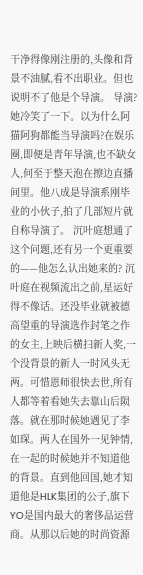干净得像刚注册的,头像和背景不油腻,看不出职业。但也说明不了他是个导演。 导演?她冷笑了一下。以为什么阿猫阿狗都能当导演吗?在娱乐圈,即便是青年导演,也不缺女人,何至于整天泡在擦边直播间里。他八成是导演系刚毕业的小伙子,拍了几部短片就自称导演了。 沉叶庭想通了这个问题,还有另一个更重要的——他怎么认出她来的? 沉叶庭在视频流出之前,星运好得不像话。还没毕业就被德高望重的导演选作封笔之作的女主,上映后横扫新人奖,一个没背景的新人一时风头无两。可惜恩师很快去世,所有人都等着看她失去靠山后陨落。就在那时候她遇见了李如琛。两人在国外一见钟情,在一起的时候她并不知道他的背景。直到他回国,她才知道他是HLK集团的公子,旗下YO是国内最大的奢侈品运营商。从那以后她的时尚资源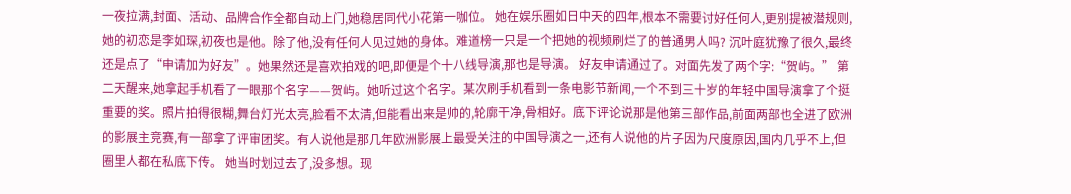一夜拉满,封面、活动、品牌合作全都自动上门,她稳居同代小花第一咖位。 她在娱乐圈如日中天的四年,根本不需要讨好任何人,更别提被潜规则,她的初恋是李如琛,初夜也是他。除了他,没有任何人见过她的身体。难道榜一只是一个把她的视频刷烂了的普通男人吗? 沉叶庭犹豫了很久,最终还是点了“申请加为好友”。她果然还是喜欢拍戏的吧,即便是个十八线导演,那也是导演。 好友申请通过了。对面先发了两个字:“贺屿。” 第二天醒来,她拿起手机看了一眼那个名字——贺屿。她听过这个名字。某次刷手机看到一条电影节新闻,一个不到三十岁的年轻中国导演拿了个挺重要的奖。照片拍得很糊,舞台灯光太亮,脸看不太清,但能看出来是帅的,轮廓干净,骨相好。底下评论说那是他第三部作品,前面两部也全进了欧洲的影展主竞赛,有一部拿了评审团奖。有人说他是那几年欧洲影展上最受关注的中国导演之一,还有人说他的片子因为尺度原因,国内几乎不上,但圈里人都在私底下传。 她当时划过去了,没多想。现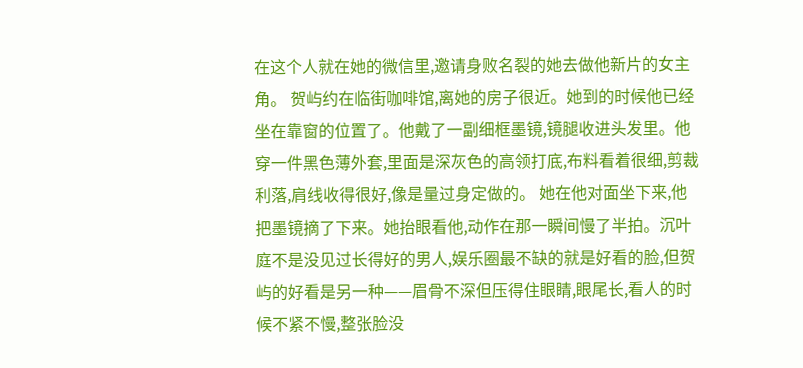在这个人就在她的微信里,邀请身败名裂的她去做他新片的女主角。 贺屿约在临街咖啡馆,离她的房子很近。她到的时候他已经坐在靠窗的位置了。他戴了一副细框墨镜,镜腿收进头发里。他穿一件黑色薄外套,里面是深灰色的高领打底,布料看着很细,剪裁利落,肩线收得很好,像是量过身定做的。 她在他对面坐下来,他把墨镜摘了下来。她抬眼看他,动作在那一瞬间慢了半拍。沉叶庭不是没见过长得好的男人,娱乐圈最不缺的就是好看的脸,但贺屿的好看是另一种——眉骨不深但压得住眼睛,眼尾长,看人的时候不紧不慢,整张脸没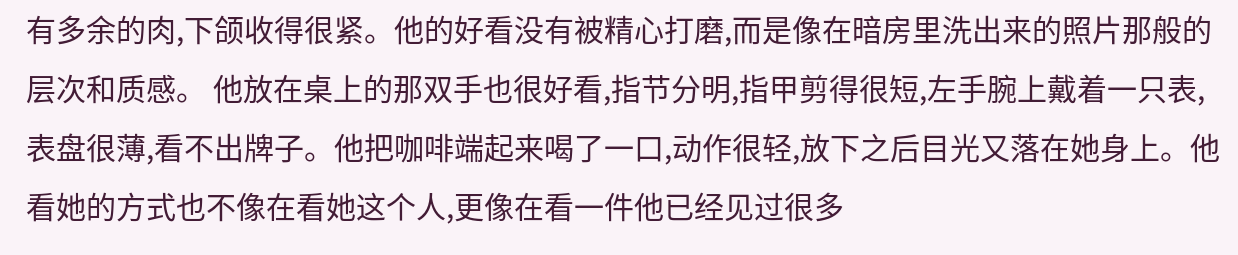有多余的肉,下颌收得很紧。他的好看没有被精心打磨,而是像在暗房里洗出来的照片那般的层次和质感。 他放在桌上的那双手也很好看,指节分明,指甲剪得很短,左手腕上戴着一只表,表盘很薄,看不出牌子。他把咖啡端起来喝了一口,动作很轻,放下之后目光又落在她身上。他看她的方式也不像在看她这个人,更像在看一件他已经见过很多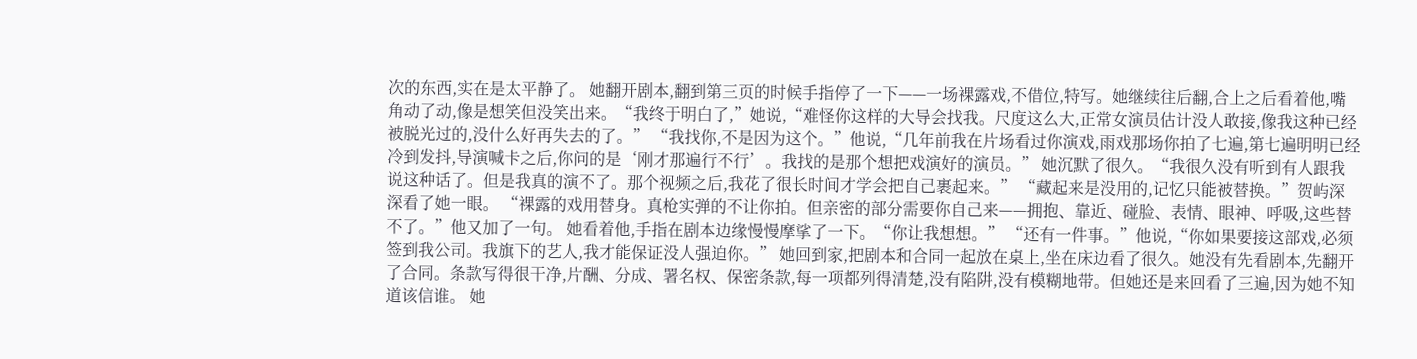次的东西,实在是太平静了。 她翻开剧本,翻到第三页的时候手指停了一下——一场裸露戏,不借位,特写。她继续往后翻,合上之后看着他,嘴角动了动,像是想笑但没笑出来。“我终于明白了,”她说,“难怪你这样的大导会找我。尺度这么大,正常女演员估计没人敢接,像我这种已经被脱光过的,没什么好再失去的了。” “我找你,不是因为这个。”他说,“几年前我在片场看过你演戏,雨戏那场你拍了七遍,第七遍明明已经冷到发抖,导演喊卡之后,你问的是‘刚才那遍行不行’。我找的是那个想把戏演好的演员。” 她沉默了很久。“我很久没有听到有人跟我说这种话了。但是我真的演不了。那个视频之后,我花了很长时间才学会把自己裹起来。” “藏起来是没用的,记忆只能被替换。”贺屿深深看了她一眼。 “裸露的戏用替身。真枪实弹的不让你拍。但亲密的部分需要你自己来——拥抱、靠近、碰脸、表情、眼神、呼吸,这些替不了。”他又加了一句。 她看着他,手指在剧本边缘慢慢摩挲了一下。“你让我想想。” “还有一件事。”他说,“你如果要接这部戏,必须签到我公司。我旗下的艺人,我才能保证没人强迫你。” 她回到家,把剧本和合同一起放在桌上,坐在床边看了很久。她没有先看剧本,先翻开了合同。条款写得很干净,片酬、分成、署名权、保密条款,每一项都列得清楚,没有陷阱,没有模糊地带。但她还是来回看了三遍,因为她不知道该信谁。 她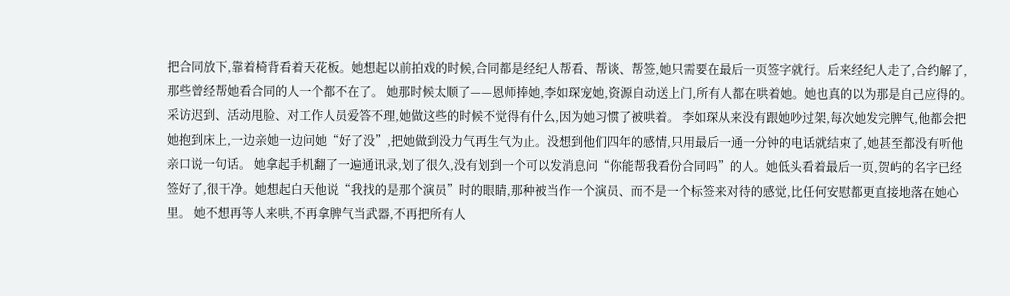把合同放下,靠着椅背看着天花板。她想起以前拍戏的时候,合同都是经纪人帮看、帮谈、帮签,她只需要在最后一页签字就行。后来经纪人走了,合约解了,那些曾经帮她看合同的人一个都不在了。 她那时候太顺了——恩师捧她,李如琛宠她,资源自动送上门,所有人都在哄着她。她也真的以为那是自己应得的。采访迟到、活动甩脸、对工作人员爱答不理,她做这些的时候不觉得有什么,因为她习惯了被哄着。 李如琛从来没有跟她吵过架,每次她发完脾气,他都会把她抱到床上,一边亲她一边问她“好了没”,把她做到没力气再生气为止。没想到他们四年的感情,只用最后一通一分钟的电话就结束了,她甚至都没有听他亲口说一句话。 她拿起手机翻了一遍通讯录,划了很久,没有划到一个可以发消息问“你能帮我看份合同吗”的人。她低头看着最后一页,贺屿的名字已经签好了,很干净。她想起白天他说“我找的是那个演员”时的眼睛,那种被当作一个演员、而不是一个标签来对待的感觉,比任何安慰都更直接地落在她心里。 她不想再等人来哄,不再拿脾气当武器,不再把所有人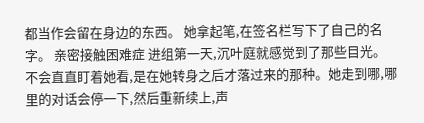都当作会留在身边的东西。 她拿起笔,在签名栏写下了自己的名字。 亲密接触困难症 进组第一天,沉叶庭就感觉到了那些目光。不会直直盯着她看,是在她转身之后才落过来的那种。她走到哪,哪里的对话会停一下,然后重新续上,声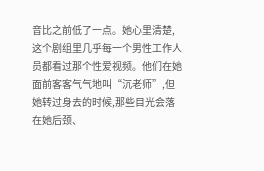音比之前低了一点。她心里清楚,这个剧组里几乎每一个男性工作人员都看过那个性爱视频。他们在她面前客客气气地叫“沉老师”,但她转过身去的时候,那些目光会落在她后颈、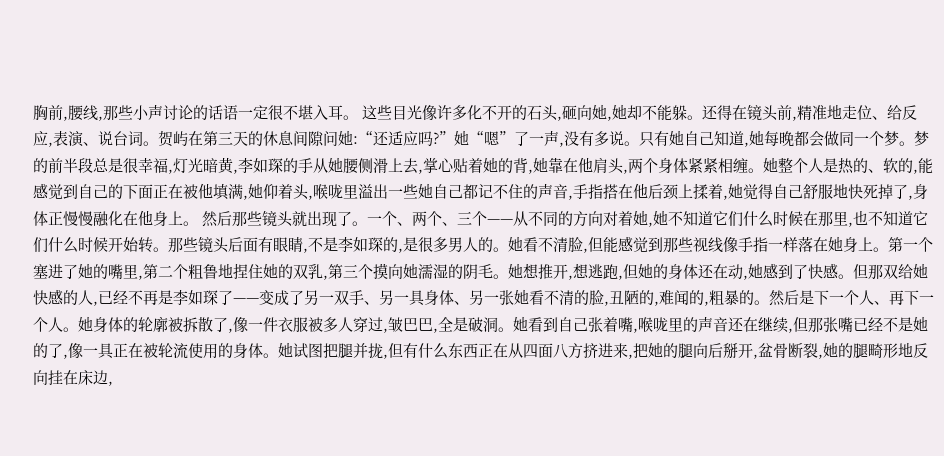胸前,腰线,那些小声讨论的话语一定很不堪入耳。 这些目光像许多化不开的石头,砸向她,她却不能躲。还得在镜头前,精准地走位、给反应,表演、说台词。贺屿在第三天的休息间隙问她:“还适应吗?”她“嗯”了一声,没有多说。只有她自己知道,她每晚都会做同一个梦。梦的前半段总是很幸福,灯光暗黄,李如琛的手从她腰侧滑上去,掌心贴着她的背,她靠在他肩头,两个身体紧紧相缠。她整个人是热的、软的,能感觉到自己的下面正在被他填满,她仰着头,喉咙里溢出一些她自己都记不住的声音,手指搭在他后颈上揉着,她觉得自己舒服地快死掉了,身体正慢慢融化在他身上。 然后那些镜头就出现了。一个、两个、三个——从不同的方向对着她,她不知道它们什么时候在那里,也不知道它们什么时候开始转。那些镜头后面有眼睛,不是李如琛的,是很多男人的。她看不清脸,但能感觉到那些视线像手指一样落在她身上。第一个塞进了她的嘴里,第二个粗鲁地捏住她的双乳,第三个摸向她濡湿的阴毛。她想推开,想逃跑,但她的身体还在动,她感到了快感。但那双给她快感的人,已经不再是李如琛了——变成了另一双手、另一具身体、另一张她看不清的脸,丑陋的,难闻的,粗暴的。然后是下一个人、再下一个人。她身体的轮廓被拆散了,像一件衣服被多人穿过,皱巴巴,全是破洞。她看到自己张着嘴,喉咙里的声音还在继续,但那张嘴已经不是她的了,像一具正在被轮流使用的身体。她试图把腿并拢,但有什么东西正在从四面八方挤进来,把她的腿向后掰开,盆骨断裂,她的腿畸形地反向挂在床边,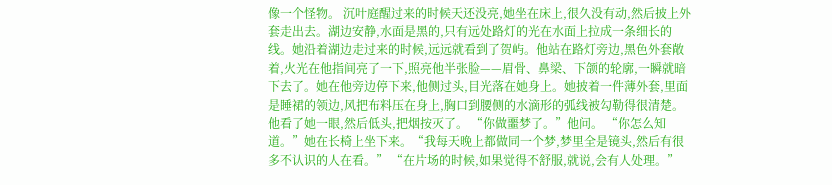像一个怪物。 沉叶庭醒过来的时候天还没亮,她坐在床上,很久没有动,然后披上外套走出去。湖边安静,水面是黑的,只有远处路灯的光在水面上拉成一条细长的线。她沿着湖边走过来的时候,远远就看到了贺屿。他站在路灯旁边,黑色外套敞着,火光在他指间亮了一下,照亮他半张脸——眉骨、鼻梁、下颌的轮廓,一瞬就暗下去了。她在他旁边停下来,他侧过头,目光落在她身上。她披着一件薄外套,里面是睡裙的领边,风把布料压在身上,胸口到腰侧的水滴形的弧线被勾勒得很清楚。他看了她一眼,然后低头,把烟按灭了。 “你做噩梦了。”他问。 “你怎么知道。”她在长椅上坐下来。“我每天晚上都做同一个梦,梦里全是镜头,然后有很多不认识的人在看。” “在片场的时候,如果觉得不舒服,就说,会有人处理。”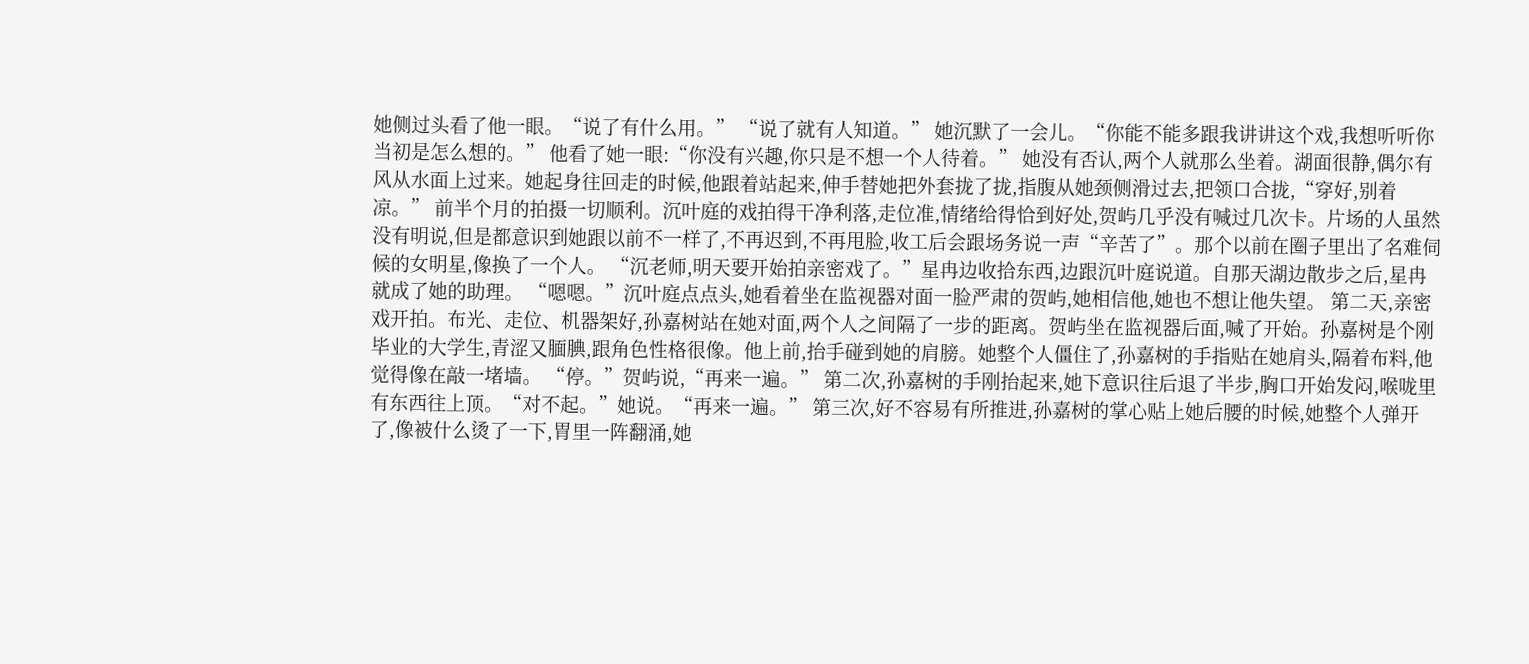她侧过头看了他一眼。“说了有什么用。” “说了就有人知道。” 她沉默了一会儿。“你能不能多跟我讲讲这个戏,我想听听你当初是怎么想的。” 他看了她一眼:“你没有兴趣,你只是不想一个人待着。” 她没有否认,两个人就那么坐着。湖面很静,偶尔有风从水面上过来。她起身往回走的时候,他跟着站起来,伸手替她把外套拢了拢,指腹从她颈侧滑过去,把领口合拢,“穿好,别着凉。” 前半个月的拍摄一切顺利。沉叶庭的戏拍得干净利落,走位准,情绪给得恰到好处,贺屿几乎没有喊过几次卡。片场的人虽然没有明说,但是都意识到她跟以前不一样了,不再迟到,不再甩脸,收工后会跟场务说一声“辛苦了”。那个以前在圈子里出了名难伺候的女明星,像换了一个人。 “沉老师,明天要开始拍亲密戏了。”星冉边收拾东西,边跟沉叶庭说道。自那天湖边散步之后,星冉就成了她的助理。 “嗯嗯。”沉叶庭点点头,她看着坐在监视器对面一脸严肃的贺屿,她相信他,她也不想让他失望。 第二天,亲密戏开拍。布光、走位、机器架好,孙嘉树站在她对面,两个人之间隔了一步的距离。贺屿坐在监视器后面,喊了开始。孙嘉树是个刚毕业的大学生,青涩又腼腆,跟角色性格很像。他上前,抬手碰到她的肩膀。她整个人僵住了,孙嘉树的手指贴在她肩头,隔着布料,他觉得像在敲一堵墙。 “停。”贺屿说,“再来一遍。” 第二次,孙嘉树的手刚抬起来,她下意识往后退了半步,胸口开始发闷,喉咙里有东西往上顶。“对不起。”她说。“再来一遍。” 第三次,好不容易有所推进,孙嘉树的掌心贴上她后腰的时候,她整个人弹开了,像被什么烫了一下,胃里一阵翻涌,她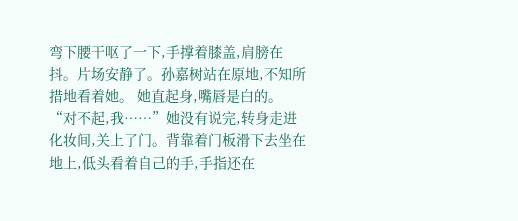弯下腰干呕了一下,手撑着膝盖,肩膀在抖。片场安静了。孙嘉树站在原地,不知所措地看着她。 她直起身,嘴唇是白的。“对不起,我……”她没有说完,转身走进化妆间,关上了门。背靠着门板滑下去坐在地上,低头看着自己的手,手指还在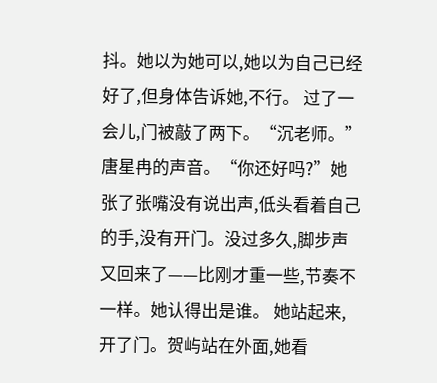抖。她以为她可以,她以为自己已经好了,但身体告诉她,不行。 过了一会儿,门被敲了两下。“沉老师。”唐星冉的声音。“你还好吗?”她张了张嘴没有说出声,低头看着自己的手,没有开门。没过多久,脚步声又回来了——比刚才重一些,节奏不一样。她认得出是谁。 她站起来,开了门。贺屿站在外面,她看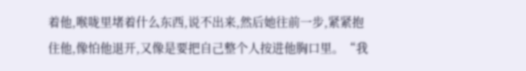着他,喉咙里堵着什么东西,说不出来,然后她往前一步,紧紧抱住他,像怕他退开,又像是要把自己整个人按进他胸口里。“我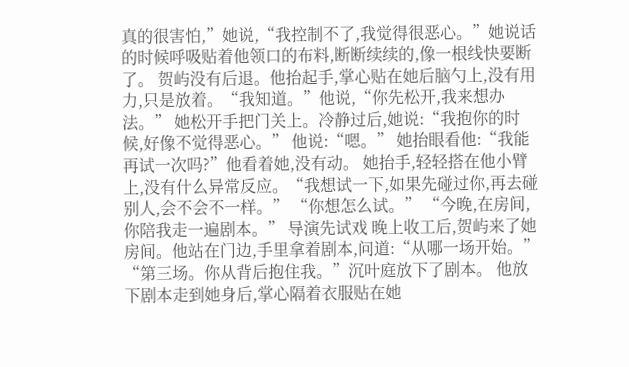真的很害怕,”她说,“我控制不了,我觉得很恶心。”她说话的时候呼吸贴着他领口的布料,断断续续的,像一根线快要断了。 贺屿没有后退。他抬起手,掌心贴在她后脑勺上,没有用力,只是放着。“我知道。”他说,“你先松开,我来想办法。” 她松开手把门关上。冷静过后,她说:“我抱你的时候,好像不觉得恶心。” 他说:“嗯。” 她抬眼看他:“我能再试一次吗?”他看着她,没有动。 她抬手,轻轻搭在他小臂上,没有什么异常反应。“我想试一下,如果先碰过你,再去碰别人,会不会不一样。” “你想怎么试。” “今晚,在房间,你陪我走一遍剧本。” 导演先试戏 晚上收工后,贺屿来了她房间。他站在门边,手里拿着剧本,问道:“从哪一场开始。” “第三场。你从背后抱住我。”沉叶庭放下了剧本。 他放下剧本走到她身后,掌心隔着衣服贴在她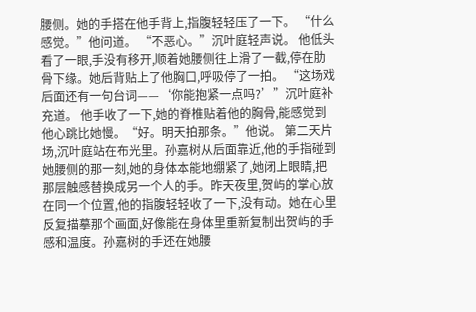腰侧。她的手搭在他手背上,指腹轻轻压了一下。 “什么感觉。”他问道。 “不恶心。”沉叶庭轻声说。 他低头看了一眼,手没有移开,顺着她腰侧往上滑了一截,停在肋骨下缘。她后背贴上了他胸口,呼吸停了一拍。 “这场戏后面还有一句台词——‘你能抱紧一点吗?’”沉叶庭补充道。 他手收了一下,她的脊椎贴着他的胸骨,能感觉到他心跳比她慢。“好。明天拍那条。”他说。 第二天片场,沉叶庭站在布光里。孙嘉树从后面靠近,他的手指碰到她腰侧的那一刻,她的身体本能地绷紧了,她闭上眼睛,把那层触感替换成另一个人的手。昨天夜里,贺屿的掌心放在同一个位置,他的指腹轻轻收了一下,没有动。她在心里反复描摹那个画面,好像能在身体里重新复制出贺屿的手感和温度。孙嘉树的手还在她腰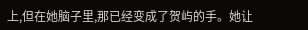上,但在她脑子里,那已经变成了贺屿的手。她让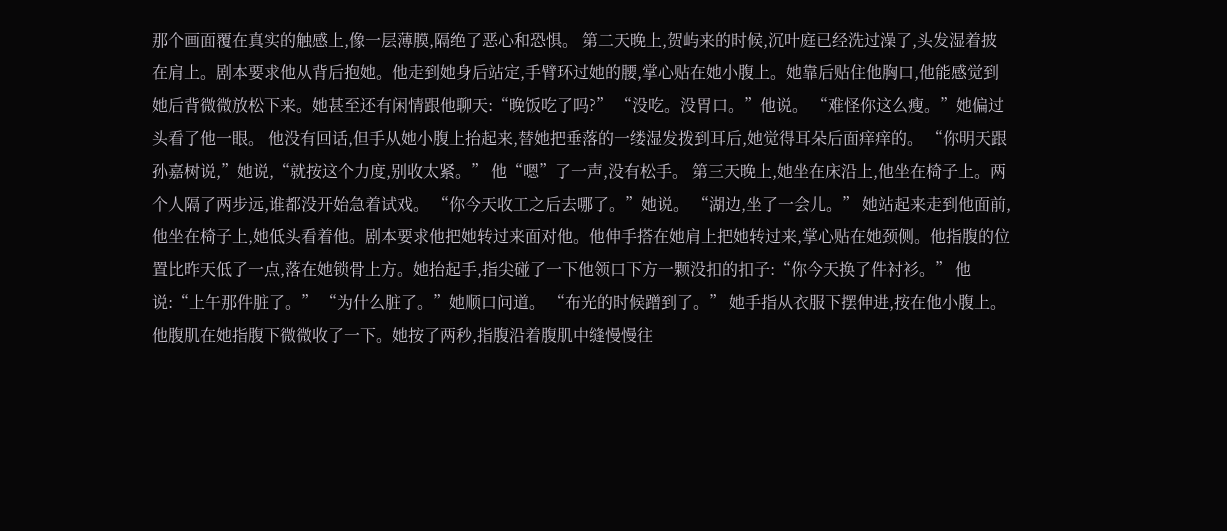那个画面覆在真实的触感上,像一层薄膜,隔绝了恶心和恐惧。 第二天晚上,贺屿来的时候,沉叶庭已经洗过澡了,头发湿着披在肩上。剧本要求他从背后抱她。他走到她身后站定,手臂环过她的腰,掌心贴在她小腹上。她靠后贴住他胸口,他能感觉到她后背微微放松下来。她甚至还有闲情跟他聊天:“晚饭吃了吗?” “没吃。没胃口。”他说。 “难怪你这么瘦。”她偏过头看了他一眼。 他没有回话,但手从她小腹上抬起来,替她把垂落的一缕湿发拨到耳后,她觉得耳朵后面痒痒的。 “你明天跟孙嘉树说,”她说,“就按这个力度,别收太紧。” 他“嗯”了一声,没有松手。 第三天晚上,她坐在床沿上,他坐在椅子上。两个人隔了两步远,谁都没开始急着试戏。 “你今天收工之后去哪了。”她说。 “湖边,坐了一会儿。” 她站起来走到他面前,他坐在椅子上,她低头看着他。剧本要求他把她转过来面对他。他伸手搭在她肩上把她转过来,掌心贴在她颈侧。他指腹的位置比昨天低了一点,落在她锁骨上方。她抬起手,指尖碰了一下他领口下方一颗没扣的扣子:“你今天换了件衬衫。” 他说:“上午那件脏了。” “为什么脏了。”她顺口问道。 “布光的时候蹭到了。” 她手指从衣服下摆伸进,按在他小腹上。他腹肌在她指腹下微微收了一下。她按了两秒,指腹沿着腹肌中缝慢慢往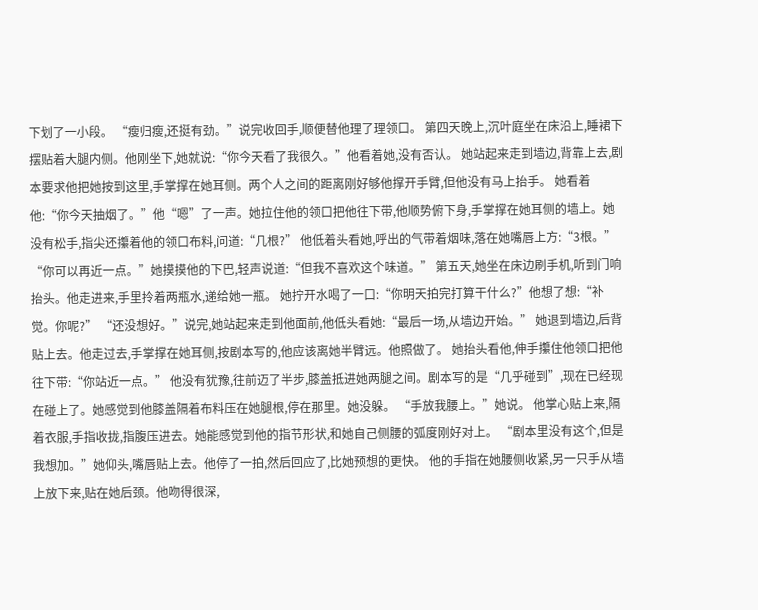下划了一小段。 “瘦归瘦,还挺有劲。”说完收回手,顺便替他理了理领口。 第四天晚上,沉叶庭坐在床沿上,睡裙下摆贴着大腿内侧。他刚坐下,她就说:“你今天看了我很久。”他看着她,没有否认。 她站起来走到墙边,背靠上去,剧本要求他把她按到这里,手掌撑在她耳侧。两个人之间的距离刚好够他撑开手臂,但他没有马上抬手。 她看着他:“你今天抽烟了。”他“嗯”了一声。她拉住他的领口把他往下带,他顺势俯下身,手掌撑在她耳侧的墙上。她没有松手,指尖还攥着他的领口布料,问道:“几根?” 他低着头看她,呼出的气带着烟味,落在她嘴唇上方:“3根。” “你可以再近一点。”她摸摸他的下巴,轻声说道:“但我不喜欢这个味道。” 第五天,她坐在床边刷手机,听到门响抬头。他走进来,手里拎着两瓶水,递给她一瓶。 她拧开水喝了一口:“你明天拍完打算干什么?”他想了想:“补觉。你呢?” “还没想好。”说完,她站起来走到他面前,他低头看她:“最后一场,从墙边开始。” 她退到墙边,后背贴上去。他走过去,手掌撑在她耳侧,按剧本写的,他应该离她半臂远。他照做了。 她抬头看他,伸手攥住他领口把他往下带:“你站近一点。” 他没有犹豫,往前迈了半步,膝盖抵进她两腿之间。剧本写的是“几乎碰到”,现在已经现在碰上了。她感觉到他膝盖隔着布料压在她腿根,停在那里。她没躲。 “手放我腰上。”她说。 他掌心贴上来,隔着衣服,手指收拢,指腹压进去。她能感觉到他的指节形状,和她自己侧腰的弧度刚好对上。 “剧本里没有这个,但是我想加。”她仰头,嘴唇贴上去。他停了一拍,然后回应了,比她预想的更快。 他的手指在她腰侧收紧,另一只手从墙上放下来,贴在她后颈。他吻得很深,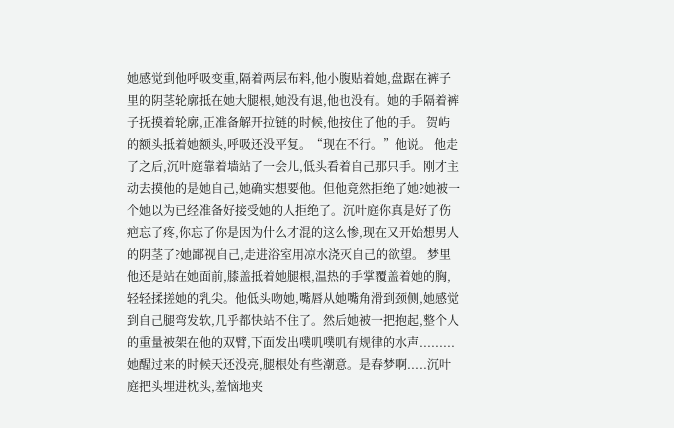她感觉到他呼吸变重,隔着两层布料,他小腹贴着她,盘踞在裤子里的阴茎轮廓抵在她大腿根,她没有退,他也没有。她的手隔着裤子抚摸着轮廓,正准备解开拉链的时候,他按住了他的手。 贺屿的额头抵着她额头,呼吸还没平复。“现在不行。”他说。 他走了之后,沉叶庭靠着墙站了一会儿,低头看着自己那只手。刚才主动去摸他的是她自己,她确实想要他。但他竟然拒绝了她?她被一个她以为已经准备好接受她的人拒绝了。沉叶庭你真是好了伤疤忘了疼,你忘了你是因为什么才混的这么惨,现在又开始想男人的阴茎了?她鄙视自己,走进浴室用凉水浇灭自己的欲望。 梦里他还是站在她面前,膝盖抵着她腿根,温热的手掌覆盖着她的胸,轻轻揉搓她的乳尖。他低头吻她,嘴唇从她嘴角滑到颈侧,她感觉到自己腿弯发软,几乎都快站不住了。然后她被一把抱起,整个人的重量被架在他的双臂,下面发出噗叽噗叽有规律的水声......... 她醒过来的时候天还没亮,腿根处有些潮意。是春梦啊.....沉叶庭把头埋进枕头,羞恼地夹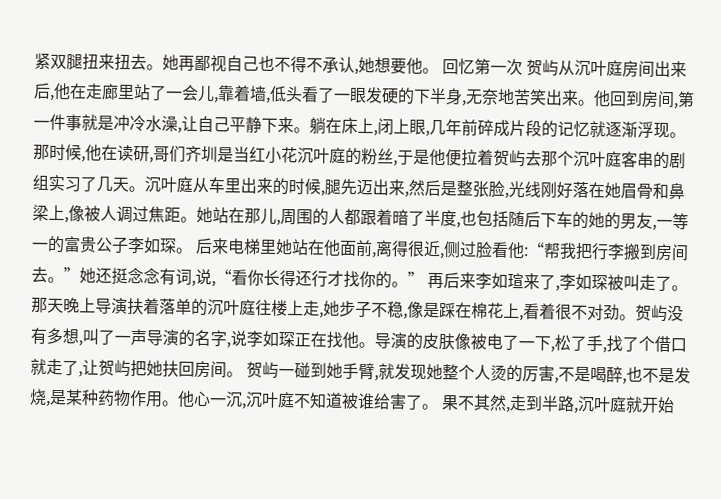紧双腿扭来扭去。她再鄙视自己也不得不承认,她想要他。 回忆第一次 贺屿从沉叶庭房间出来后,他在走廊里站了一会儿,靠着墙,低头看了一眼发硬的下半身,无奈地苦笑出来。他回到房间,第一件事就是冲冷水澡,让自己平静下来。躺在床上,闭上眼,几年前碎成片段的记忆就逐渐浮现。 那时候,他在读研,哥们齐圳是当红小花沉叶庭的粉丝,于是他便拉着贺屿去那个沉叶庭客串的剧组实习了几天。沉叶庭从车里出来的时候,腿先迈出来,然后是整张脸,光线刚好落在她眉骨和鼻梁上,像被人调过焦距。她站在那儿,周围的人都跟着暗了半度,也包括随后下车的她的男友,一等一的富贵公子李如琛。 后来电梯里她站在他面前,离得很近,侧过脸看他:“帮我把行李搬到房间去。”她还挺念念有词,说,“看你长得还行才找你的。” 再后来李如瑄来了,李如琛被叫走了。那天晚上导演扶着落单的沉叶庭往楼上走,她步子不稳,像是踩在棉花上,看着很不对劲。贺屿没有多想,叫了一声导演的名字,说李如琛正在找他。导演的皮肤像被电了一下,松了手,找了个借口就走了,让贺屿把她扶回房间。 贺屿一碰到她手臂,就发现她整个人烫的厉害,不是喝醉,也不是发烧,是某种药物作用。他心一沉,沉叶庭不知道被谁给害了。 果不其然,走到半路,沉叶庭就开始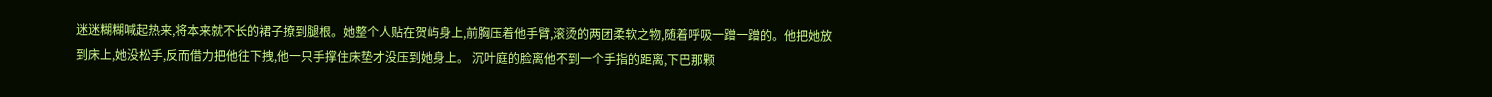迷迷糊糊喊起热来,将本来就不长的裙子撩到腿根。她整个人贴在贺屿身上,前胸压着他手臂,滚烫的两团柔软之物,随着呼吸一蹭一蹭的。他把她放到床上,她没松手,反而借力把他往下拽,他一只手撑住床垫才没压到她身上。 沉叶庭的脸离他不到一个手指的距离,下巴那颗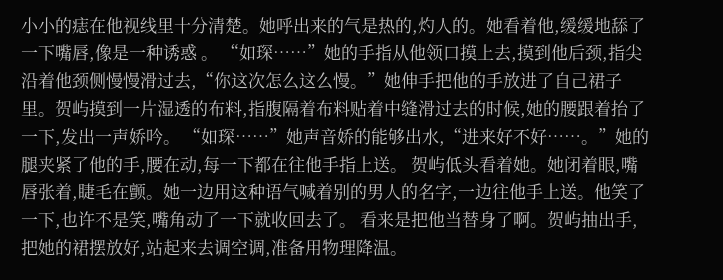小小的痣在他视线里十分清楚。她呼出来的气是热的,灼人的。她看着他,缓缓地舔了一下嘴唇,像是一种诱惑 。 “如琛……”她的手指从他领口摸上去,摸到他后颈,指尖沿着他颈侧慢慢滑过去,“你这次怎么这么慢。”她伸手把他的手放进了自己裙子里。贺屿摸到一片湿透的布料,指腹隔着布料贴着中缝滑过去的时候,她的腰跟着抬了一下,发出一声娇吟。 “如琛……”她声音娇的能够出水,“进来好不好……。”她的腿夹紧了他的手,腰在动,每一下都在往他手指上送。 贺屿低头看着她。她闭着眼,嘴唇张着,睫毛在颤。她一边用这种语气喊着别的男人的名字,一边往他手上送。他笑了一下,也许不是笑,嘴角动了一下就收回去了。 看来是把他当替身了啊。贺屿抽出手,把她的裙摆放好,站起来去调空调,准备用物理降温。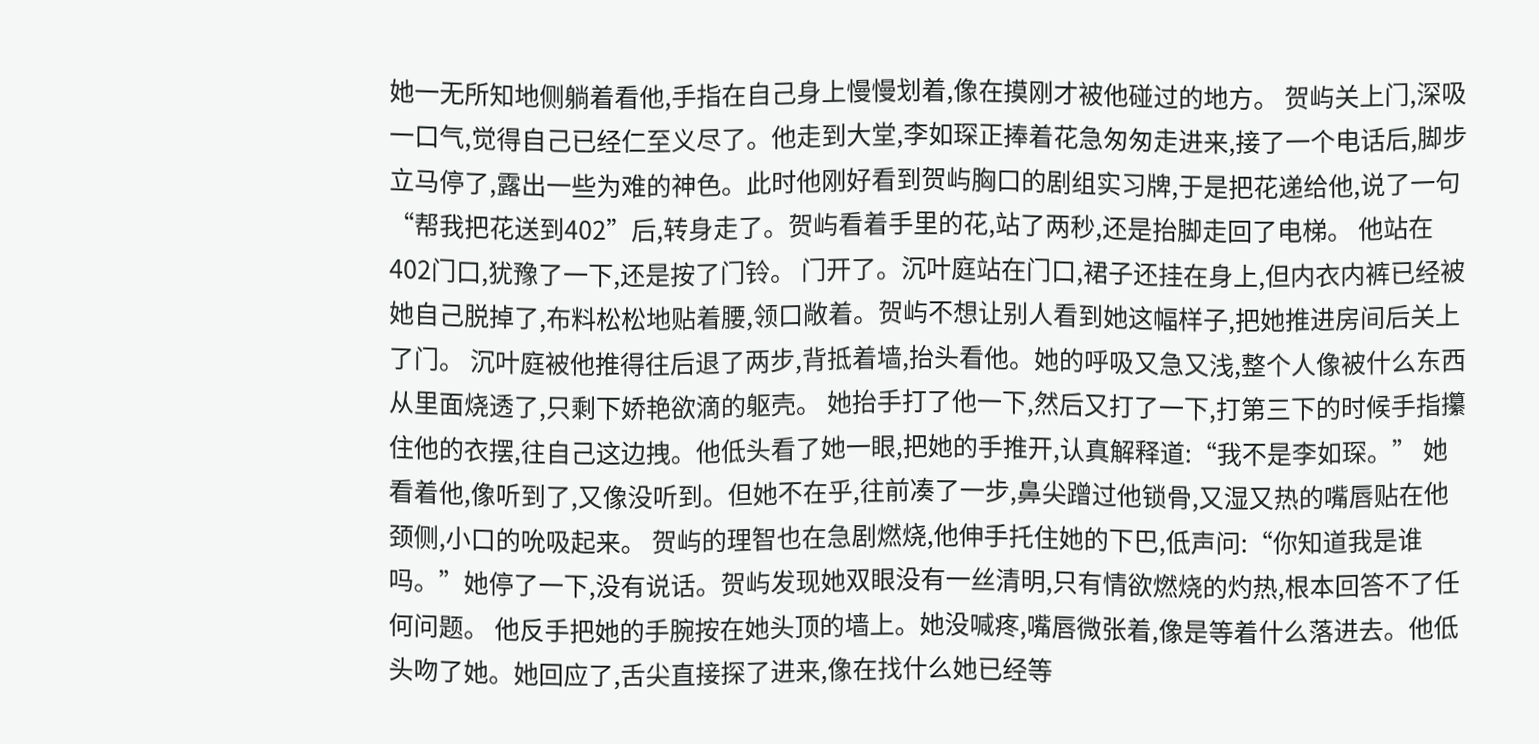她一无所知地侧躺着看他,手指在自己身上慢慢划着,像在摸刚才被他碰过的地方。 贺屿关上门,深吸一口气,觉得自己已经仁至义尽了。他走到大堂,李如琛正捧着花急匆匆走进来,接了一个电话后,脚步立马停了,露出一些为难的神色。此时他刚好看到贺屿胸口的剧组实习牌,于是把花递给他,说了一句“帮我把花送到402”后,转身走了。贺屿看着手里的花,站了两秒,还是抬脚走回了电梯。 他站在402门口,犹豫了一下,还是按了门铃。 门开了。沉叶庭站在门口,裙子还挂在身上,但内衣内裤已经被她自己脱掉了,布料松松地贴着腰,领口敞着。贺屿不想让别人看到她这幅样子,把她推进房间后关上了门。 沉叶庭被他推得往后退了两步,背抵着墙,抬头看他。她的呼吸又急又浅,整个人像被什么东西从里面烧透了,只剩下娇艳欲滴的躯壳。 她抬手打了他一下,然后又打了一下,打第三下的时候手指攥住他的衣摆,往自己这边拽。他低头看了她一眼,把她的手推开,认真解释道:“我不是李如琛。” 她看着他,像听到了,又像没听到。但她不在乎,往前凑了一步,鼻尖蹭过他锁骨,又湿又热的嘴唇贴在他颈侧,小口的吮吸起来。 贺屿的理智也在急剧燃烧,他伸手托住她的下巴,低声问:“你知道我是谁吗。”她停了一下,没有说话。贺屿发现她双眼没有一丝清明,只有情欲燃烧的灼热,根本回答不了任何问题。 他反手把她的手腕按在她头顶的墙上。她没喊疼,嘴唇微张着,像是等着什么落进去。他低头吻了她。她回应了,舌尖直接探了进来,像在找什么她已经等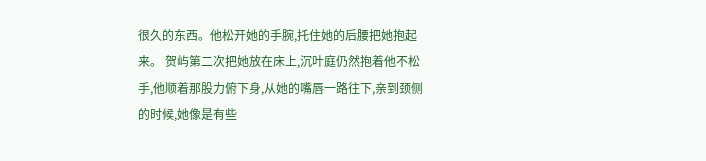很久的东西。他松开她的手腕,托住她的后腰把她抱起来。 贺屿第二次把她放在床上,沉叶庭仍然抱着他不松手,他顺着那股力俯下身,从她的嘴唇一路往下,亲到颈侧的时候,她像是有些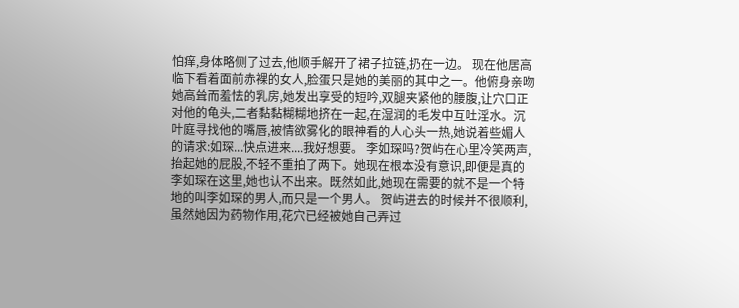怕痒,身体略侧了过去,他顺手解开了裙子拉链,扔在一边。 现在他居高临下看着面前赤裸的女人,脸蛋只是她的美丽的其中之一。他俯身亲吻她高耸而羞怯的乳房,她发出享受的短吟,双腿夹紧他的腰腹,让穴口正对他的龟头,二者黏黏糊糊地挤在一起,在湿润的毛发中互吐淫水。沉叶庭寻找他的嘴唇,被情欲雾化的眼神看的人心头一热,她说着些媚人的请求:如琛...快点进来....我好想要。 李如琛吗?贺屿在心里冷笑两声,抬起她的屁股,不轻不重拍了两下。她现在根本没有意识,即便是真的李如琛在这里,她也认不出来。既然如此,她现在需要的就不是一个特地的叫李如琛的男人,而只是一个男人。 贺屿进去的时候并不很顺利,虽然她因为药物作用,花穴已经被她自己弄过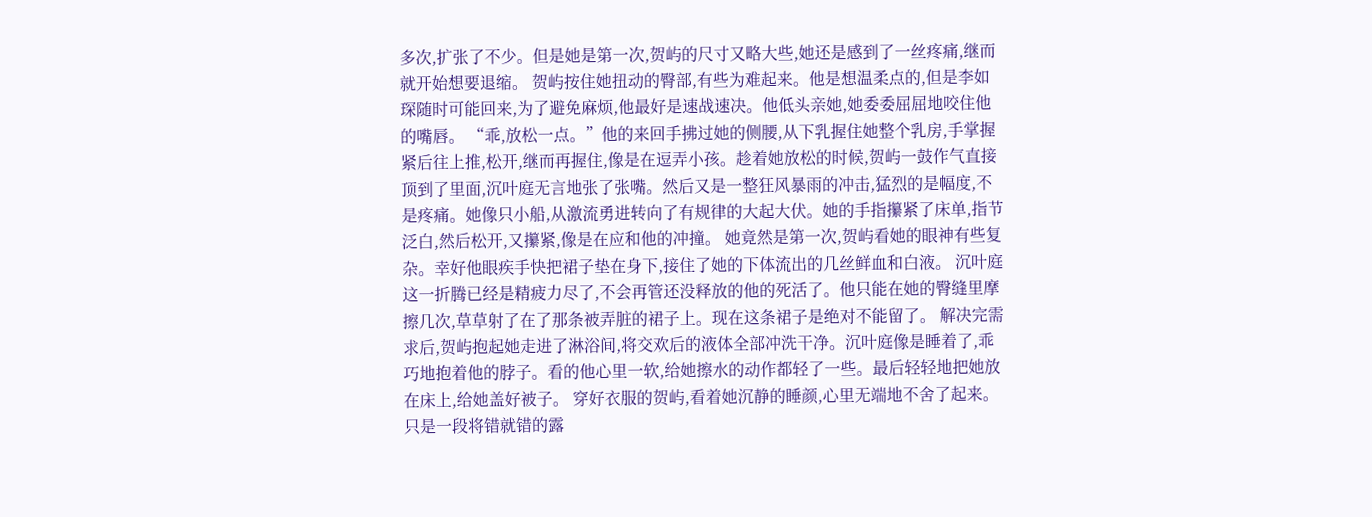多次,扩张了不少。但是她是第一次,贺屿的尺寸又略大些,她还是感到了一丝疼痛,继而就开始想要退缩。 贺屿按住她扭动的臀部,有些为难起来。他是想温柔点的,但是李如琛随时可能回来,为了避免麻烦,他最好是速战速决。他低头亲她,她委委屈屈地咬住他的嘴唇。 “乖,放松一点。”他的来回手拂过她的侧腰,从下乳握住她整个乳房,手掌握紧后往上推,松开,继而再握住,像是在逗弄小孩。趁着她放松的时候,贺屿一鼓作气直接顶到了里面,沉叶庭无言地张了张嘴。然后又是一整狂风暴雨的冲击,猛烈的是幅度,不是疼痛。她像只小船,从激流勇进转向了有规律的大起大伏。她的手指攥紧了床单,指节泛白,然后松开,又攥紧,像是在应和他的冲撞。 她竟然是第一次,贺屿看她的眼神有些复杂。幸好他眼疾手快把裙子垫在身下,接住了她的下体流出的几丝鲜血和白液。 沉叶庭这一折腾已经是精疲力尽了,不会再管还没释放的他的死活了。他只能在她的臀缝里摩擦几次,草草射了在了那条被弄脏的裙子上。现在这条裙子是绝对不能留了。 解决完需求后,贺屿抱起她走进了淋浴间,将交欢后的液体全部冲洗干净。沉叶庭像是睡着了,乖巧地抱着他的脖子。看的他心里一软,给她擦水的动作都轻了一些。最后轻轻地把她放在床上,给她盖好被子。 穿好衣服的贺屿,看着她沉静的睡颜,心里无端地不舍了起来。只是一段将错就错的露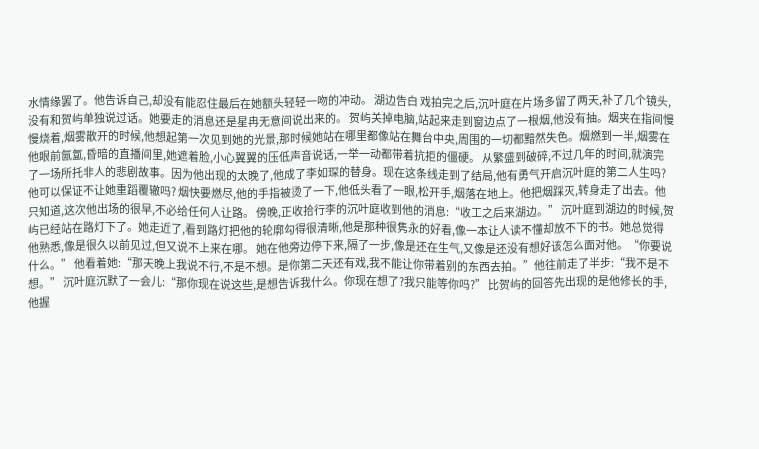水情缘罢了。他告诉自己,却没有能忍住最后在她额头轻轻一吻的冲动。 湖边告白 戏拍完之后,沉叶庭在片场多留了两天,补了几个镜头,没有和贺屿单独说过话。她要走的消息还是星冉无意间说出来的。 贺屿关掉电脑,站起来走到窗边点了一根烟,他没有抽。烟夹在指间慢慢烧着,烟雾散开的时候,他想起第一次见到她的光景,那时候她站在哪里都像站在舞台中央,周围的一切都黯然失色。烟燃到一半,烟雾在他眼前氤氲,昏暗的直播间里,她遮着脸,小心翼翼的压低声音说话,一举一动都带着抗拒的僵硬。 从繁盛到破碎,不过几年的时间,就演完了一场所托非人的悲剧故事。因为他出现的太晚了,他成了李如琛的替身。现在这条线走到了结局,他有勇气开启沉叶庭的第二人生吗?他可以保证不让她重蹈覆辙吗? 烟快要燃尽,他的手指被烫了一下,他低头看了一眼,松开手,烟落在地上。他把烟踩灭,转身走了出去。他只知道,这次他出场的很早,不必给任何人让路。 傍晚,正收拾行李的沉叶庭收到他的消息:“收工之后来湖边。” 沉叶庭到湖边的时候,贺屿已经站在路灯下了。她走近了,看到路灯把他的轮廓勾得很清晰,他是那种很隽永的好看,像一本让人读不懂却放不下的书。她总觉得他熟悉,像是很久以前见过,但又说不上来在哪。 她在他旁边停下来,隔了一步,像是还在生气,又像是还没有想好该怎么面对他。“你要说什么。” 他看着她:“那天晚上我说不行,不是不想。是你第二天还有戏,我不能让你带着别的东西去拍。”他往前走了半步:“我不是不想。” 沉叶庭沉默了一会儿:“那你现在说这些,是想告诉我什么。你现在想了?我只能等你吗?” 比贺屿的回答先出现的是他修长的手,他握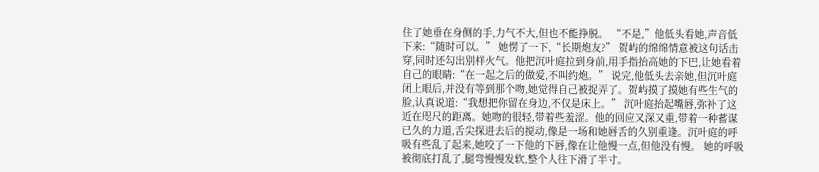住了她垂在身侧的手,力气不大,但也不能挣脱。 “不是,”他低头看她,声音低下来:“随时可以。” 她愣了一下,“长期炮友?” 贺屿的绵绵情意被这句话击穿,同时还勾出别样火气。他把沉叶庭拉到身前,用手指抬高她的下巴,让她看着自己的眼睛:“在一起之后的做爱,不叫约炮。” 说完,他低头去亲她,但沉叶庭闭上眼后,并没有等到那个吻,她觉得自己被捉弄了。贺屿摸了摸她有些生气的脸,认真说道:“我想把你留在身边,不仅是床上。” 沉叶庭抬起嘴唇,弥补了这近在咫尺的距离。她吻的很轻,带着些羞涩。他的回应又深又重,带着一种蓄谋已久的力道,舌尖探进去后的搅动,像是一场和她唇舌的久别重逢。沉叶庭的呼吸有些乱了起来,她咬了一下他的下唇,像在让他慢一点,但他没有慢。 她的呼吸被彻底打乱了,腿弯慢慢发软,整个人往下滑了半寸。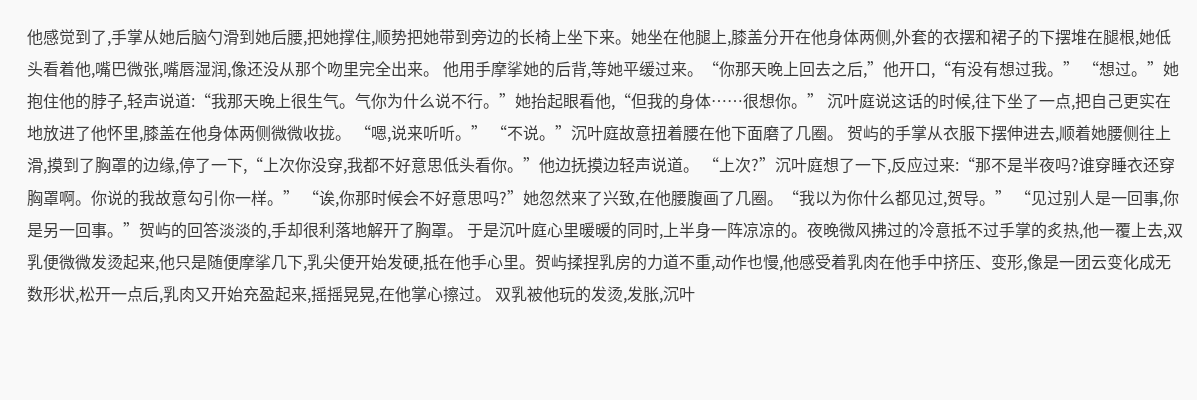他感觉到了,手掌从她后脑勺滑到她后腰,把她撑住,顺势把她带到旁边的长椅上坐下来。她坐在他腿上,膝盖分开在他身体两侧,外套的衣摆和裙子的下摆堆在腿根,她低头看着他,嘴巴微张,嘴唇湿润,像还没从那个吻里完全出来。 他用手摩挲她的后背,等她平缓过来。“你那天晚上回去之后,”他开口,“有没有想过我。” “想过。”她抱住他的脖子,轻声说道:“我那天晚上很生气。气你为什么说不行。”她抬起眼看他,“但我的身体……很想你。” 沉叶庭说这话的时候,往下坐了一点,把自己更实在地放进了他怀里,膝盖在他身体两侧微微收拢。 “嗯,说来听听。” “不说。”沉叶庭故意扭着腰在他下面磨了几圈。 贺屿的手掌从衣服下摆伸进去,顺着她腰侧往上滑,摸到了胸罩的边缘,停了一下,“上次你没穿,我都不好意思低头看你。”他边抚摸边轻声说道。 “上次?”沉叶庭想了一下,反应过来:“那不是半夜吗?谁穿睡衣还穿胸罩啊。你说的我故意勾引你一样。” “诶,你那时候会不好意思吗?”她忽然来了兴致,在他腰腹画了几圈。“我以为你什么都见过,贺导。” “见过别人是一回事,你是另一回事。”贺屿的回答淡淡的,手却很利落地解开了胸罩。 于是沉叶庭心里暖暖的同时,上半身一阵凉凉的。夜晚微风拂过的冷意抵不过手掌的炙热,他一覆上去,双乳便微微发烫起来,他只是随便摩挲几下,乳尖便开始发硬,抵在他手心里。贺屿揉捏乳房的力道不重,动作也慢,他感受着乳肉在他手中挤压、变形,像是一团云变化成无数形状,松开一点后,乳肉又开始充盈起来,摇摇晃晃,在他掌心擦过。 双乳被他玩的发烫,发胀,沉叶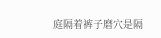庭隔着裤子磨穴是隔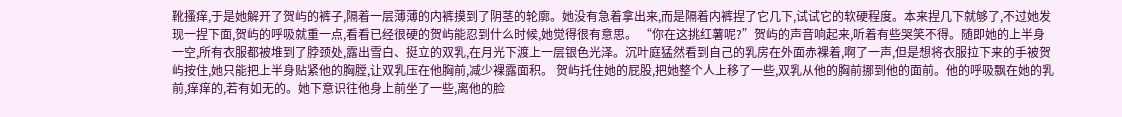靴搔痒,于是她解开了贺屿的裤子,隔着一层薄薄的内裤摸到了阴茎的轮廓。她没有急着拿出来,而是隔着内裤捏了它几下,试试它的软硬程度。本来捏几下就够了,不过她发现一捏下面,贺屿的呼吸就重一点,看看已经很硬的贺屿能忍到什么时候,她觉得很有意思。 “你在这挑红薯呢?”贺屿的声音响起来,听着有些哭笑不得。随即她的上半身一空,所有衣服都被堆到了脖颈处,露出雪白、挺立的双乳,在月光下渡上一层银色光泽。沉叶庭猛然看到自己的乳房在外面赤裸着,啊了一声,但是想将衣服拉下来的手被贺屿按住,她只能把上半身贴紧他的胸膛,让双乳压在他胸前,减少裸露面积。 贺屿托住她的屁股,把她整个人上移了一些,双乳从他的胸前挪到他的面前。他的呼吸飘在她的乳前,痒痒的,若有如无的。她下意识往他身上前坐了一些,离他的脸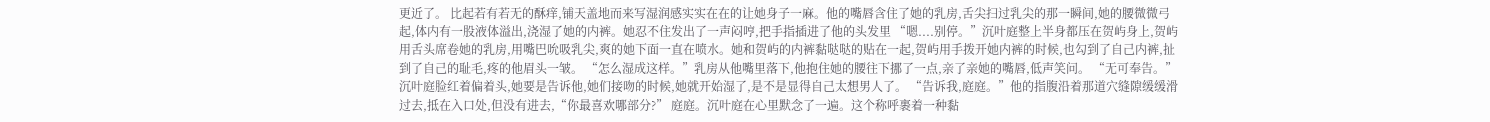更近了。 比起若有若无的酥痒,铺天盖地而来写湿润感实实在在的让她身子一麻。他的嘴唇含住了她的乳房,舌尖扫过乳尖的那一瞬间,她的腰微微弓起,体内有一股液体溢出,浇湿了她的内裤。她忍不住发出了一声闷哼,把手指插进了他的头发里 “嗯....别停。”沉叶庭整上半身都压在贺屿身上,贺屿用舌头席卷她的乳房,用嘴巴吮吸乳尖,爽的她下面一直在喷水。她和贺屿的内裤黏哒哒的贴在一起,贺屿用手拨开她内裤的时候,也勾到了自己内裤,扯到了自己的耻毛,疼的他眉头一皱。 “怎么湿成这样。”乳房从他嘴里落下,他抱住她的腰往下挪了一点,亲了亲她的嘴唇,低声笑问。 “无可奉告。”沉叶庭脸红着偏着头,她要是告诉他,她们接吻的时候,她就开始湿了,是不是显得自己太想男人了。 “告诉我,庭庭。”他的指腹沿着那道穴缝隙缓缓滑过去,抵在入口处,但没有进去,“你最喜欢哪部分?” 庭庭。沉叶庭在心里默念了一遍。这个称呼裹着一种黏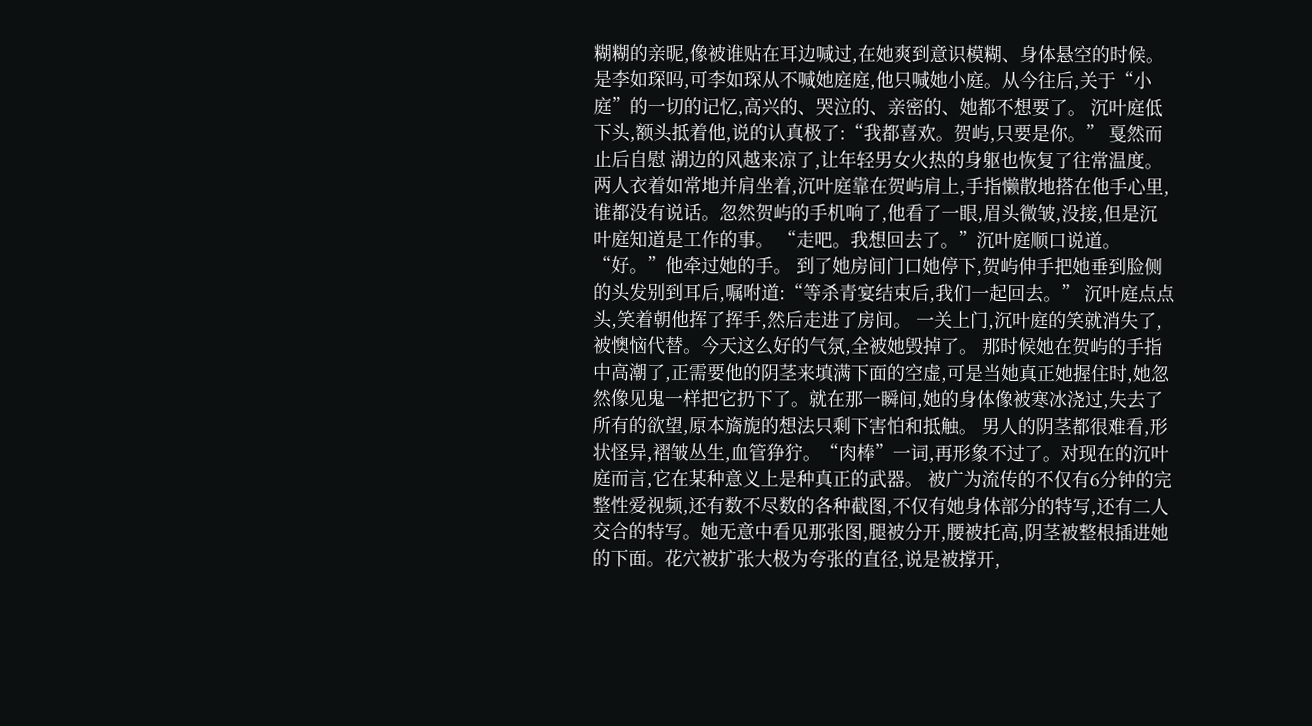糊糊的亲昵,像被谁贴在耳边喊过,在她爽到意识模糊、身体悬空的时候。是李如琛吗,可李如琛从不喊她庭庭,他只喊她小庭。从今往后,关于“小庭”的一切的记忆,高兴的、哭泣的、亲密的、她都不想要了。 沉叶庭低下头,额头抵着他,说的认真极了:“我都喜欢。贺屿,只要是你。” 戛然而止后自慰 湖边的风越来凉了,让年轻男女火热的身躯也恢复了往常温度。两人衣着如常地并肩坐着,沉叶庭靠在贺屿肩上,手指懒散地搭在他手心里,谁都没有说话。忽然贺屿的手机响了,他看了一眼,眉头微皱,没接,但是沉叶庭知道是工作的事。 “走吧。我想回去了。”沉叶庭顺口说道。 “好。”他牵过她的手。 到了她房间门口她停下,贺屿伸手把她垂到脸侧的头发别到耳后,嘱咐道:“等杀青宴结束后,我们一起回去。” 沉叶庭点点头,笑着朝他挥了挥手,然后走进了房间。 一关上门,沉叶庭的笑就消失了,被懊恼代替。今天这么好的气氛,全被她毁掉了。 那时候她在贺屿的手指中高潮了,正需要他的阴茎来填满下面的空虚,可是当她真正她握住时,她忽然像见鬼一样把它扔下了。就在那一瞬间,她的身体像被寒冰浇过,失去了所有的欲望,原本旖旎的想法只剩下害怕和抵触。 男人的阴茎都很难看,形状怪异,褶皱丛生,血管狰狞。“肉棒”一词,再形象不过了。对现在的沉叶庭而言,它在某种意义上是种真正的武器。 被广为流传的不仅有6分钟的完整性爱视频,还有数不尽数的各种截图,不仅有她身体部分的特写,还有二人交合的特写。她无意中看见那张图,腿被分开,腰被托高,阴茎被整根插进她的下面。花穴被扩张大极为夸张的直径,说是被撑开,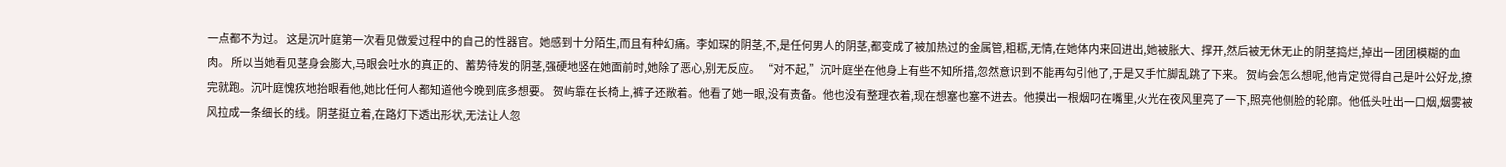一点都不为过。 这是沉叶庭第一次看见做爱过程中的自己的性器官。她感到十分陌生,而且有种幻痛。李如琛的阴茎,不,是任何男人的阴茎,都变成了被加热过的金属管,粗粝,无情,在她体内来回进出,她被胀大、撑开,然后被无休无止的阴茎捣烂,掉出一团团模糊的血肉。 所以当她看见茎身会膨大,马眼会吐水的真正的、蓄势待发的阴茎,强硬地竖在她面前时,她除了恶心,别无反应。 “对不起,”沉叶庭坐在他身上有些不知所措,忽然意识到不能再勾引他了,于是又手忙脚乱跳了下来。 贺屿会怎么想呢,他肯定觉得自己是叶公好龙,撩完就跑。沉叶庭愧疚地抬眼看他,她比任何人都知道他今晚到底多想要。 贺屿靠在长椅上,裤子还敞着。他看了她一眼,没有责备。他也没有整理衣着,现在想塞也塞不进去。他摸出一根烟叼在嘴里,火光在夜风里亮了一下,照亮他侧脸的轮廓。他低头吐出一口烟,烟雾被风拉成一条细长的线。阴茎挺立着,在路灯下透出形状,无法让人忽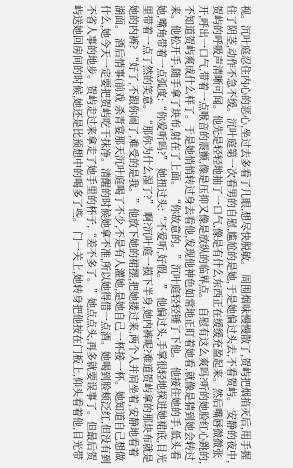视。沉叶庭忍住内心的恶心,坐过去多看了几眼,想尽快脱敏。 周围烟味慢慢散了,贺屿把烟掐灭后,用手握住了阴茎,动作不急不缓。沉叶庭第一次看男的自慰,尴尬的是她,于是她偏过头去,不看贺屿。 安静的夜中,贺屿的呼吸声清晰可闻。他先是轻轻地抽了一口气,像是有什么东西正在缓缓充盈起来。然后嘴唇微微张开,呼出一口气,带着一点喉音的震颤,像是压抑又像是放纵的临界点。 自慰有这么爽吗?听的她脸红心跳的,不知道贺屿爽成什么样了。于是她悄悄转过身去看他,发现他神色如常地正盯着她看,就像是猜到她会转过来。他松开手,随手拿了块布,射在了上面。 “你故意的。”沉叶庭轻轻锤了下他。 他接住她的手,低头看她,嘴角带着一点弧度:“你爱听吗?” 她扭过头:“不爱听,好假。” 他偏过头,手掌很轻地探进她裙底,目光里带着一点了然的笑意。“那你为什么湿了?” 啊?沉叶庭一摸下半身,她内裤呢?难道贺屿拿的那块布就是她的内裤? “好了,不跟你闹了,难受的是我。”他放下她的裙摆,把她搂过来,两个人并肩坐着,安静地看着湖面。 酒后情事(前戏 杀青宴那天沉叶庭喝了不少,不是有人灌她,是她自己一杯接一杯。她知道自己想做什么,她今天一定要把贺屿吃干抹净。清醒的时候她拿不准,所以她得借一点酒。她喝到脸颊泛红,但没有到不省人事的地步。贺屿走过来拿走了她手里的杯子,“差不多了。”她点点头,再多就要误事了。但最后贺屿送她回房间的时候,她还是比预想中的喝多了些。 门一关上,她转身把他按在门板上,仰头看着他,目光带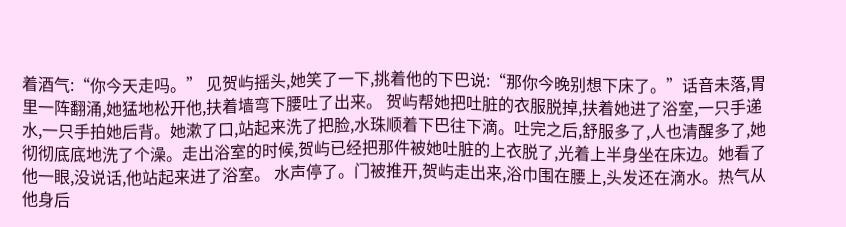着酒气:“你今天走吗。” 见贺屿摇头,她笑了一下,挑着他的下巴说:“那你今晚别想下床了。”话音未落,胃里一阵翻涌,她猛地松开他,扶着墙弯下腰吐了出来。 贺屿帮她把吐脏的衣服脱掉,扶着她进了浴室,一只手递水,一只手拍她后背。她漱了口,站起来洗了把脸,水珠顺着下巴往下滴。吐完之后,舒服多了,人也清醒多了,她彻彻底底地洗了个澡。走出浴室的时候,贺屿已经把那件被她吐脏的上衣脱了,光着上半身坐在床边。她看了他一眼,没说话,他站起来进了浴室。 水声停了。门被推开,贺屿走出来,浴巾围在腰上,头发还在滴水。热气从他身后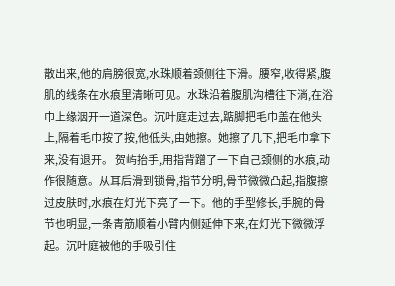散出来,他的肩膀很宽,水珠顺着颈侧往下滑。腰窄,收得紧,腹肌的线条在水痕里清晰可见。水珠沿着腹肌沟槽往下淌,在浴巾上缘洇开一道深色。沉叶庭走过去,踮脚把毛巾盖在他头上,隔着毛巾按了按,他低头,由她擦。她擦了几下,把毛巾拿下来,没有退开。 贺屿抬手,用指背蹭了一下自己颈侧的水痕,动作很随意。从耳后滑到锁骨,指节分明,骨节微微凸起,指腹擦过皮肤时,水痕在灯光下亮了一下。他的手型修长,手腕的骨节也明显,一条青筋顺着小臂内侧延伸下来,在灯光下微微浮起。沉叶庭被他的手吸引住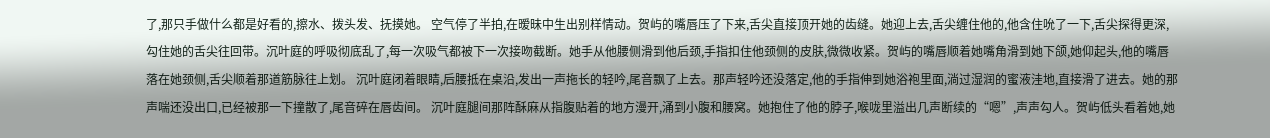了,那只手做什么都是好看的,擦水、拨头发、抚摸她。 空气停了半拍,在暧昧中生出别样情动。贺屿的嘴唇压了下来,舌尖直接顶开她的齿缝。她迎上去,舌尖缠住他的,他含住吮了一下,舌尖探得更深,勾住她的舌尖往回带。沉叶庭的呼吸彻底乱了,每一次吸气都被下一次接吻截断。她手从他腰侧滑到他后颈,手指扣住他颈侧的皮肤,微微收紧。贺屿的嘴唇顺着她嘴角滑到她下颌,她仰起头,他的嘴唇落在她颈侧,舌尖顺着那道筋脉往上划。 沉叶庭闭着眼睛,后腰抵在桌沿,发出一声拖长的轻吟,尾音飘了上去。那声轻吟还没落定,他的手指伸到她浴袍里面,淌过湿润的蜜液洼地,直接滑了进去。她的那声喘还没出口,已经被那一下撞散了,尾音碎在唇齿间。 沉叶庭腿间那阵酥麻从指腹贴着的地方漫开,涌到小腹和腰窝。她抱住了他的脖子,喉咙里溢出几声断续的“嗯”,声声勾人。贺屿低头看着她,她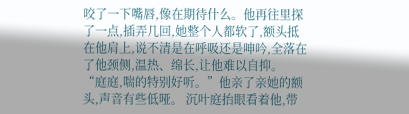咬了一下嘴唇,像在期待什么。他再往里探了一点,插弄几回,她整个人都软了,额头抵在他肩上,说不清是在呼吸还是呻吟,全落在了他颈侧,温热、绵长,让他难以自抑。 “庭庭,喘的特别好听。”他亲了亲她的额头,声音有些低哑。 沉叶庭抬眼看着他,带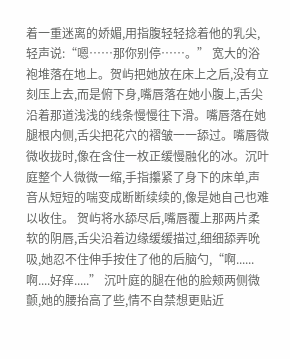着一重迷离的娇媚,用指腹轻轻捻着他的乳尖,轻声说:“嗯……那你别停……。” 宽大的浴袍堆落在地上。贺屿把她放在床上之后,没有立刻压上去,而是俯下身,嘴唇落在她小腹上,舌尖沿着那道浅浅的线条慢慢往下滑。嘴唇落在她腿根内侧,舌尖把花穴的褶皱一一舔过。嘴唇微微收拢时,像在含住一枚正缓慢融化的冰。沉叶庭整个人微微一缩,手指攥紧了身下的床单,声音从短短的喘变成断断续续的,像是她自己也难以收住。 贺屿将水舔尽后,嘴唇覆上那两片柔软的阴唇,舌尖沿着边缘缓缓描过,细细舔弄吮吸,她忍不住伸手按住了他的后脑勺,“啊......啊....好痒.....” 沉叶庭的腿在他的脸颊两侧微颤,她的腰抬高了些,情不自禁想更贴近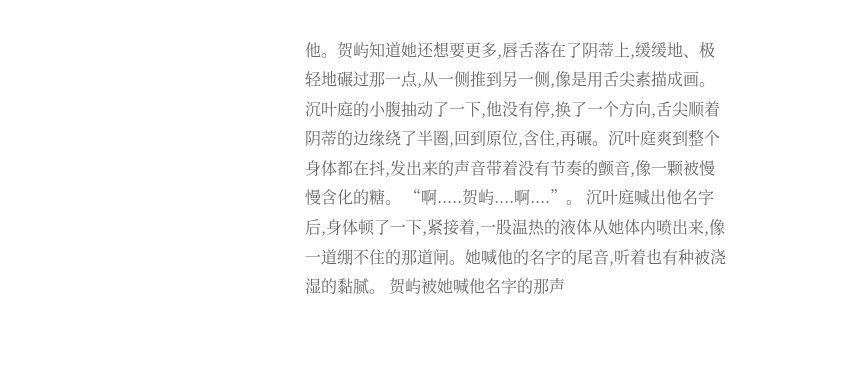他。贺屿知道她还想要更多,唇舌落在了阴蒂上,缓缓地、极轻地碾过那一点,从一侧推到另一侧,像是用舌尖素描成画。沉叶庭的小腹抽动了一下,他没有停,换了一个方向,舌尖顺着阴蒂的边缘绕了半圈,回到原位,含住,再碾。沉叶庭爽到整个身体都在抖,发出来的声音带着没有节奏的颤音,像一颗被慢慢含化的糖。 “啊.....贺屿....啊....”。 沉叶庭喊出他名字后,身体顿了一下,紧接着,一股温热的液体从她体内喷出来,像一道绷不住的那道闸。她喊他的名字的尾音,听着也有种被浇湿的黏腻。 贺屿被她喊他名字的那声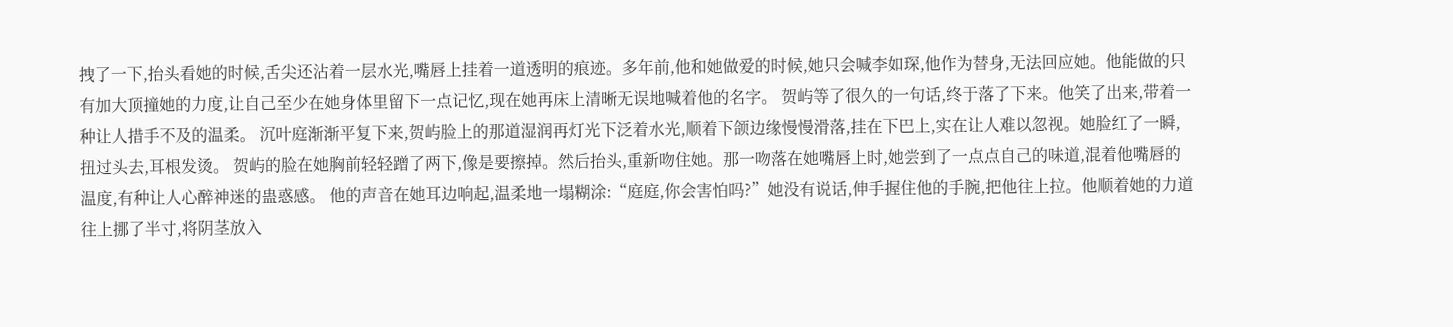拽了一下,抬头看她的时候,舌尖还沾着一层水光,嘴唇上挂着一道透明的痕迹。多年前,他和她做爱的时候,她只会喊李如琛,他作为替身,无法回应她。他能做的只有加大顶撞她的力度,让自己至少在她身体里留下一点记忆,现在她再床上清晰无误地喊着他的名字。 贺屿等了很久的一句话,终于落了下来。他笑了出来,带着一种让人措手不及的温柔。 沉叶庭渐渐平复下来,贺屿脸上的那道湿润再灯光下泛着水光,顺着下颌边缘慢慢滑落,挂在下巴上,实在让人难以忽视。她脸红了一瞬,扭过头去,耳根发烫。 贺屿的脸在她胸前轻轻蹭了两下,像是要擦掉。然后抬头,重新吻住她。那一吻落在她嘴唇上时,她尝到了一点点自己的味道,混着他嘴唇的温度,有种让人心醉神迷的蛊惑感。 他的声音在她耳边响起,温柔地一塌糊涂:“庭庭,你会害怕吗?”她没有说话,伸手握住他的手腕,把他往上拉。他顺着她的力道往上挪了半寸,将阴茎放入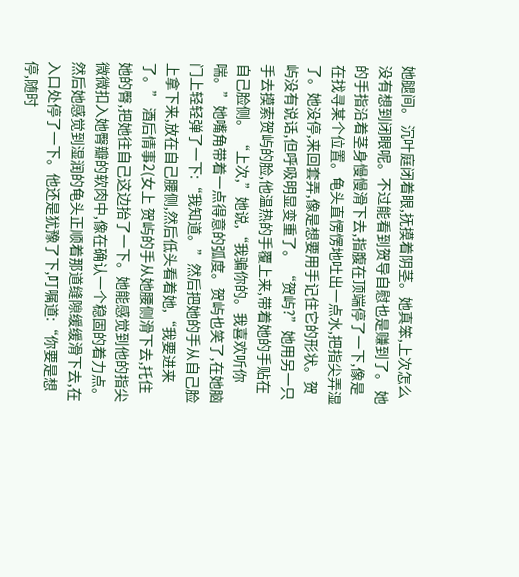她腿间。 沉叶庭闭着眼,抚摸着阴茎。她真笨,上次怎么没有想到闭眼呢。不过能看到贺导自慰也是赚到了。 她的手指沿着茎身慢慢滑下去,指腹在顶端停了一下,像是在找寻某个位置。龟头直愣愣地吐出一点水,把指尖弄湿了。她没停,来回套弄,像是想要用手记住它的形状。贺屿没有说话,但呼吸明显变重了。 “贺屿?”她用另一只手去摸索贺屿的脸,他温热的手覆上来,带着她的手贴在自己脸侧。 “上次,”她说,“我骗你的。我喜欢听你喘。”她嘴角带着一点得意的弧度。贺屿也笑了,在她脑门上轻轻弹了一下:“我知道。”然后把她的手从自己脸上拿下来,放在自己腰侧,然后低头看着她,“我要进来了。” 酒后情事2(女上 贺屿的手从她腰侧滑下去,托住她的臀,把她往自己这边抬了一下。她能感觉到他的指尖微微扣入她臀瓣的软肉中,像在确认一个稳固的着力点。然后她感觉到湿润的龟头正顺着那道缝隙缓缓滑下去,在入口处停了一下。他还是犹豫了下,叮嘱道:“你要是想停,随时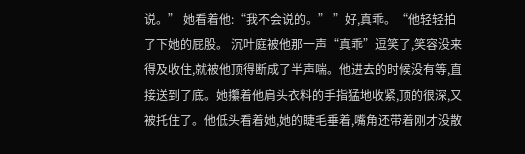说。” 她看着他:“我不会说的。” ”好,真乖。“他轻轻拍了下她的屁股。 沉叶庭被他那一声“真乖”逗笑了,笑容没来得及收住,就被他顶得断成了半声喘。他进去的时候没有等,直接送到了底。她攥着他肩头衣料的手指猛地收紧,顶的很深,又被托住了。他低头看着她,她的睫毛垂着,嘴角还带着刚才没散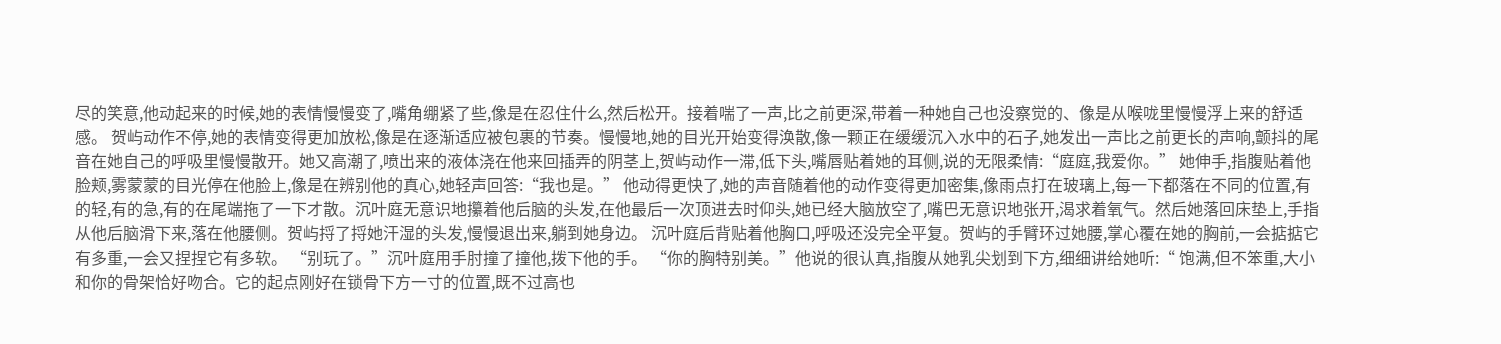尽的笑意,他动起来的时候,她的表情慢慢变了,嘴角绷紧了些,像是在忍住什么,然后松开。接着喘了一声,比之前更深,带着一种她自己也没察觉的、像是从喉咙里慢慢浮上来的舒适感。 贺屿动作不停,她的表情变得更加放松,像是在逐渐适应被包裹的节奏。慢慢地,她的目光开始变得涣散,像一颗正在缓缓沉入水中的石子,她发出一声比之前更长的声响,颤抖的尾音在她自己的呼吸里慢慢散开。她又高潮了,喷出来的液体浇在他来回插弄的阴茎上,贺屿动作一滞,低下头,嘴唇贴着她的耳侧,说的无限柔情:“庭庭,我爱你。” 她伸手,指腹贴着他脸颊,雾蒙蒙的目光停在他脸上,像是在辨别他的真心,她轻声回答:“我也是。” 他动得更快了,她的声音随着他的动作变得更加密集,像雨点打在玻璃上,每一下都落在不同的位置,有的轻,有的急,有的在尾端拖了一下才散。沉叶庭无意识地攥着他后脑的头发,在他最后一次顶进去时仰头,她已经大脑放空了,嘴巴无意识地张开,渴求着氧气。然后她落回床垫上,手指从他后脑滑下来,落在他腰侧。贺屿捋了捋她汗湿的头发,慢慢退出来,躺到她身边。 沉叶庭后背贴着他胸口,呼吸还没完全平复。贺屿的手臂环过她腰,掌心覆在她的胸前,一会掂掂它有多重,一会又捏捏它有多软。 “别玩了。”沉叶庭用手肘撞了撞他,拨下他的手。 “你的胸特别美。”他说的很认真,指腹从她乳尖划到下方,细细讲给她听:“ 饱满,但不笨重,大小和你的骨架恰好吻合。它的起点刚好在锁骨下方一寸的位置,既不过高也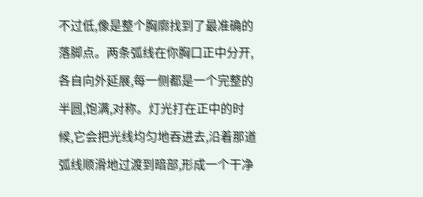不过低,像是整个胸廓找到了最准确的落脚点。两条弧线在你胸口正中分开,各自向外延展,每一侧都是一个完整的半圆,饱满,对称。灯光打在正中的时候,它会把光线均匀地吞进去,沿着那道弧线顺滑地过渡到暗部,形成一个干净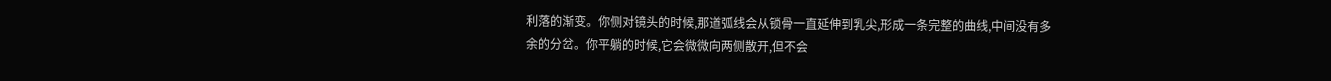利落的渐变。你侧对镜头的时候,那道弧线会从锁骨一直延伸到乳尖,形成一条完整的曲线,中间没有多余的分岔。你平躺的时候,它会微微向两侧散开,但不会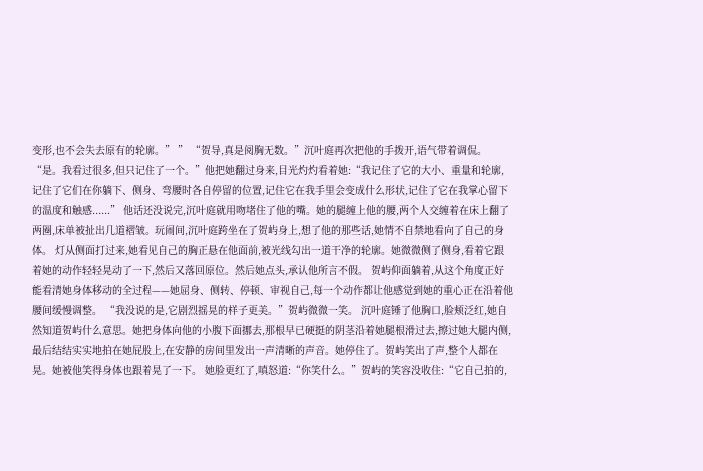变形,也不会失去原有的轮廓。” ” “贺导,真是阅胸无数。”沉叶庭再次把他的手拨开,语气带着调侃。 “是。我看过很多,但只记住了一个。”他把她翻过身来,目光灼灼看着她:“我记住了它的大小、重量和轮廓,记住了它们在你躺下、侧身、弯腰时各自停留的位置,记住它在我手里会变成什么形状,记住了它在我掌心留下的温度和触感......” 他话还没说完,沉叶庭就用吻堵住了他的嘴。她的腿缠上他的腰,两个人交缠着在床上翻了两圈,床单被扯出几道褶皱。玩闹间,沉叶庭跨坐在了贺屿身上,想了他的那些话,她情不自禁地看向了自己的身体。 灯从侧面打过来,她看见自己的胸正悬在他面前,被光线勾出一道干净的轮廓。她微微侧了侧身,看着它跟着她的动作轻轻晃动了一下,然后又落回原位。然后她点头,承认他所言不假。 贺屿仰面躺着,从这个角度正好能看清她身体移动的全过程——她屈身、侧转、停顿、审视自己,每一个动作都让他感觉到她的重心正在沿着他腰间缓慢调整。 “我没说的是,它剧烈摇晃的样子更美。”贺屿微微一笑。 沉叶庭锤了他胸口,脸颊泛红,她自然知道贺屿什么意思。她把身体向他的小腹下面挪去,那根早已硬挺的阴茎沿着她腿根滑过去,擦过她大腿内侧,最后结结实实地拍在她屁股上,在安静的房间里发出一声清晰的声音。她停住了。贺屿笑出了声,整个人都在晃。她被他笑得身体也跟着晃了一下。 她脸更红了,嗔怒道:“你笑什么。”贺屿的笑容没收住:“它自己拍的,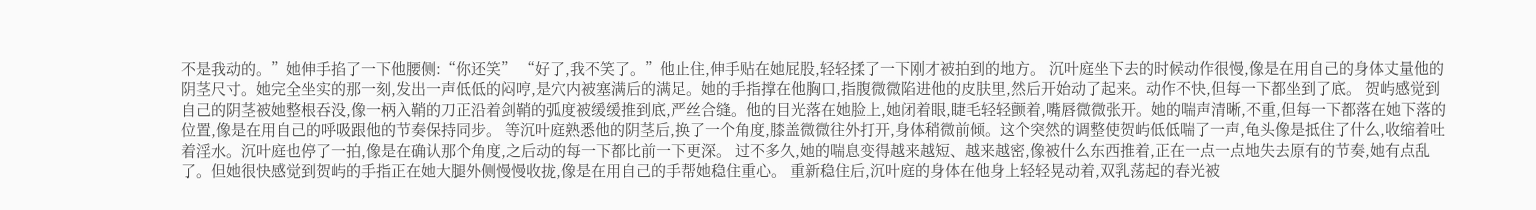不是我动的。”她伸手掐了一下他腰侧:“你还笑” “好了,我不笑了。”他止住,伸手贴在她屁股,轻轻揉了一下刚才被拍到的地方。 沉叶庭坐下去的时候动作很慢,像是在用自己的身体丈量他的阴茎尺寸。她完全坐实的那一刻,发出一声低低的闷哼,是穴内被塞满后的满足。她的手指撑在他胸口,指腹微微陷进他的皮肤里,然后开始动了起来。动作不快,但每一下都坐到了底。 贺屿感觉到自己的阴茎被她整根吞没,像一柄入鞘的刀正沿着剑鞘的弧度被缓缓推到底,严丝合缝。他的目光落在她脸上,她闭着眼,睫毛轻轻颤着,嘴唇微微张开。她的喘声清晰,不重,但每一下都落在她下落的位置,像是在用自己的呼吸跟他的节奏保持同步。 等沉叶庭熟悉他的阴茎后,换了一个角度,膝盖微微往外打开,身体稍微前倾。这个突然的调整使贺屿低低喘了一声,龟头像是抵住了什么,收缩着吐着淫水。沉叶庭也停了一拍,像是在确认那个角度,之后动的每一下都比前一下更深。 过不多久,她的喘息变得越来越短、越来越密,像被什么东西推着,正在一点一点地失去原有的节奏,她有点乱了。但她很快感觉到贺屿的手指正在她大腿外侧慢慢收拢,像是在用自己的手帮她稳住重心。 重新稳住后,沉叶庭的身体在他身上轻轻晃动着,双乳荡起的春光被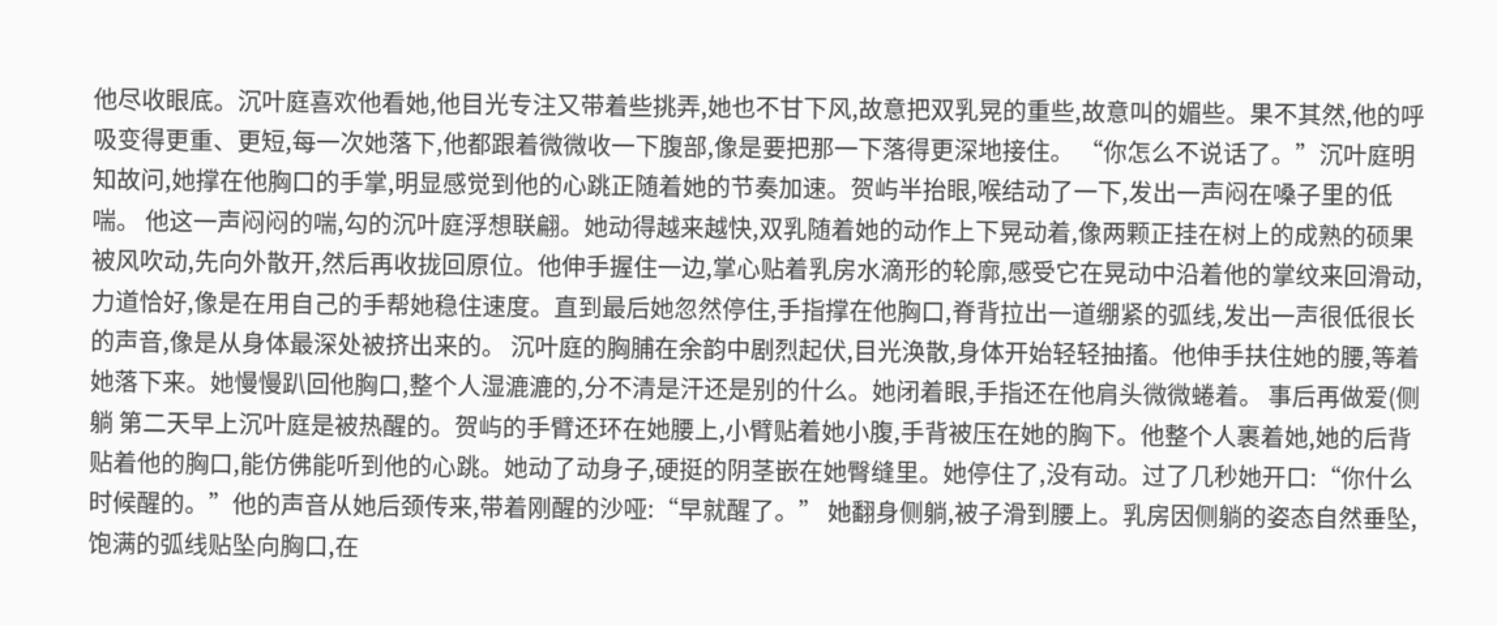他尽收眼底。沉叶庭喜欢他看她,他目光专注又带着些挑弄,她也不甘下风,故意把双乳晃的重些,故意叫的媚些。果不其然,他的呼吸变得更重、更短,每一次她落下,他都跟着微微收一下腹部,像是要把那一下落得更深地接住。 “你怎么不说话了。”沉叶庭明知故问,她撑在他胸口的手掌,明显感觉到他的心跳正随着她的节奏加速。贺屿半抬眼,喉结动了一下,发出一声闷在嗓子里的低喘。 他这一声闷闷的喘,勾的沉叶庭浮想联翩。她动得越来越快,双乳随着她的动作上下晃动着,像两颗正挂在树上的成熟的硕果被风吹动,先向外散开,然后再收拢回原位。他伸手握住一边,掌心贴着乳房水滴形的轮廓,感受它在晃动中沿着他的掌纹来回滑动,力道恰好,像是在用自己的手帮她稳住速度。直到最后她忽然停住,手指撑在他胸口,脊背拉出一道绷紧的弧线,发出一声很低很长的声音,像是从身体最深处被挤出来的。 沉叶庭的胸脯在余韵中剧烈起伏,目光涣散,身体开始轻轻抽搐。他伸手扶住她的腰,等着她落下来。她慢慢趴回他胸口,整个人湿漉漉的,分不清是汗还是别的什么。她闭着眼,手指还在他肩头微微蜷着。 事后再做爱(侧躺 第二天早上沉叶庭是被热醒的。贺屿的手臂还环在她腰上,小臂贴着她小腹,手背被压在她的胸下。他整个人裹着她,她的后背贴着他的胸口,能仿佛能听到他的心跳。她动了动身子,硬挺的阴茎嵌在她臀缝里。她停住了,没有动。过了几秒她开口:“你什么时候醒的。”他的声音从她后颈传来,带着刚醒的沙哑:“早就醒了。” 她翻身侧躺,被子滑到腰上。乳房因侧躺的姿态自然垂坠,饱满的弧线贴坠向胸口,在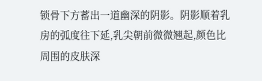锁骨下方蓄出一道幽深的阴影。阴影顺着乳房的弧度往下延,乳尖朝前微微翘起,颜色比周围的皮肤深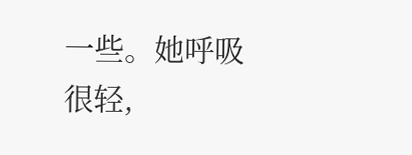一些。她呼吸很轻,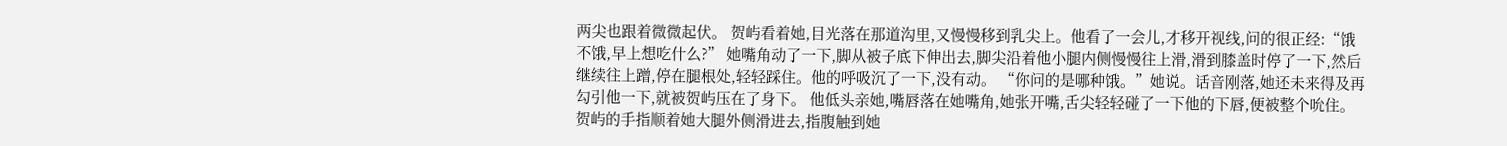两尖也跟着微微起伏。 贺屿看着她,目光落在那道沟里,又慢慢移到乳尖上。他看了一会儿,才移开视线,问的很正经:“饿不饿,早上想吃什么?” 她嘴角动了一下,脚从被子底下伸出去,脚尖沿着他小腿内侧慢慢往上滑,滑到膝盖时停了一下,然后继续往上蹭,停在腿根处,轻轻踩住。他的呼吸沉了一下,没有动。 “你问的是哪种饿。”她说。话音刚落,她还未来得及再勾引他一下,就被贺屿压在了身下。 他低头亲她,嘴唇落在她嘴角,她张开嘴,舌尖轻轻碰了一下他的下唇,便被整个吮住。贺屿的手指顺着她大腿外侧滑进去,指腹触到她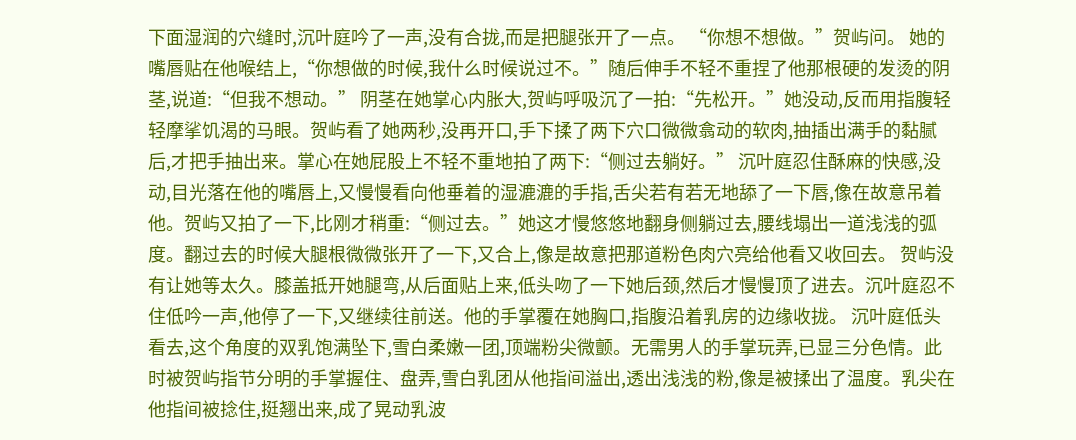下面湿润的穴缝时,沉叶庭吟了一声,没有合拢,而是把腿张开了一点。 “你想不想做。”贺屿问。 她的嘴唇贴在他喉结上,“你想做的时候,我什么时候说过不。”随后伸手不轻不重捏了他那根硬的发烫的阴茎,说道:“但我不想动。” 阴茎在她掌心内胀大,贺屿呼吸沉了一拍:“先松开。”她没动,反而用指腹轻轻摩挲饥渴的马眼。贺屿看了她两秒,没再开口,手下揉了两下穴口微微翕动的软肉,抽插出满手的黏腻后,才把手抽出来。掌心在她屁股上不轻不重地拍了两下:“侧过去躺好。” 沉叶庭忍住酥麻的快感,没动,目光落在他的嘴唇上,又慢慢看向他垂着的湿漉漉的手指,舌尖若有若无地舔了一下唇,像在故意吊着他。贺屿又拍了一下,比刚才稍重:“侧过去。”她这才慢悠悠地翻身侧躺过去,腰线塌出一道浅浅的弧度。翻过去的时候大腿根微微张开了一下,又合上,像是故意把那道粉色肉穴亮给他看又收回去。 贺屿没有让她等太久。膝盖抵开她腿弯,从后面贴上来,低头吻了一下她后颈,然后才慢慢顶了进去。沉叶庭忍不住低吟一声,他停了一下,又继续往前送。他的手掌覆在她胸口,指腹沿着乳房的边缘收拢。 沉叶庭低头看去,这个角度的双乳饱满坠下,雪白柔嫩一团,顶端粉尖微颤。无需男人的手掌玩弄,已显三分色情。此时被贺屿指节分明的手掌握住、盘弄,雪白乳团从他指间溢出,透出浅浅的粉,像是被揉出了温度。乳尖在他指间被捻住,挺翘出来,成了晃动乳波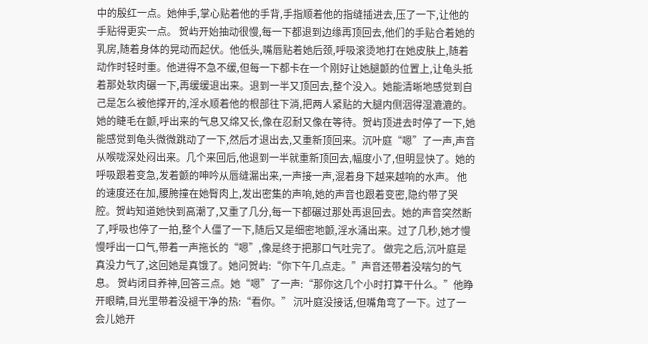中的殷红一点。她伸手,掌心贴着他的手背,手指顺着他的指缝插进去,压了一下,让他的手贴得更实一点。 贺屿开始抽动很慢,每一下都退到边缘再顶回去,他们的手贴合着她的乳房,随着身体的晃动而起伏。他低头,嘴唇贴着她后颈,呼吸滚烫地打在她皮肤上,随着动作时轻时重。他进得不急不缓,但每一下都卡在一个刚好让她腿颤的位置上,让龟头抵着那处软肉碾一下,再缓缓退出来。退到一半又顶回去,整个没入。她能清晰地感觉到自己是怎么被他撑开的,淫水顺着他的根部往下淌,把两人紧贴的大腿内侧洇得湿漉漉的。 她的睫毛在颤,呼出来的气息又绵又长,像在忍耐又像在等待。贺屿顶进去时停了一下,她能感觉到龟头微微跳动了一下,然后才退出去,又重新顶回来。沉叶庭“嗯”了一声,声音从喉咙深处闷出来。几个来回后,他退到一半就重新顶回去,幅度小了,但明显快了。她的呼吸跟着变急,发着颤的呻吟从唇缝漏出来,一声接一声,混着身下越来越响的水声。 他的速度还在加,腰胯撞在她臀肉上,发出密集的声响,她的声音也跟着变密,隐约带了哭腔。贺屿知道她快到高潮了,又重了几分,每一下都碾过那处再退回去。她的声音突然断了,呼吸也停了一拍,整个人僵了一下,随后又是细密地颤,淫水涌出来。过了几秒,她才慢慢呼出一口气,带着一声拖长的“嗯”,像是终于把那口气吐完了。 做完之后,沉叶庭是真没力气了,这回她是真饿了。她问贺屿:“你下午几点走。”声音还带着没喘匀的气息。 贺屿闭目养神,回答三点。她“嗯”了一声:“那你这几个小时打算干什么。”他睁开眼睛,目光里带着没褪干净的热:“看你。” 沉叶庭没接话,但嘴角弯了一下。过了一会儿她开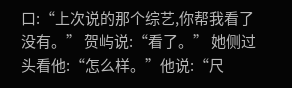口:“上次说的那个综艺,你帮我看了没有。” 贺屿说:“看了。” 她侧过头看他:“怎么样。”他说:“尺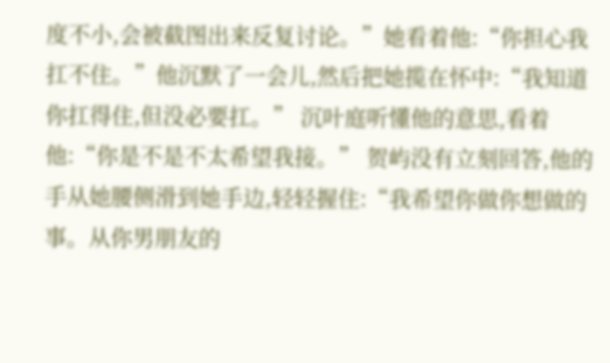度不小,会被截图出来反复讨论。”她看着他:“你担心我扛不住。”他沉默了一会儿,然后把她揽在怀中:“我知道你扛得住,但没必要扛。” 沉叶庭听懂他的意思,看着他:“你是不是不太希望我接。” 贺屿没有立刻回答,他的手从她腰侧滑到她手边,轻轻握住:“我希望你做你想做的事。从你男朋友的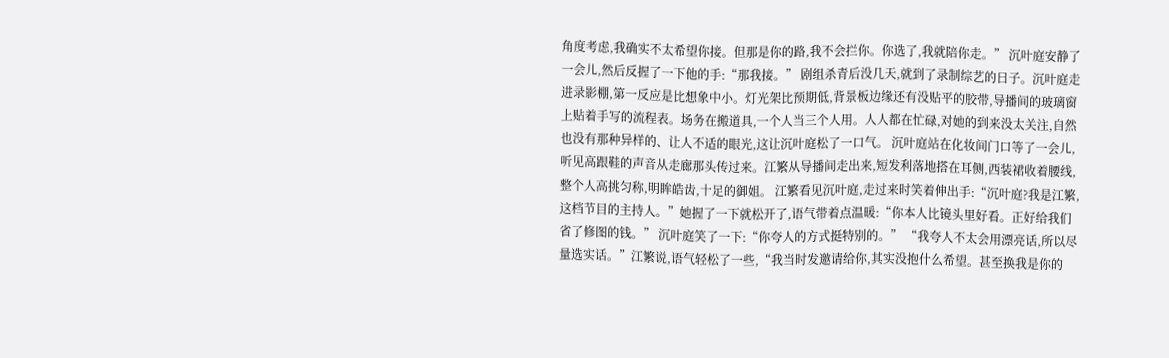角度考虑,我确实不太希望你接。但那是你的路,我不会拦你。你选了,我就陪你走。” 沉叶庭安静了一会儿,然后反握了一下他的手:“那我接。” 剧组杀青后没几天,就到了录制综艺的日子。沉叶庭走进录影棚,第一反应是比想象中小。灯光架比预期低,背景板边缘还有没贴平的胶带,导播间的玻璃窗上贴着手写的流程表。场务在搬道具,一个人当三个人用。人人都在忙碌,对她的到来没太关注,自然也没有那种异样的、让人不适的眼光,这让沉叶庭松了一口气。 沉叶庭站在化妆间门口等了一会儿,听见高跟鞋的声音从走廊那头传过来。江繁从导播间走出来,短发利落地搭在耳侧,西装裙收着腰线,整个人高挑匀称,明眸皓齿,十足的御姐。 江繁看见沉叶庭,走过来时笑着伸出手:“沉叶庭?我是江繁,这档节目的主持人。”她握了一下就松开了,语气带着点温暖:“你本人比镜头里好看。正好给我们省了修图的钱。” 沉叶庭笑了一下:“你夸人的方式挺特别的。” “我夸人不太会用漂亮话,所以尽量选实话。”江繁说,语气轻松了一些,“我当时发邀请给你,其实没抱什么希望。甚至换我是你的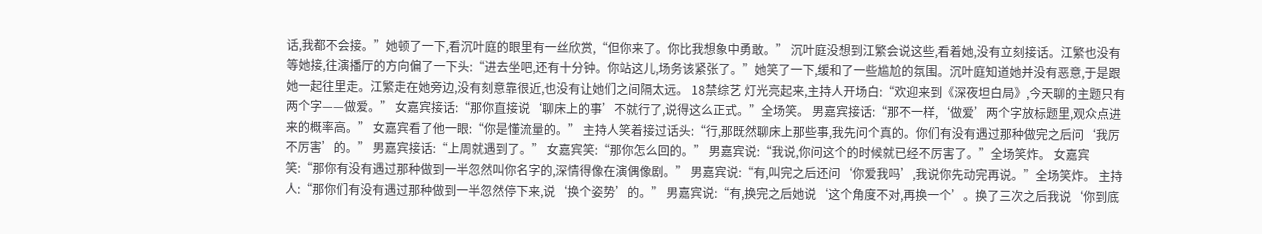话,我都不会接。”她顿了一下,看沉叶庭的眼里有一丝欣赏,“但你来了。你比我想象中勇敢。” 沉叶庭没想到江繁会说这些,看着她,没有立刻接话。江繁也没有等她接,往演播厅的方向偏了一下头:“进去坐吧,还有十分钟。你站这儿,场务该紧张了。”她笑了一下,缓和了一些尴尬的氛围。沉叶庭知道她并没有恶意,于是跟她一起往里走。江繁走在她旁边,没有刻意靠很近,也没有让她们之间隔太远。 18禁综艺 灯光亮起来,主持人开场白:“欢迎来到《深夜坦白局》,今天聊的主题只有两个字——做爱。” 女嘉宾接话:“那你直接说‘聊床上的事’不就行了,说得这么正式。”全场笑。 男嘉宾接话:“那不一样,‘做爱’两个字放标题里,观众点进来的概率高。” 女嘉宾看了他一眼:“你是懂流量的。” 主持人笑着接过话头:“行,那既然聊床上那些事,我先问个真的。你们有没有遇过那种做完之后问‘我厉不厉害’的。” 男嘉宾接话:“上周就遇到了。” 女嘉宾笑:“那你怎么回的。” 男嘉宾说:“我说,你问这个的时候就已经不厉害了。”全场笑炸。 女嘉宾笑:“那你有没有遇过那种做到一半忽然叫你名字的,深情得像在演偶像剧。” 男嘉宾说:“有,叫完之后还问‘你爱我吗’,我说你先动完再说。”全场笑炸。 主持人:“那你们有没有遇过那种做到一半忽然停下来,说‘换个姿势’的。” 男嘉宾说:“有,换完之后她说‘这个角度不对,再换一个’。换了三次之后我说‘你到底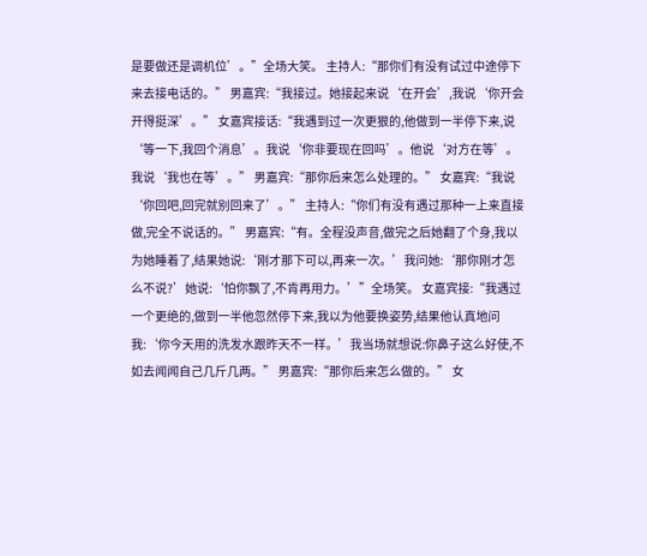是要做还是调机位’。”全场大笑。 主持人:“那你们有没有试过中途停下来去接电话的。” 男嘉宾:“我接过。她接起来说‘在开会’,我说‘你开会开得挺深’。” 女嘉宾接话:“我遇到过一次更狠的,他做到一半停下来,说‘等一下,我回个消息’。我说‘你非要现在回吗’。他说‘对方在等’。我说‘我也在等’。” 男嘉宾:“那你后来怎么处理的。” 女嘉宾:“我说‘你回吧,回完就别回来了’。” 主持人:“你们有没有遇过那种一上来直接做,完全不说话的。” 男嘉宾:“有。全程没声音,做完之后她翻了个身,我以为她睡着了,结果她说:‘刚才那下可以,再来一次。’我问她:‘那你刚才怎么不说?’她说:‘怕你飘了,不肯再用力。’”全场笑。 女嘉宾接:“我遇过一个更绝的,做到一半他忽然停下来,我以为他要换姿势,结果他认真地问我:‘你今天用的洗发水跟昨天不一样。’我当场就想说:你鼻子这么好使,不如去闻闻自己几斤几两。” 男嘉宾:“那你后来怎么做的。” 女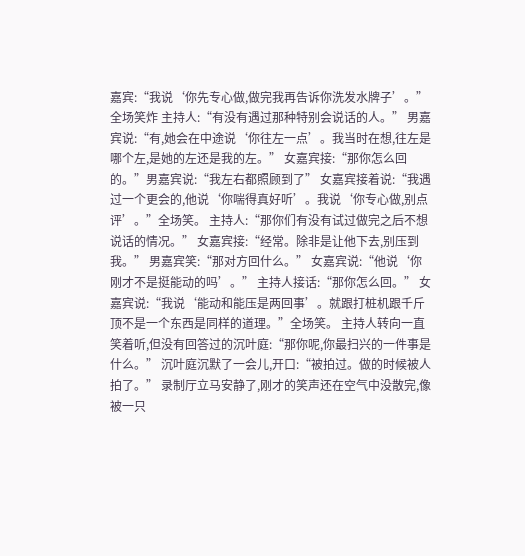嘉宾:“我说‘你先专心做,做完我再告诉你洗发水牌子’。”全场笑炸 主持人:“有没有遇过那种特别会说话的人。” 男嘉宾说:“有,她会在中途说‘你往左一点’。我当时在想,往左是哪个左,是她的左还是我的左。” 女嘉宾接:“那你怎么回的。”男嘉宾说:“我左右都照顾到了” 女嘉宾接着说:“我遇过一个更会的,他说‘你喘得真好听’。我说‘你专心做,别点评’。”全场笑。 主持人:“那你们有没有试过做完之后不想说话的情况。” 女嘉宾接:“经常。除非是让他下去,别压到我。” 男嘉宾笑:“那对方回什么。” 女嘉宾说:“他说‘你刚才不是挺能动的吗’。” 主持人接话:“那你怎么回。” 女嘉宾说:“我说‘能动和能压是两回事’。就跟打桩机跟千斤顶不是一个东西是同样的道理。”全场笑。 主持人转向一直笑着听,但没有回答过的沉叶庭:“那你呢,你最扫兴的一件事是什么。” 沉叶庭沉默了一会儿,开口:“被拍过。做的时候被人拍了。” 录制厅立马安静了,刚才的笑声还在空气中没散完,像被一只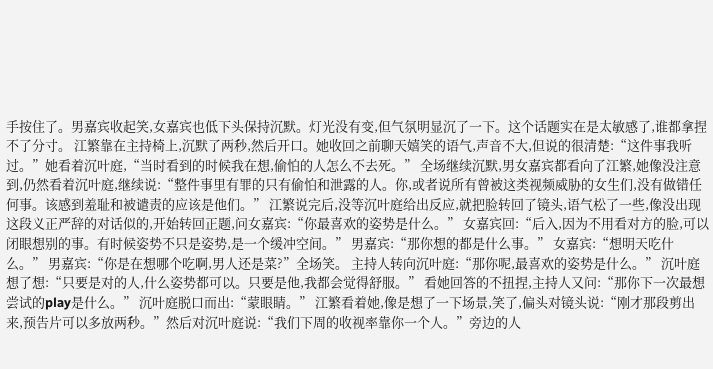手按住了。男嘉宾收起笑,女嘉宾也低下头保持沉默。灯光没有变,但气氛明显沉了一下。这个话题实在是太敏感了,谁都拿捏不了分寸。 江繁靠在主持椅上,沉默了两秒,然后开口。她收回之前聊天嬉笑的语气,声音不大,但说的很清楚:“这件事我听过。”她看着沉叶庭,“当时看到的时候我在想,偷怕的人怎么不去死。” 全场继续沉默,男女嘉宾都看向了江繁,她像没注意到,仍然看着沉叶庭,继续说:“整件事里有罪的只有偷怕和泄露的人。你,或者说所有曾被这类视频威胁的女生们,没有做错任何事。该感到羞耻和被谴责的应该是他们。” 江繁说完后,没等沉叶庭给出反应,就把脸转回了镜头,语气松了一些,像没出现这段义正严辞的对话似的,开始转回正题,问女嘉宾:“你最喜欢的姿势是什么。” 女嘉宾回:“后入,因为不用看对方的脸,可以闭眼想别的事。有时候姿势不只是姿势,是一个缓冲空间。” 男嘉宾:“那你想的都是什么事。” 女嘉宾:“想明天吃什么。” 男嘉宾:“你是在想哪个吃啊,男人还是菜?”全场笑。 主持人转向沉叶庭:“那你呢,最喜欢的姿势是什么。” 沉叶庭想了想:“只要是对的人,什么姿势都可以。只要是他,我都会觉得舒服。” 看她回答的不扭捏,主持人又问:“那你下一次最想尝试的play是什么。” 沉叶庭脱口而出:“蒙眼睛。” 江繁看着她,像是想了一下场景,笑了,偏头对镜头说:“刚才那段剪出来,预告片可以多放两秒。”然后对沉叶庭说:“我们下周的收视率靠你一个人。”旁边的人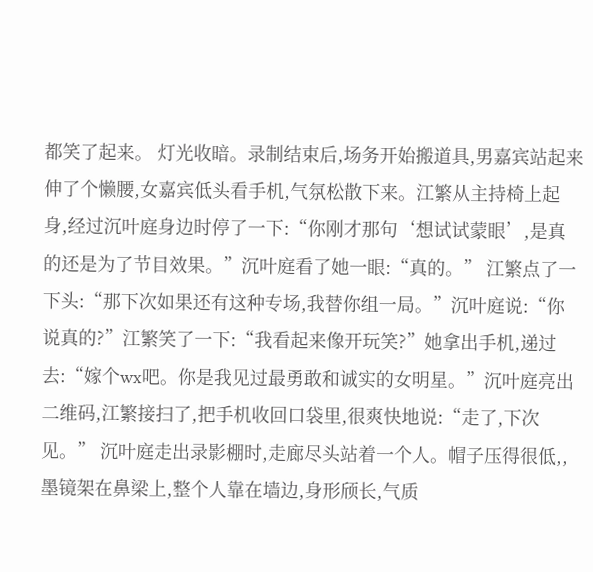都笑了起来。 灯光收暗。录制结束后,场务开始搬道具,男嘉宾站起来伸了个懒腰,女嘉宾低头看手机,气氛松散下来。江繁从主持椅上起身,经过沉叶庭身边时停了一下:“你刚才那句‘想试试蒙眼’,是真的还是为了节目效果。”沉叶庭看了她一眼:“真的。” 江繁点了一下头:“那下次如果还有这种专场,我替你组一局。”沉叶庭说:“你说真的?”江繁笑了一下:“我看起来像开玩笑?”她拿出手机,递过去:“嫁个wx吧。你是我见过最勇敢和诚实的女明星。”沉叶庭亮出二维码,江繁接扫了,把手机收回口袋里,很爽快地说:“走了,下次见。” 沉叶庭走出录影棚时,走廊尽头站着一个人。帽子压得很低,,墨镜架在鼻梁上,整个人靠在墙边,身形颀长,气质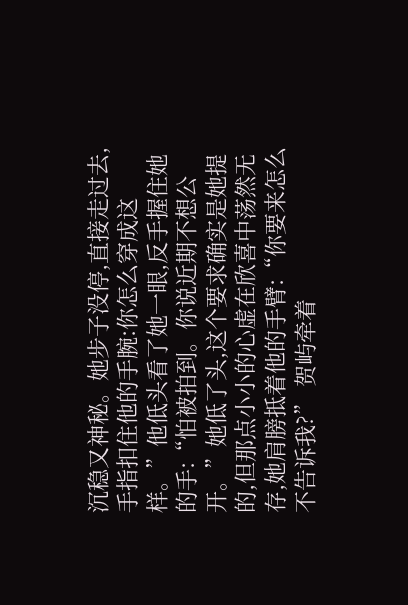沉稳又神秘。她步子没停,直接走过去,手指扣住他的手腕:你怎么穿成这样。”他低头看了她一眼,反手握住她的手:“怕被拍到。你说近期不想公开。”她低了头,这个要求确实是她提的,但那点小小的心虚在欣喜中荡然无存,她肩膀抵着他的手臂:“你要来怎么不告诉我?” 贺屿牵着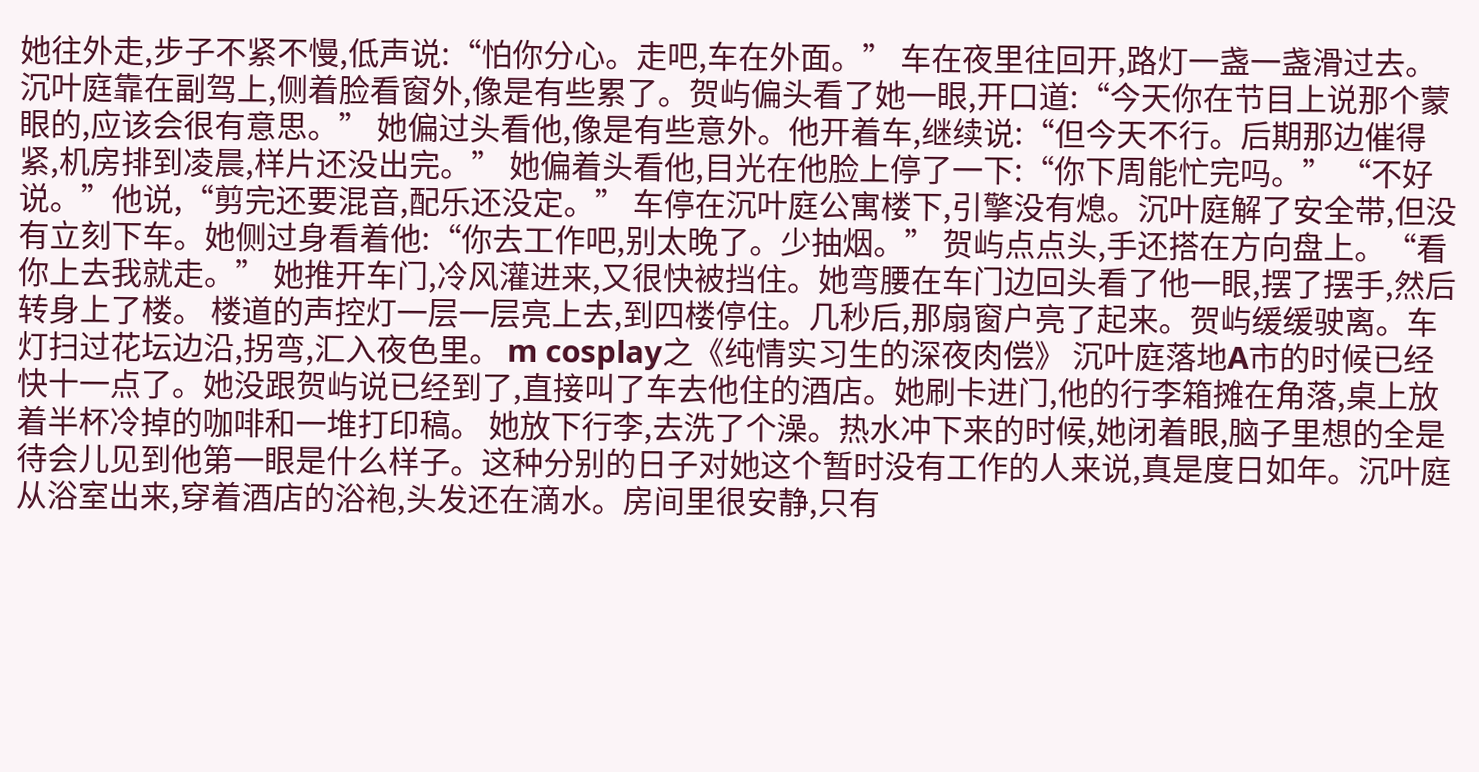她往外走,步子不紧不慢,低声说:“怕你分心。走吧,车在外面。” 车在夜里往回开,路灯一盏一盏滑过去。沉叶庭靠在副驾上,侧着脸看窗外,像是有些累了。贺屿偏头看了她一眼,开口道:“今天你在节目上说那个蒙眼的,应该会很有意思。” 她偏过头看他,像是有些意外。他开着车,继续说:“但今天不行。后期那边催得紧,机房排到凌晨,样片还没出完。” 她偏着头看他,目光在他脸上停了一下:“你下周能忙完吗。” “不好说。”他说,“剪完还要混音,配乐还没定。” 车停在沉叶庭公寓楼下,引擎没有熄。沉叶庭解了安全带,但没有立刻下车。她侧过身看着他:“你去工作吧,别太晚了。少抽烟。” 贺屿点点头,手还搭在方向盘上。“看你上去我就走。” 她推开车门,冷风灌进来,又很快被挡住。她弯腰在车门边回头看了他一眼,摆了摆手,然后转身上了楼。 楼道的声控灯一层一层亮上去,到四楼停住。几秒后,那扇窗户亮了起来。贺屿缓缓驶离。车灯扫过花坛边沿,拐弯,汇入夜色里。 m cosplay之《纯情实习生的深夜肉偿》 沉叶庭落地A市的时候已经快十一点了。她没跟贺屿说已经到了,直接叫了车去他住的酒店。她刷卡进门,他的行李箱摊在角落,桌上放着半杯冷掉的咖啡和一堆打印稿。 她放下行李,去洗了个澡。热水冲下来的时候,她闭着眼,脑子里想的全是待会儿见到他第一眼是什么样子。这种分别的日子对她这个暂时没有工作的人来说,真是度日如年。沉叶庭从浴室出来,穿着酒店的浴袍,头发还在滴水。房间里很安静,只有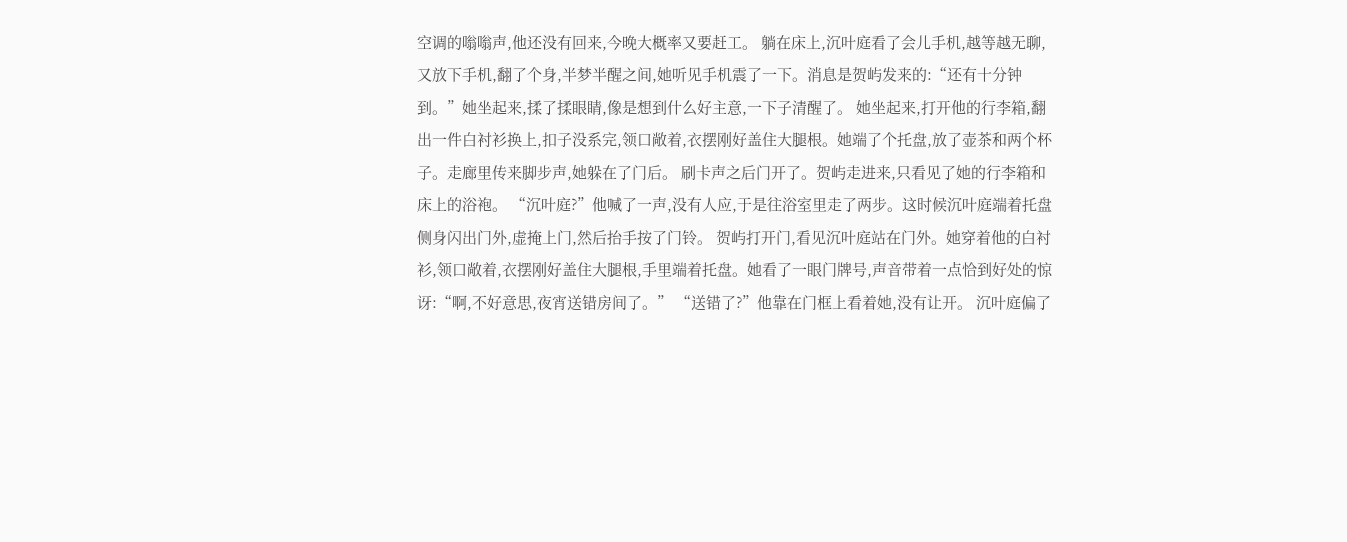空调的嗡嗡声,他还没有回来,今晚大概率又要赶工。 躺在床上,沉叶庭看了会儿手机,越等越无聊,又放下手机,翻了个身,半梦半醒之间,她听见手机震了一下。消息是贺屿发来的:“还有十分钟到。”她坐起来,揉了揉眼睛,像是想到什么好主意,一下子清醒了。 她坐起来,打开他的行李箱,翻出一件白衬衫换上,扣子没系完,领口敞着,衣摆刚好盖住大腿根。她端了个托盘,放了壶茶和两个杯子。走廊里传来脚步声,她躲在了门后。 刷卡声之后门开了。贺屿走进来,只看见了她的行李箱和床上的浴袍。 “沉叶庭?”他喊了一声,没有人应,于是往浴室里走了两步。这时候沉叶庭端着托盘侧身闪出门外,虚掩上门,然后抬手按了门铃。 贺屿打开门,看见沉叶庭站在门外。她穿着他的白衬衫,领口敞着,衣摆刚好盖住大腿根,手里端着托盘。她看了一眼门牌号,声音带着一点恰到好处的惊讶:“啊,不好意思,夜宵送错房间了。” “送错了?”他靠在门框上看着她,没有让开。 沉叶庭偏了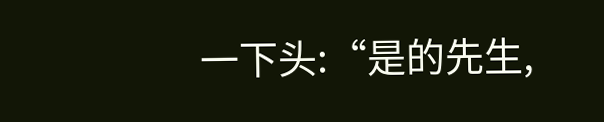一下头:“是的先生,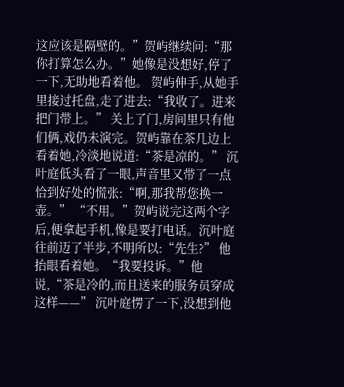这应该是隔壁的。”贺屿继续问:“那你打算怎么办。”她像是没想好,停了一下,无助地看着他。 贺屿伸手,从她手里接过托盘,走了进去:“我收了。进来把门带上。” 关上了门,房间里只有他们俩,戏仍未演完。贺屿靠在茶几边上看着她,冷淡地说道:“茶是凉的。” 沉叶庭低头看了一眼,声音里又带了一点恰到好处的慌张:“啊,那我帮您换一壶。” “不用。”贺屿说完这两个字后,便拿起手机,像是要打电话。沉叶庭往前迈了半步,不明所以:“先生?” 他抬眼看着她。“我要投诉。”他说,“茶是冷的,而且送来的服务员穿成这样——” 沉叶庭愣了一下,没想到他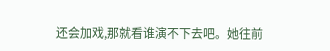还会加戏,那就看谁演不下去吧。她往前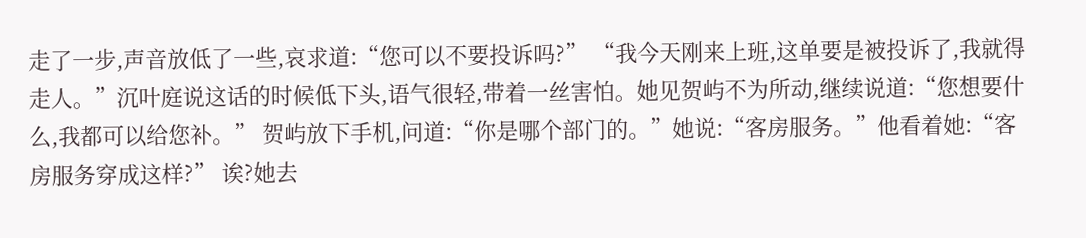走了一步,声音放低了一些,哀求道:“您可以不要投诉吗?” “我今天刚来上班,这单要是被投诉了,我就得走人。”沉叶庭说这话的时候低下头,语气很轻,带着一丝害怕。她见贺屿不为所动,继续说道:“您想要什么,我都可以给您补。” 贺屿放下手机,问道:“你是哪个部门的。”她说:“客房服务。”他看着她:“客房服务穿成这样?” 诶?她去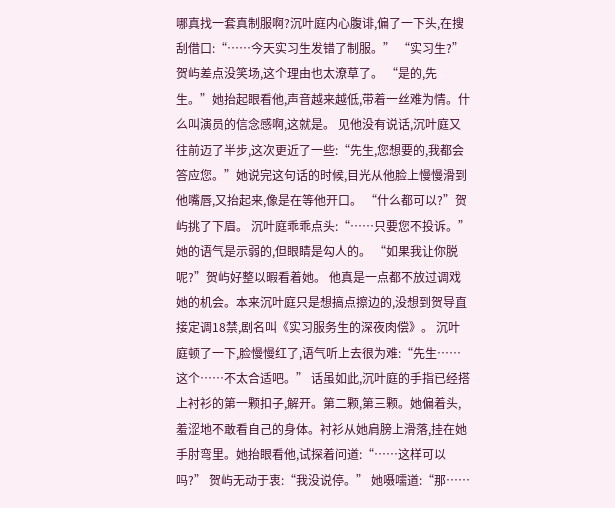哪真找一套真制服啊?沉叶庭内心腹诽,偏了一下头,在搜刮借口:“……今天实习生发错了制服。” “实习生?”贺屿差点没笑场,这个理由也太潦草了。 “是的,先生。”她抬起眼看他,声音越来越低,带着一丝难为情。什么叫演员的信念感啊,这就是。 见他没有说话,沉叶庭又往前迈了半步,这次更近了一些:“先生,您想要的,我都会答应您。”她说完这句话的时候,目光从他脸上慢慢滑到他嘴唇,又抬起来,像是在等他开口。 “什么都可以?”贺屿挑了下眉。 沉叶庭乖乖点头:“……只要您不投诉。”她的语气是示弱的,但眼睛是勾人的。 “如果我让你脱呢?”贺屿好整以暇看着她。 他真是一点都不放过调戏她的机会。本来沉叶庭只是想搞点擦边的,没想到贺导直接定调18禁,剧名叫《实习服务生的深夜肉偿》。 沉叶庭顿了一下,脸慢慢红了,语气听上去很为难:“先生……这个……不太合适吧。” 话虽如此,沉叶庭的手指已经搭上衬衫的第一颗扣子,解开。第二颗,第三颗。她偏着头,羞涩地不敢看自己的身体。衬衫从她肩膀上滑落,挂在她手肘弯里。她抬眼看他,试探着问道:“……这样可以吗?” 贺屿无动于衷:“我没说停。” 她嗫嚅道:“那……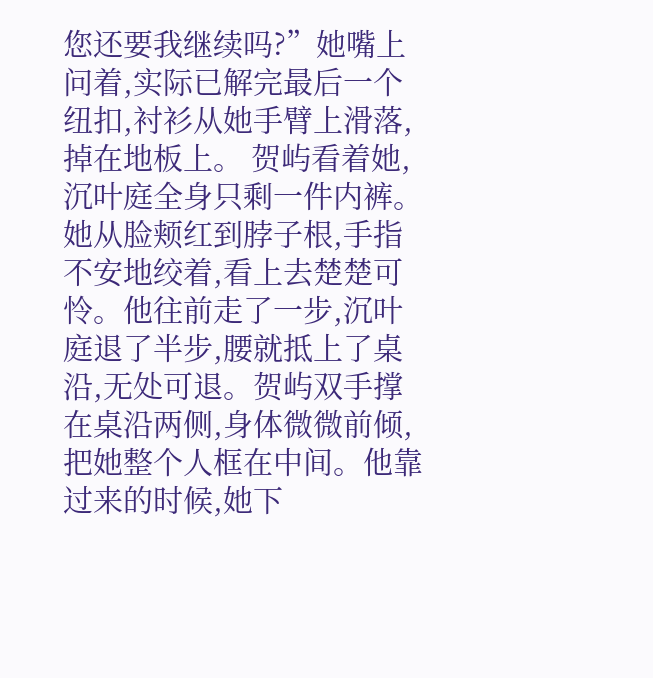您还要我继续吗?”她嘴上问着,实际已解完最后一个纽扣,衬衫从她手臂上滑落,掉在地板上。 贺屿看着她,沉叶庭全身只剩一件内裤。她从脸颊红到脖子根,手指不安地绞着,看上去楚楚可怜。他往前走了一步,沉叶庭退了半步,腰就抵上了桌沿,无处可退。贺屿双手撑在桌沿两侧,身体微微前倾,把她整个人框在中间。他靠过来的时候,她下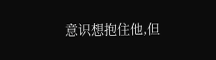意识想抱住他,但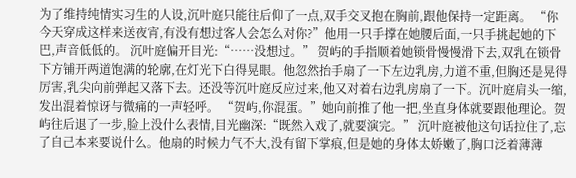为了维持纯情实习生的人设,沉叶庭只能往后仰了一点,双手交叉抱在胸前,跟他保持一定距离。 “你今天穿成这样来送夜宵,有没有想过客人会怎么对你?”他用一只手撑在她腰后面,一只手挑起她的下巴,声音低低的。 沉叶庭偏开目光:“……没想过。” 贺屿的手指顺着她锁骨慢慢滑下去,双乳在锁骨下方铺开两道饱满的轮廓,在灯光下白得晃眼。他忽然抬手扇了一下左边乳房,力道不重,但胸还是晃得厉害,乳尖向前弹起又落下去。还没等沉叶庭反应过来,他又对着右边乳房扇了一下。沉叶庭肩头一缩,发出混着惊讶与微痛的一声轻呼。 “贺屿,你混蛋。”她向前推了他一把,坐直身体就要跟他理论。贺屿往后退了一步,脸上没什么表情,目光幽深:“既然入戏了,就要演完。” 沉叶庭被他这句话拉住了,忘了自己本来要说什么。他扇的时候力气不大,没有留下掌痕,但是她的身体太娇嫩了,胸口泛着薄薄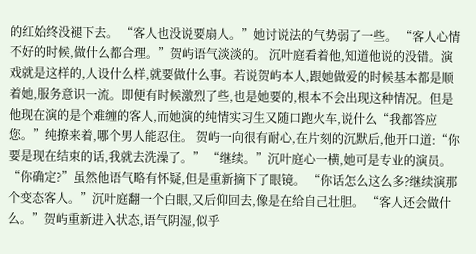的红始终没褪下去。 “客人也没说要扇人。”她讨说法的气势弱了一些。 “客人心情不好的时候,做什么都合理。”贺屿语气淡淡的。 沉叶庭看着他,知道他说的没错。演戏就是这样的,人设什么样,就要做什么事。若说贺屿本人,跟她做爱的时候基本都是顺着她,服务意识一流。即便有时候激烈了些,也是她要的,根本不会出现这种情况。但是他现在演的是个难缠的客人,而她演的纯情实习生又随口跑火车,说什么“我都答应您。”纯撩来着,哪个男人能忍住。 贺屿一向很有耐心,在片刻的沉默后,他开口道:“你要是现在结束的话,我就去洗澡了。” “继续。”沉叶庭心一横,她可是专业的演员。 “你确定?”虽然他语气略有怀疑,但是重新摘下了眼镜。 “你话怎么这么多?继续演那个变态客人。”沉叶庭翻一个白眼,又后仰回去,像是在给自己壮胆。 “客人还会做什么。”贺屿重新进入状态,语气阴湿,似乎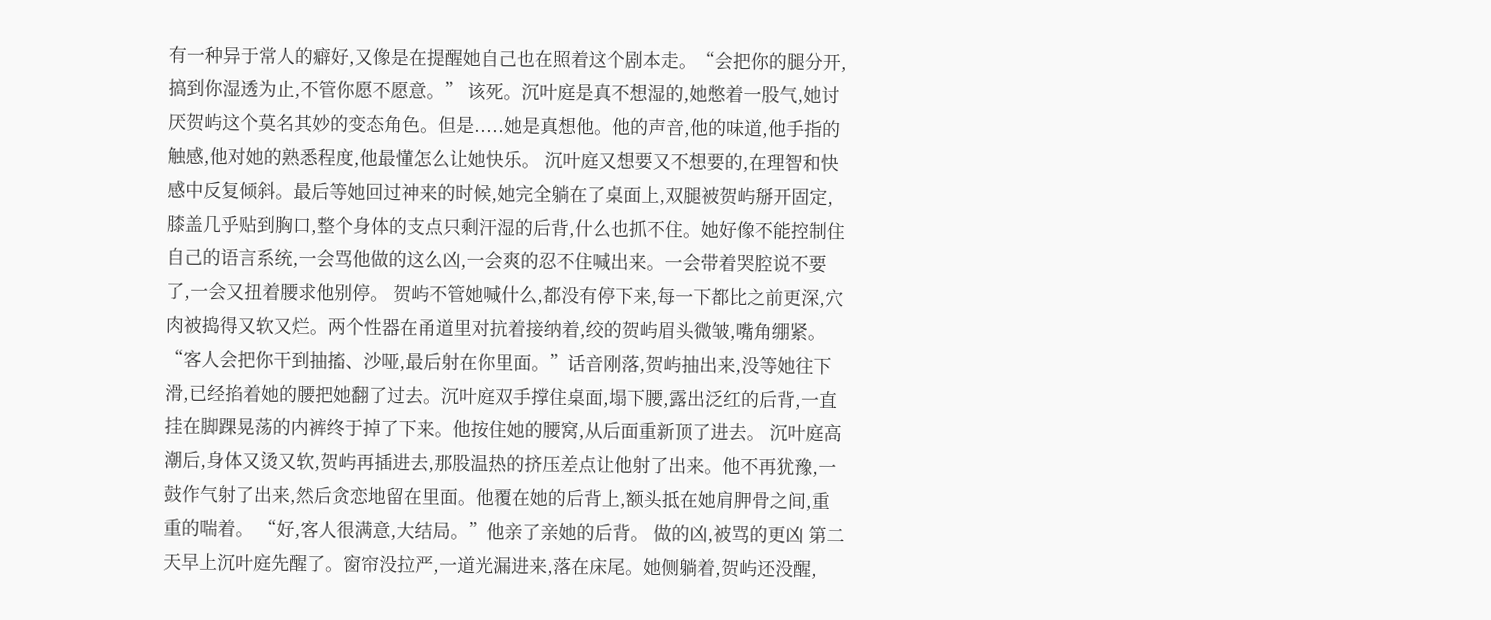有一种异于常人的癖好,又像是在提醒她自己也在照着这个剧本走。“会把你的腿分开,搞到你湿透为止,不管你愿不愿意。” 该死。沉叶庭是真不想湿的,她憋着一股气,她讨厌贺屿这个莫名其妙的变态角色。但是.....她是真想他。他的声音,他的味道,他手指的触感,他对她的熟悉程度,他最懂怎么让她快乐。 沉叶庭又想要又不想要的,在理智和快感中反复倾斜。最后等她回过神来的时候,她完全躺在了桌面上,双腿被贺屿掰开固定,膝盖几乎贴到胸口,整个身体的支点只剩汗湿的后背,什么也抓不住。她好像不能控制住自己的语言系统,一会骂他做的这么凶,一会爽的忍不住喊出来。一会带着哭腔说不要了,一会又扭着腰求他别停。 贺屿不管她喊什么,都没有停下来,每一下都比之前更深,穴肉被捣得又软又烂。两个性器在甬道里对抗着接纳着,绞的贺屿眉头微皱,嘴角绷紧。 “客人会把你干到抽搐、沙哑,最后射在你里面。”话音刚落,贺屿抽出来,没等她往下滑,已经掐着她的腰把她翻了过去。沉叶庭双手撑住桌面,塌下腰,露出泛红的后背,一直挂在脚踝晃荡的内裤终于掉了下来。他按住她的腰窝,从后面重新顶了进去。 沉叶庭高潮后,身体又烫又软,贺屿再插进去,那股温热的挤压差点让他射了出来。他不再犹豫,一鼓作气射了出来,然后贪恋地留在里面。他覆在她的后背上,额头抵在她肩胛骨之间,重重的喘着。 “好,客人很满意,大结局。”他亲了亲她的后背。 做的凶,被骂的更凶 第二天早上沉叶庭先醒了。窗帘没拉严,一道光漏进来,落在床尾。她侧躺着,贺屿还没醒,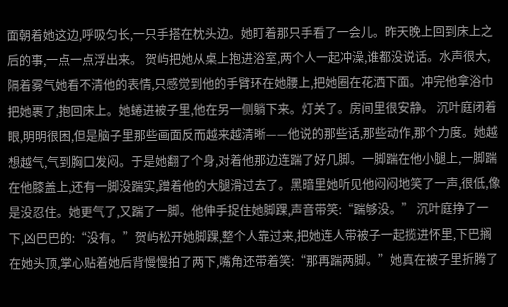面朝着她这边,呼吸匀长,一只手搭在枕头边。她盯着那只手看了一会儿。昨天晚上回到床上之后的事,一点一点浮出来。 贺屿把她从桌上抱进浴室,两个人一起冲澡,谁都没说话。水声很大,隔着雾气她看不清他的表情,只感觉到他的手臂环在她腰上,把她圈在花洒下面。冲完他拿浴巾把她裹了,抱回床上。她蜷进被子里,他在另一侧躺下来。灯关了。房间里很安静。 沉叶庭闭着眼,明明很困,但是脑子里那些画面反而越来越清晰——他说的那些话,那些动作,那个力度。她越想越气,气到胸口发闷。于是她翻了个身,对着他那边连踹了好几脚。一脚踹在他小腿上,一脚踹在他膝盖上,还有一脚没踹实,蹭着他的大腿滑过去了。黑暗里她听见他闷闷地笑了一声,很低,像是没忍住。她更气了,又踹了一脚。他伸手捉住她脚踝,声音带笑:“踹够没。” 沉叶庭挣了一下,凶巴巴的:“没有。”贺屿松开她脚踝,整个人靠过来,把她连人带被子一起揽进怀里,下巴搁在她头顶,掌心贴着她后背慢慢拍了两下,嘴角还带着笑:“那再踹两脚。”她真在被子里折腾了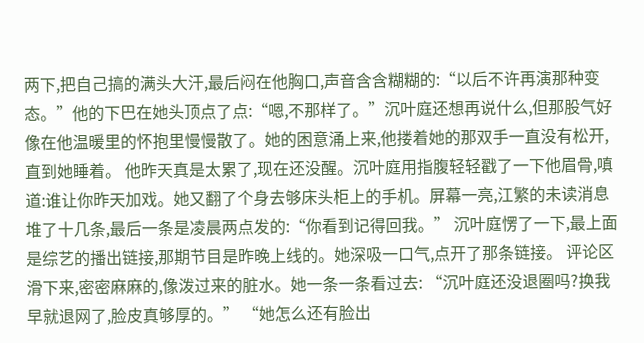两下,把自己搞的满头大汗,最后闷在他胸口,声音含含糊糊的:“以后不许再演那种变态。”他的下巴在她头顶点了点:“嗯,不那样了。”沉叶庭还想再说什么,但那股气好像在他温暖里的怀抱里慢慢散了。她的困意涌上来,他搂着她的那双手一直没有松开,直到她睡着。 他昨天真是太累了,现在还没醒。沉叶庭用指腹轻轻戳了一下他眉骨,嗔道:谁让你昨天加戏。她又翻了个身去够床头柜上的手机。屏幕一亮,江繁的未读消息堆了十几条,最后一条是凌晨两点发的:“你看到记得回我。” 沉叶庭愣了一下,最上面是综艺的播出链接,那期节目是昨晚上线的。她深吸一口气,点开了那条链接。 评论区滑下来,密密麻麻的,像泼过来的脏水。她一条一条看过去: “沉叶庭还没退圈吗?换我早就退网了,脸皮真够厚的。” “她怎么还有脸出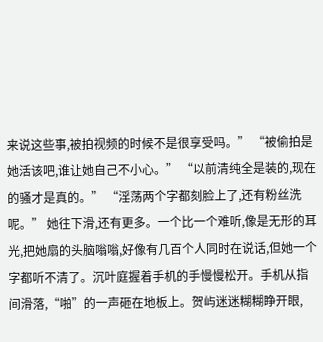来说这些事,被拍视频的时候不是很享受吗。” “被偷拍是她活该吧,谁让她自己不小心。” “以前清纯全是装的,现在的骚才是真的。” “淫荡两个字都刻脸上了,还有粉丝洗呢。” 她往下滑,还有更多。一个比一个难听,像是无形的耳光,把她扇的头脑嗡嗡,好像有几百个人同时在说话,但她一个字都听不清了。沉叶庭握着手机的手慢慢松开。手机从指间滑落,“啪”的一声砸在地板上。贺屿迷迷糊糊睁开眼,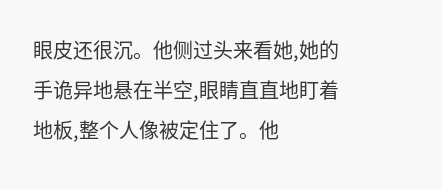眼皮还很沉。他侧过头来看她,她的手诡异地悬在半空,眼睛直直地盯着地板,整个人像被定住了。他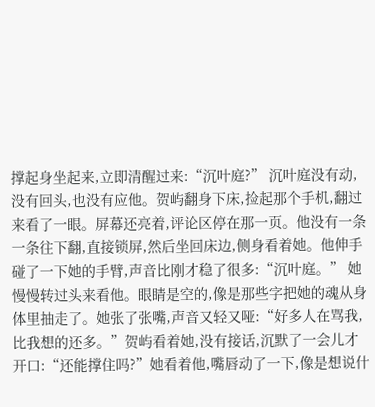撑起身坐起来,立即清醒过来:“沉叶庭?” 沉叶庭没有动,没有回头,也没有应他。贺屿翻身下床,捡起那个手机,翻过来看了一眼。屏幕还亮着,评论区停在那一页。他没有一条一条往下翻,直接锁屏,然后坐回床边,侧身看着她。他伸手碰了一下她的手臂,声音比刚才稳了很多:“沉叶庭。” 她慢慢转过头来看他。眼睛是空的,像是那些字把她的魂从身体里抽走了。她张了张嘴,声音又轻又哑:“好多人在骂我,比我想的还多。”贺屿看着她,没有接话,沉默了一会儿才开口:“还能撑住吗?”她看着他,嘴唇动了一下,像是想说什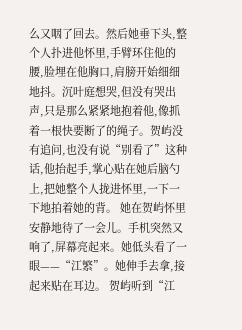么又咽了回去。然后她垂下头,整个人扑进他怀里,手臂环住他的腰,脸埋在他胸口,肩膀开始细细地抖。沉叶庭想哭,但没有哭出声,只是那么紧紧地抱着他,像抓着一根快要断了的绳子。贺屿没有追问,也没有说“别看了”这种话,他抬起手,掌心贴在她后脑勺上,把她整个人拢进怀里,一下一下地拍着她的背。 她在贺屿怀里安静地待了一会儿。手机突然又响了,屏幕亮起来。她低头看了一眼——“江繁”。她伸手去拿,接起来贴在耳边。 贺屿听到“江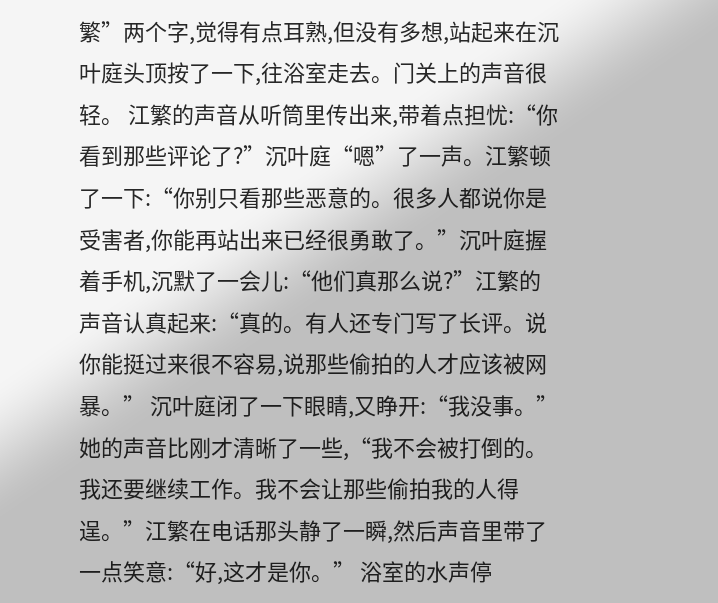繁”两个字,觉得有点耳熟,但没有多想,站起来在沉叶庭头顶按了一下,往浴室走去。门关上的声音很轻。 江繁的声音从听筒里传出来,带着点担忧:“你看到那些评论了?”沉叶庭“嗯”了一声。江繁顿了一下:“你别只看那些恶意的。很多人都说你是受害者,你能再站出来已经很勇敢了。”沉叶庭握着手机,沉默了一会儿:“他们真那么说?”江繁的声音认真起来:“真的。有人还专门写了长评。说你能挺过来很不容易,说那些偷拍的人才应该被网暴。” 沉叶庭闭了一下眼睛,又睁开:“我没事。”她的声音比刚才清晰了一些,“我不会被打倒的。我还要继续工作。我不会让那些偷拍我的人得逞。”江繁在电话那头静了一瞬,然后声音里带了一点笑意:“好,这才是你。” 浴室的水声停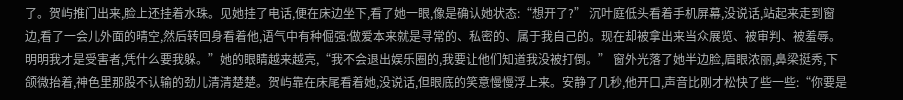了。贺屿推门出来,脸上还挂着水珠。见她挂了电话,便在床边坐下,看了她一眼,像是确认她状态:“想开了?” 沉叶庭低头看着手机屏幕,没说话,站起来走到窗边,看了一会儿外面的晴空,然后转回身看着他,语气中有种倔强:做爱本来就是寻常的、私密的、属于我自己的。现在却被拿出来当众展览、被审判、被羞辱。明明我才是受害者,凭什么要我躲。”她的眼睛越来越亮,“我不会退出娱乐圈的,我要让他们知道我没被打倒。” 窗外光落了她半边脸,眉眼浓丽,鼻梁挺秀,下颌微抬着,神色里那股不认输的劲儿清清楚楚。贺屿靠在床尾看着她,没说话,但眼底的笑意慢慢浮上来。安静了几秒,他开口,声音比刚才松快了些一些:“你要是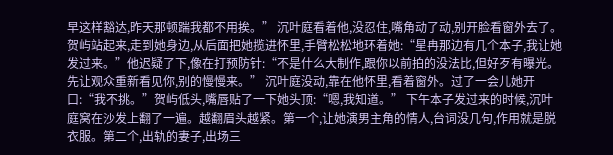早这样豁达,昨天那顿踹我都不用挨。” 沉叶庭看着他,没忍住,嘴角动了动,别开脸看窗外去了。贺屿站起来,走到她身边,从后面把她揽进怀里,手臂松松地环着她:“星冉那边有几个本子,我让她发过来。”他迟疑了下,像在打预防针:“不是什么大制作,跟你以前拍的没法比,但好歹有曝光。先让观众重新看见你,别的慢慢来。” 沉叶庭没动,靠在他怀里,看着窗外。过了一会儿她开口:“我不挑。”贺屿低头,嘴唇贴了一下她头顶:“嗯,我知道。” 下午本子发过来的时候,沉叶庭窝在沙发上翻了一遍。越翻眉头越紧。第一个,让她演男主角的情人,台词没几句,作用就是脱衣服。第二个,出轨的妻子,出场三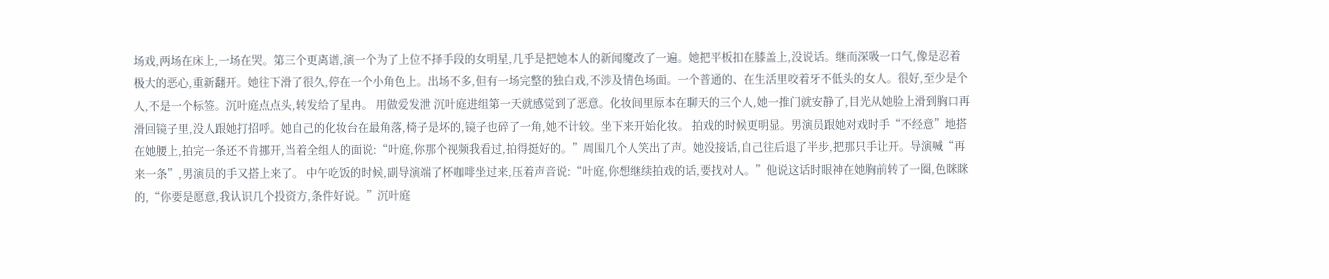场戏,两场在床上,一场在哭。第三个更离谱,演一个为了上位不择手段的女明星,几乎是把她本人的新闻魔改了一遍。她把平板扣在膝盖上,没说话。继而深吸一口气,像是忍着极大的恶心,重新翻开。她往下滑了很久,停在一个小角色上。出场不多,但有一场完整的独白戏,不涉及情色场面。一个普通的、在生活里咬着牙不低头的女人。很好,至少是个人,不是一个标签。沉叶庭点点头,转发给了星冉。 用做爱发泄 沉叶庭进组第一天就感觉到了恶意。化妆间里原本在聊天的三个人,她一推门就安静了,目光从她脸上滑到胸口再滑回镜子里,没人跟她打招呼。她自己的化妆台在最角落,椅子是坏的,镜子也碎了一角,她不计较。坐下来开始化妆。 拍戏的时候更明显。男演员跟她对戏时手“不经意”地搭在她腰上,拍完一条还不肯挪开,当着全组人的面说:“叶庭,你那个视频我看过,拍得挺好的。”周围几个人笑出了声。她没接话,自己往后退了半步,把那只手让开。导演喊“再来一条”,男演员的手又搭上来了。 中午吃饭的时候,副导演端了杯咖啡坐过来,压着声音说:“叶庭,你想继续拍戏的话,要找对人。”他说这话时眼神在她胸前转了一圈,色眯眯的,“你要是愿意,我认识几个投资方,条件好说。”沉叶庭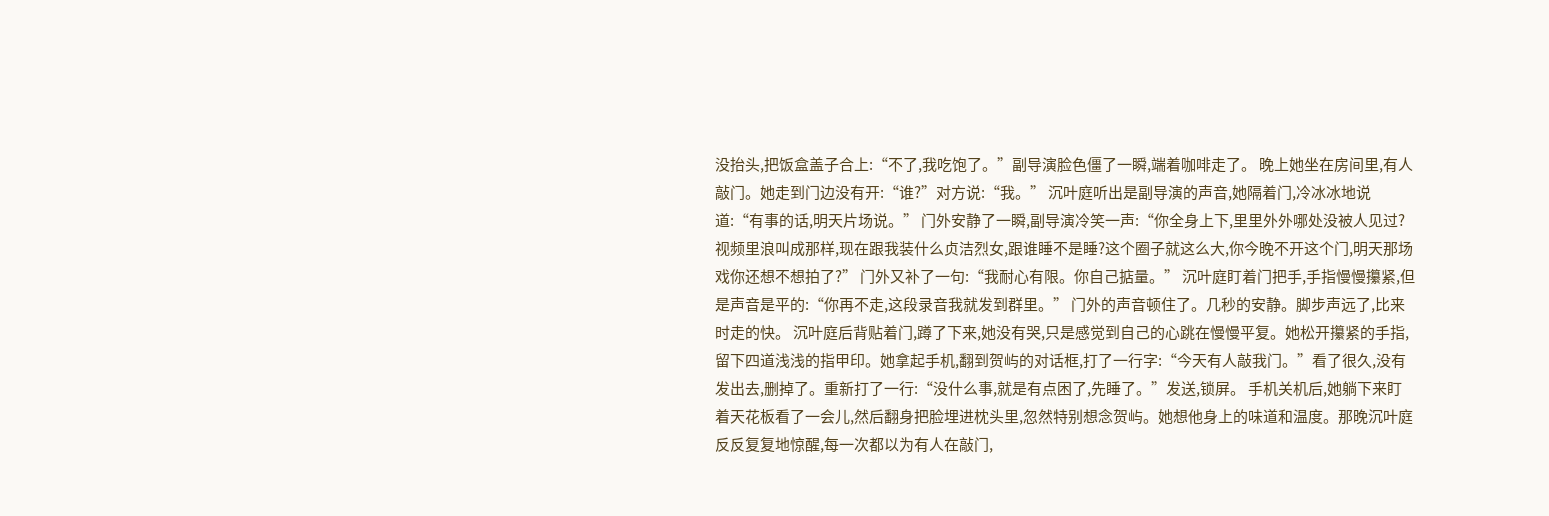没抬头,把饭盒盖子合上:“不了,我吃饱了。”副导演脸色僵了一瞬,端着咖啡走了。 晚上她坐在房间里,有人敲门。她走到门边没有开:“谁?”对方说:“我。” 沉叶庭听出是副导演的声音,她隔着门,冷冰冰地说道:“有事的话,明天片场说。” 门外安静了一瞬,副导演冷笑一声:“你全身上下,里里外外哪处没被人见过?视频里浪叫成那样,现在跟我装什么贞洁烈女,跟谁睡不是睡?这个圈子就这么大,你今晚不开这个门,明天那场戏你还想不想拍了?” 门外又补了一句:“我耐心有限。你自己掂量。” 沉叶庭盯着门把手,手指慢慢攥紧,但是声音是平的:“你再不走,这段录音我就发到群里。” 门外的声音顿住了。几秒的安静。脚步声远了,比来时走的快。 沉叶庭后背贴着门,蹲了下来,她没有哭,只是感觉到自己的心跳在慢慢平复。她松开攥紧的手指,留下四道浅浅的指甲印。她拿起手机,翻到贺屿的对话框,打了一行字:“今天有人敲我门。”看了很久,没有发出去,删掉了。重新打了一行:“没什么事,就是有点困了,先睡了。”发送,锁屏。 手机关机后,她躺下来盯着天花板看了一会儿,然后翻身把脸埋进枕头里,忽然特别想念贺屿。她想他身上的味道和温度。那晚沉叶庭反反复复地惊醒,每一次都以为有人在敲门,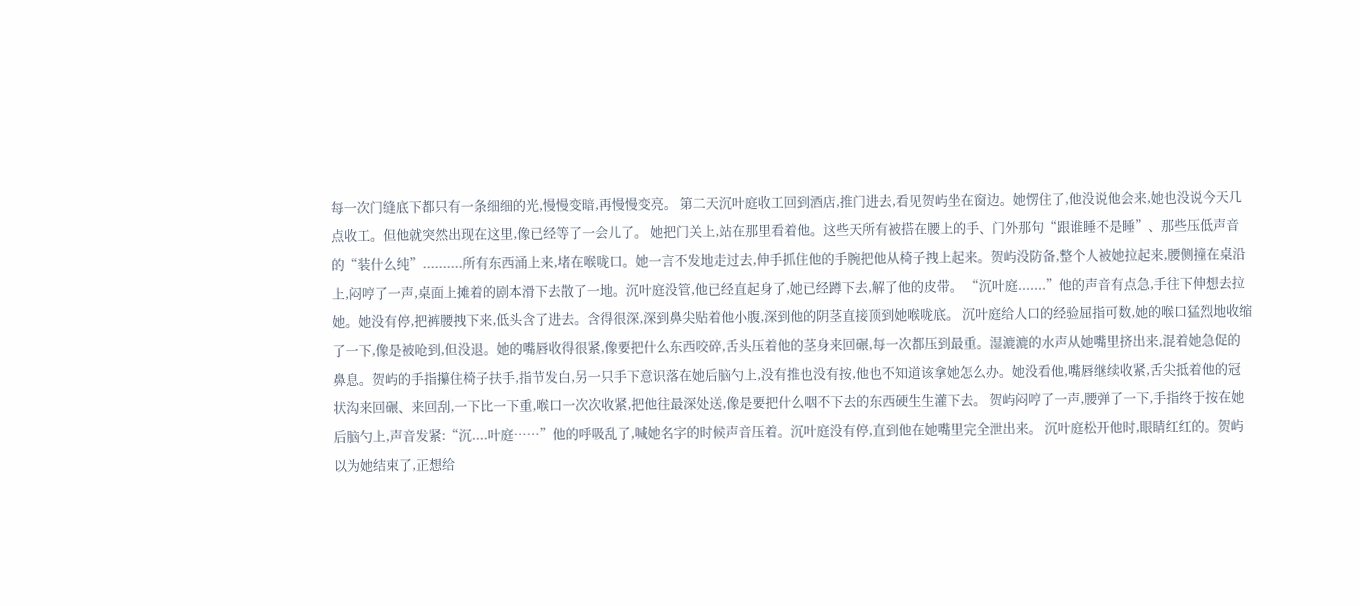每一次门缝底下都只有一条细细的光,慢慢变暗,再慢慢变亮。 第二天沉叶庭收工回到酒店,推门进去,看见贺屿坐在窗边。她愣住了,他没说他会来,她也没说今天几点收工。但他就突然出现在这里,像已经等了一会儿了。 她把门关上,站在那里看着他。这些天所有被搭在腰上的手、门外那句“跟谁睡不是睡”、那些压低声音的“装什么纯”..........所有东西涌上来,堵在喉咙口。她一言不发地走过去,伸手抓住他的手腕把他从椅子拽上起来。贺屿没防备,整个人被她拉起来,腰侧撞在桌沿上,闷哼了一声,桌面上摊着的剧本滑下去散了一地。沉叶庭没管,他已经直起身了,她已经蹲下去,解了他的皮带。 “沉叶庭.......”他的声音有点急,手往下伸想去拉她。她没有停,把裤腰拽下来,低头含了进去。含得很深,深到鼻尖贴着他小腹,深到他的阴茎直接顶到她喉咙底。 沉叶庭给人口的经验屈指可数,她的喉口猛烈地收缩了一下,像是被呛到,但没退。她的嘴唇收得很紧,像要把什么东西咬碎,舌头压着他的茎身来回碾,每一次都压到最重。湿漉漉的水声从她嘴里挤出来,混着她急促的鼻息。贺屿的手指攥住椅子扶手,指节发白,另一只手下意识落在她后脑勺上,没有推也没有按,他也不知道该拿她怎么办。她没看他,嘴唇继续收紧,舌尖抵着他的冠状沟来回碾、来回刮,一下比一下重,喉口一次次收紧,把他往最深处送,像是要把什么咽不下去的东西硬生生灌下去。 贺屿闷哼了一声,腰弹了一下,手指终于按在她后脑勺上,声音发紧:“沉....叶庭……”他的呼吸乱了,喊她名字的时候声音压着。沉叶庭没有停,直到他在她嘴里完全泄出来。 沉叶庭松开他时,眼睛红红的。贺屿以为她结束了,正想给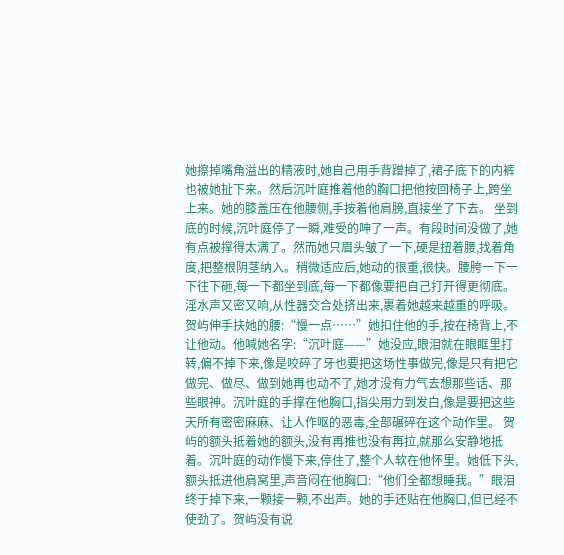她擦掉嘴角溢出的精液时,她自己用手背蹭掉了,裙子底下的内裤也被她扯下来。然后沉叶庭推着他的胸口把他按回椅子上,跨坐上来。她的膝盖压在他腰侧,手按着他肩膀,直接坐了下去。 坐到底的时候,沉叶庭停了一瞬,难受的呻了一声。有段时间没做了,她有点被撑得太满了。然而她只眉头皱了一下,硬是扭着腰,找着角度,把整根阴茎纳入。稍微适应后,她动的很重,很快。腰胯一下一下往下砸,每一下都坐到底,每一下都像要把自己打开得更彻底。淫水声又密又响,从性器交合处挤出来,裹着她越来越重的呼吸。 贺屿伸手扶她的腰:“慢一点……”她扣住他的手,按在椅背上,不让他动。他喊她名字:“沉叶庭——”她没应,眼泪就在眼眶里打转,偏不掉下来,像是咬碎了牙也要把这场性事做完,像是只有把它做完、做尽、做到她再也动不了,她才没有力气去想那些话、那些眼神。沉叶庭的手撑在他胸口,指尖用力到发白,像是要把这些天所有密密麻麻、让人作呕的恶毒,全部碾碎在这个动作里。 贺屿的额头抵着她的额头,没有再推也没有再拉,就那么安静地抵着。沉叶庭的动作慢下来,停住了,整个人软在他怀里。她低下头,额头抵进他肩窝里,声音闷在他胸口:“他们全都想睡我。”眼泪终于掉下来,一颗接一颗,不出声。她的手还贴在他胸口,但已经不使劲了。贺屿没有说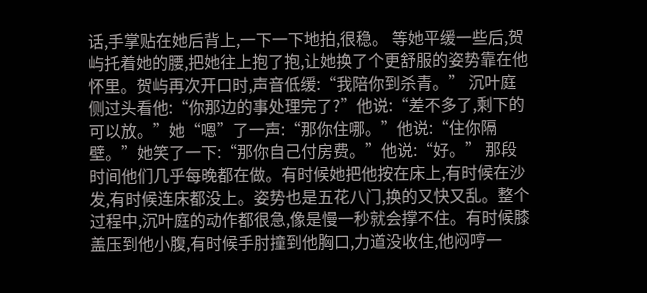话,手掌贴在她后背上,一下一下地拍,很稳。 等她平缓一些后,贺屿托着她的腰,把她往上抱了抱,让她换了个更舒服的姿势靠在他怀里。贺屿再次开口时,声音低缓:“我陪你到杀青。” 沉叶庭侧过头看他:“你那边的事处理完了?”他说:“差不多了,剩下的可以放。”她“嗯”了一声:“那你住哪。”他说:“住你隔壁。”她笑了一下:“那你自己付房费。”他说:“好。” 那段时间他们几乎每晚都在做。有时候她把他按在床上,有时候在沙发,有时候连床都没上。姿势也是五花八门,换的又快又乱。整个过程中,沉叶庭的动作都很急,像是慢一秒就会撑不住。有时候膝盖压到他小腹,有时候手肘撞到他胸口,力道没收住,他闷哼一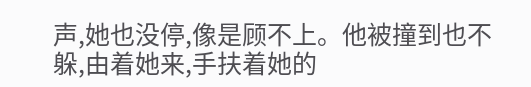声,她也没停,像是顾不上。他被撞到也不躲,由着她来,手扶着她的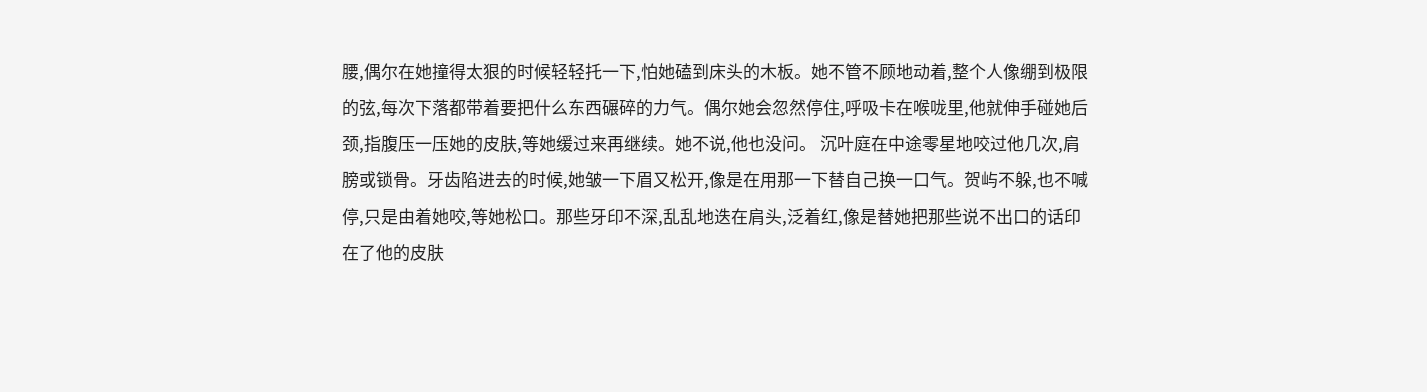腰,偶尔在她撞得太狠的时候轻轻托一下,怕她磕到床头的木板。她不管不顾地动着,整个人像绷到极限的弦,每次下落都带着要把什么东西碾碎的力气。偶尔她会忽然停住,呼吸卡在喉咙里,他就伸手碰她后颈,指腹压一压她的皮肤,等她缓过来再继续。她不说,他也没问。 沉叶庭在中途零星地咬过他几次,肩膀或锁骨。牙齿陷进去的时候,她皱一下眉又松开,像是在用那一下替自己换一口气。贺屿不躲,也不喊停,只是由着她咬,等她松口。那些牙印不深,乱乱地迭在肩头,泛着红,像是替她把那些说不出口的话印在了他的皮肤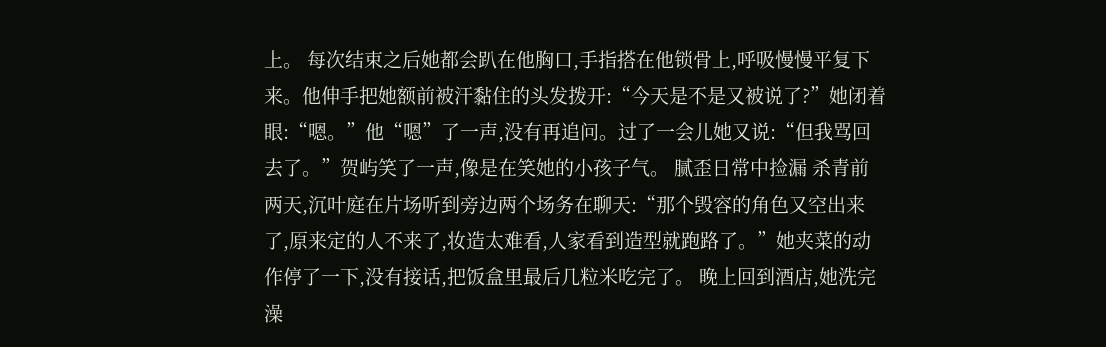上。 每次结束之后她都会趴在他胸口,手指搭在他锁骨上,呼吸慢慢平复下来。他伸手把她额前被汗黏住的头发拨开:“今天是不是又被说了?”她闭着眼:“嗯。”他“嗯”了一声,没有再追问。过了一会儿她又说:“但我骂回去了。”贺屿笑了一声,像是在笑她的小孩子气。 腻歪日常中捡漏 杀青前两天,沉叶庭在片场听到旁边两个场务在聊天:“那个毁容的角色又空出来了,原来定的人不来了,妆造太难看,人家看到造型就跑路了。”她夹菜的动作停了一下,没有接话,把饭盒里最后几粒米吃完了。 晚上回到酒店,她洗完澡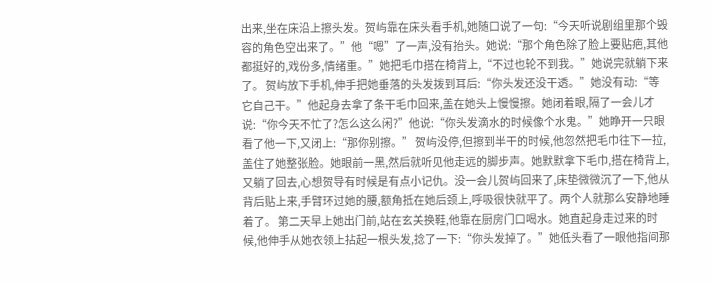出来,坐在床沿上擦头发。贺屿靠在床头看手机,她随口说了一句:“今天听说剧组里那个毁容的角色空出来了。”他“嗯”了一声,没有抬头。她说:“那个角色除了脸上要贴疤,其他都挺好的,戏份多,情绪重。”她把毛巾搭在椅背上,“不过也轮不到我。”她说完就躺下来了。 贺屿放下手机,伸手把她垂落的头发拨到耳后:“你头发还没干透。”她没有动:“等它自己干。”他起身去拿了条干毛巾回来,盖在她头上慢慢擦。她闭着眼,隔了一会儿才说:“你今天不忙了?怎么这么闲?”他说:“你头发滴水的时候像个水鬼。”她睁开一只眼看了他一下,又闭上:“那你别擦。” 贺屿没停,但擦到半干的时候,他忽然把毛巾往下一拉,盖住了她整张脸。她眼前一黑,然后就听见他走远的脚步声。她默默拿下毛巾,搭在椅背上,又躺了回去,心想贺导有时候是有点小记仇。没一会儿贺屿回来了,床垫微微沉了一下,他从背后贴上来,手臂环过她的腰,额角抵在她后颈上,呼吸很快就平了。两个人就那么安静地睡着了。 第二天早上她出门前,站在玄关换鞋,他靠在厨房门口喝水。她直起身走过来的时候,他伸手从她衣领上拈起一根头发,捻了一下:“你头发掉了。”她低头看了一眼他指间那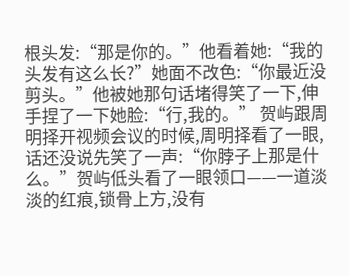根头发:“那是你的。”他看着她:“我的头发有这么长?”她面不改色:“你最近没剪头。”他被她那句话堵得笑了一下,伸手捏了一下她脸:“行,我的。” 贺屿跟周明择开视频会议的时候,周明择看了一眼,话还没说先笑了一声:“你脖子上那是什么。”贺屿低头看了一眼领口——一道淡淡的红痕,锁骨上方,没有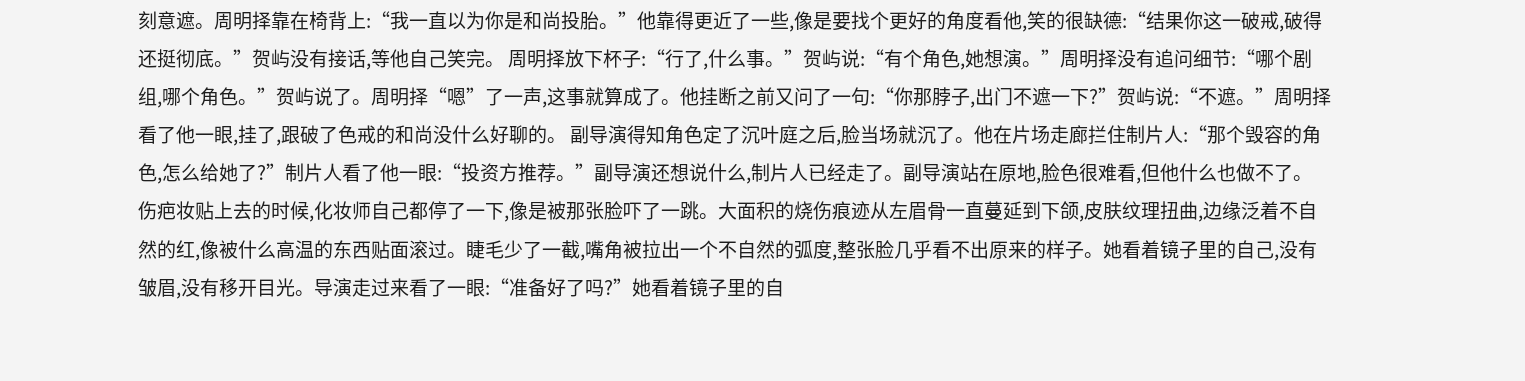刻意遮。周明择靠在椅背上:“我一直以为你是和尚投胎。”他靠得更近了一些,像是要找个更好的角度看他,笑的很缺德:“结果你这一破戒,破得还挺彻底。”贺屿没有接话,等他自己笑完。 周明择放下杯子:“行了,什么事。”贺屿说:“有个角色,她想演。”周明择没有追问细节:“哪个剧组,哪个角色。”贺屿说了。周明择“嗯”了一声,这事就算成了。他挂断之前又问了一句:“你那脖子,出门不遮一下?”贺屿说:“不遮。”周明择看了他一眼,挂了,跟破了色戒的和尚没什么好聊的。 副导演得知角色定了沉叶庭之后,脸当场就沉了。他在片场走廊拦住制片人:“那个毁容的角色,怎么给她了?”制片人看了他一眼:“投资方推荐。”副导演还想说什么,制片人已经走了。副导演站在原地,脸色很难看,但他什么也做不了。 伤疤妆贴上去的时候,化妆师自己都停了一下,像是被那张脸吓了一跳。大面积的烧伤痕迹从左眉骨一直蔓延到下颌,皮肤纹理扭曲,边缘泛着不自然的红,像被什么高温的东西贴面滚过。睫毛少了一截,嘴角被拉出一个不自然的弧度,整张脸几乎看不出原来的样子。她看着镜子里的自己,没有皱眉,没有移开目光。导演走过来看了一眼:“准备好了吗?”她看着镜子里的自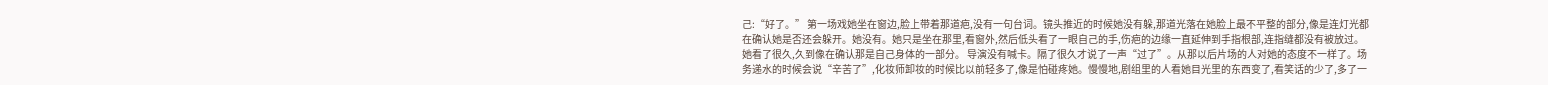己:“好了。” 第一场戏她坐在窗边,脸上带着那道疤,没有一句台词。镜头推近的时候她没有躲,那道光落在她脸上最不平整的部分,像是连灯光都在确认她是否还会躲开。她没有。她只是坐在那里,看窗外,然后低头看了一眼自己的手,伤疤的边缘一直延伸到手指根部,连指缝都没有被放过。她看了很久,久到像在确认那是自己身体的一部分。 导演没有喊卡。隔了很久才说了一声“过了”。从那以后片场的人对她的态度不一样了。场务递水的时候会说“辛苦了”,化妆师卸妆的时候比以前轻多了,像是怕碰疼她。慢慢地,剧组里的人看她目光里的东西变了,看笑话的少了,多了一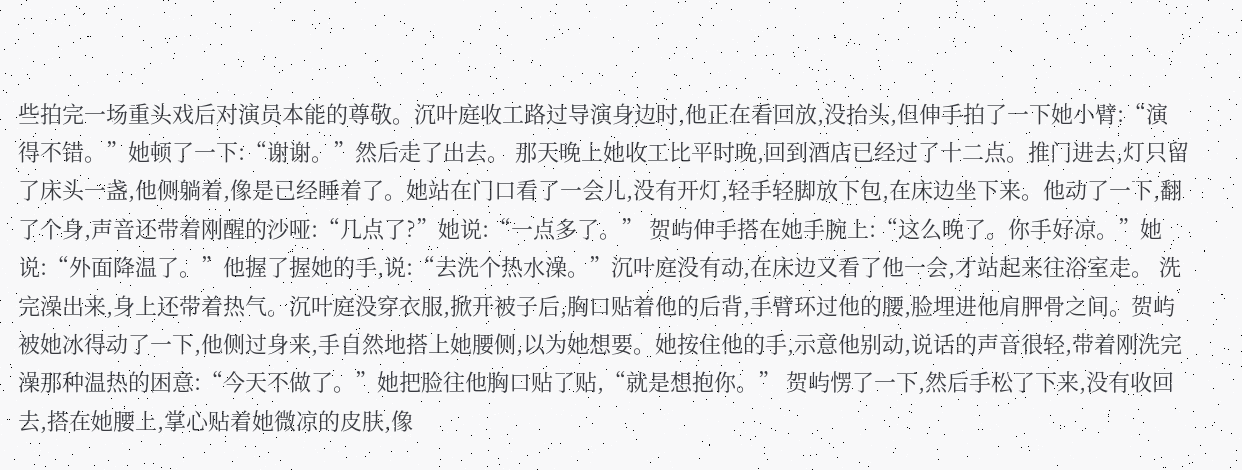些拍完一场重头戏后对演员本能的尊敬。沉叶庭收工路过导演身边时,他正在看回放,没抬头,但伸手拍了一下她小臂:“演得不错。”她顿了一下:“谢谢。”然后走了出去。 那天晚上她收工比平时晚,回到酒店已经过了十二点。推门进去,灯只留了床头一盏,他侧躺着,像是已经睡着了。她站在门口看了一会儿,没有开灯,轻手轻脚放下包,在床边坐下来。他动了一下,翻了个身,声音还带着刚醒的沙哑:“几点了?”她说:“一点多了。” 贺屿伸手搭在她手腕上:“这么晚了。你手好凉。”她说:“外面降温了。”他握了握她的手,说:“去洗个热水澡。”沉叶庭没有动,在床边又看了他一会,才站起来往浴室走。 洗完澡出来,身上还带着热气。沉叶庭没穿衣服,掀开被子后,胸口贴着他的后背,手臂环过他的腰,脸埋进他肩胛骨之间。贺屿被她冰得动了一下,他侧过身来,手自然地搭上她腰侧,以为她想要。她按住他的手,示意他别动,说话的声音很轻,带着刚洗完澡那种温热的困意:“今天不做了。”她把脸往他胸口贴了贴,“就是想抱你。” 贺屿愣了一下,然后手松了下来,没有收回去,搭在她腰上,掌心贴着她微凉的皮肤,像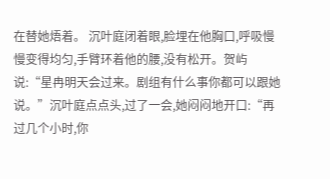在替她焐着。 沉叶庭闭着眼,脸埋在他胸口,呼吸慢慢变得均匀,手臂环着他的腰,没有松开。贺屿说:“星冉明天会过来。剧组有什么事你都可以跟她说。”沉叶庭点点头,过了一会,她闷闷地开口:“再过几个小时,你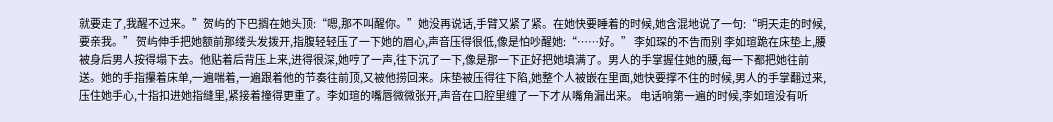就要走了,我醒不过来。”贺屿的下巴搁在她头顶:“嗯,那不叫醒你。”她没再说话,手臂又紧了紧。在她快要睡着的时候,她含混地说了一句:“明天走的时候,要亲我。” 贺屿伸手把她额前那缕头发拨开,指腹轻轻压了一下她的眉心,声音压得很低,像是怕吵醒她:“……好。” 李如琛的不告而别 李如瑄跪在床垫上,腰被身后男人按得塌下去。他贴着后背压上来,进得很深,她哼了一声,往下沉了一下,像是那一下正好把她填满了。男人的手掌握住她的腰,每一下都把她往前送。她的手指攥着床单,一遍喘着,一遍跟着他的节奏往前顶,又被他捞回来。床垫被压得往下陷,她整个人被嵌在里面,她快要撑不住的时候,男人的手掌翻过来,压住她手心,十指扣进她指缝里,紧接着撞得更重了。李如瑄的嘴唇微微张开,声音在口腔里缠了一下才从嘴角漏出来。 电话响第一遍的时候,李如瑄没有听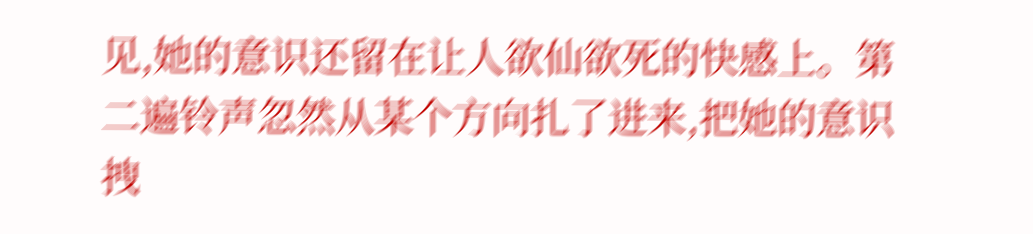见,她的意识还留在让人欲仙欲死的快感上。第二遍铃声忽然从某个方向扎了进来,把她的意识拽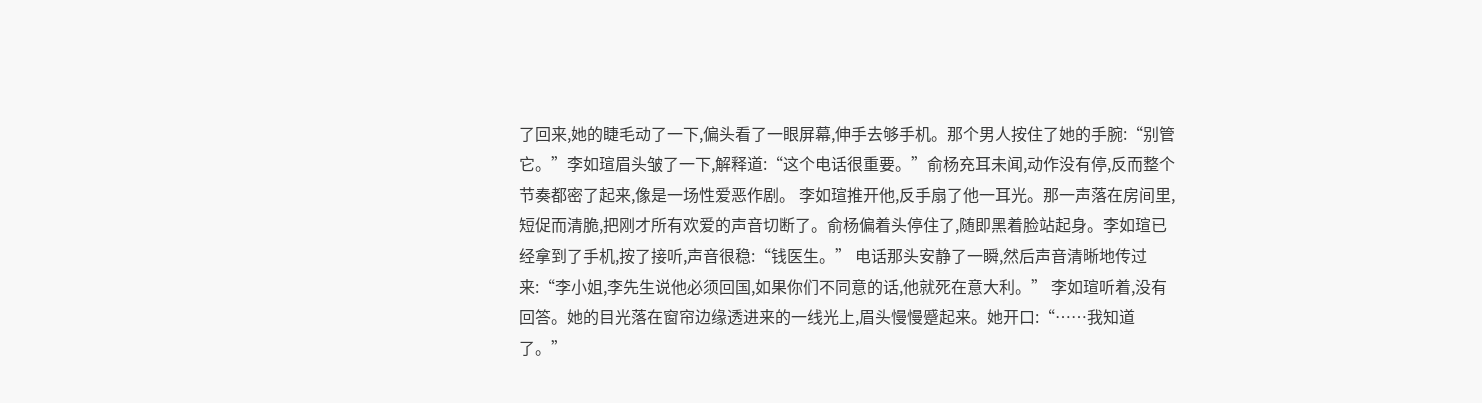了回来,她的睫毛动了一下,偏头看了一眼屏幕,伸手去够手机。那个男人按住了她的手腕:“别管它。”李如瑄眉头皱了一下,解释道:“这个电话很重要。”俞杨充耳未闻,动作没有停,反而整个节奏都密了起来,像是一场性爱恶作剧。 李如瑄推开他,反手扇了他一耳光。那一声落在房间里,短促而清脆,把刚才所有欢爱的声音切断了。俞杨偏着头停住了,随即黑着脸站起身。李如瑄已经拿到了手机,按了接听,声音很稳:“钱医生。” 电话那头安静了一瞬,然后声音清晰地传过来:“李小姐,李先生说他必须回国,如果你们不同意的话,他就死在意大利。” 李如瑄听着,没有回答。她的目光落在窗帘边缘透进来的一线光上,眉头慢慢蹙起来。她开口:“……我知道了。”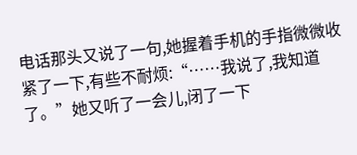电话那头又说了一句,她握着手机的手指微微收紧了一下,有些不耐烦:“……我说了,我知道了。”她又听了一会儿,闭了一下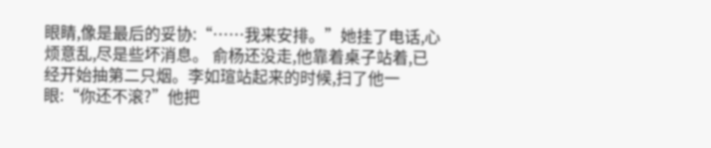眼睛,像是最后的妥协:“……我来安排。”她挂了电话,心烦意乱,尽是些坏消息。 俞杨还没走,他靠着桌子站着,已经开始抽第二只烟。李如瑄站起来的时候,扫了他一眼:“你还不滚?”他把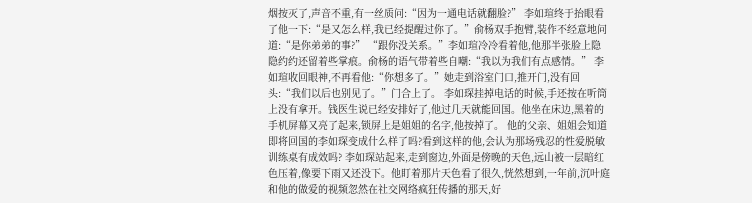烟按灭了,声音不重,有一丝质问:“因为一通电话就翻脸?” 李如瑄终于抬眼看了他一下:“是又怎么样,我已经提醒过你了。”俞杨双手抱臂,装作不经意地问道:“是你弟弟的事?” “跟你没关系。”李如瑄冷冷看着他,他那半张脸上隐隐约约还留着些掌痕。俞杨的语气带着些自嘲:“我以为我们有点感情。” 李如瑄收回眼神,不再看他:“你想多了。”她走到浴室门口,推开门,没有回头:“我们以后也别见了。”门合上了。 李如琛挂掉电话的时候,手还按在听筒上没有拿开。钱医生说已经安排好了,他过几天就能回国。他坐在床边,黑着的手机屏幕又亮了起来,锁屏上是姐姐的名字,他按掉了。 他的父亲、姐姐会知道即将回国的李如琛变成什么样了吗?看到这样的他,会认为那场残忍的性爱脱敏训练桌有成效吗? 李如琛站起来,走到窗边,外面是傍晚的天色,远山被一层暗红色压着,像要下雨又还没下。他盯着那片天色看了很久,恍然想到,一年前,沉叶庭和他的做爱的视频忽然在社交网络疯狂传播的那天,好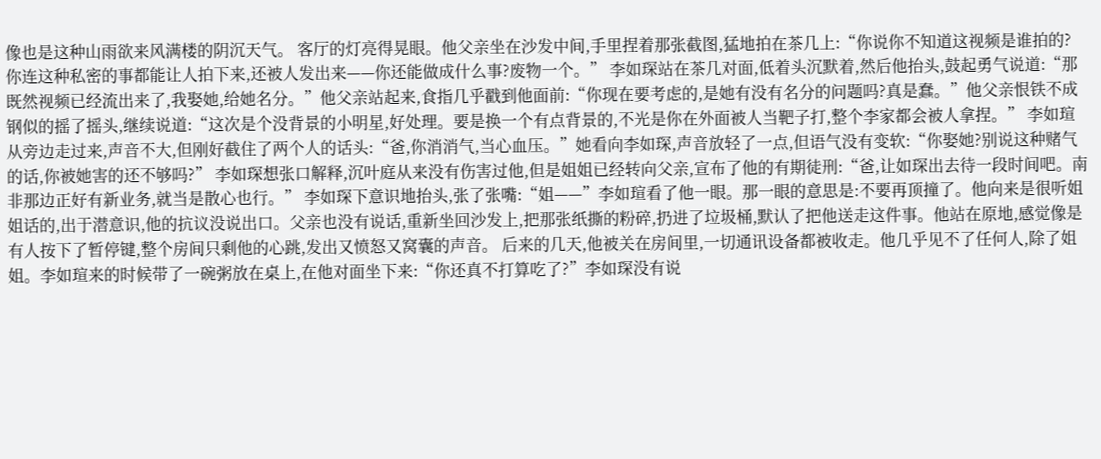像也是这种山雨欲来风满楼的阴沉天气。 客厅的灯亮得晃眼。他父亲坐在沙发中间,手里捏着那张截图,猛地拍在茶几上:“你说你不知道这视频是谁拍的?你连这种私密的事都能让人拍下来,还被人发出来——你还能做成什么事?废物一个。” 李如琛站在茶几对面,低着头沉默着,然后他抬头,鼓起勇气说道:“那既然视频已经流出来了,我娶她,给她名分。”他父亲站起来,食指几乎戳到他面前:“你现在要考虑的,是她有没有名分的问题吗?真是蠢。”他父亲恨铁不成钢似的摇了摇头,继续说道:“这次是个没背景的小明星,好处理。要是换一个有点背景的,不光是你在外面被人当靶子打,整个李家都会被人拿捏。” 李如瑄从旁边走过来,声音不大,但刚好截住了两个人的话头:“爸,你消消气,当心血压。”她看向李如琛,声音放轻了一点,但语气没有变软:“你娶她?别说这种赌气的话,你被她害的还不够吗?” 李如琛想张口解释,沉叶庭从来没有伤害过他,但是姐姐已经转向父亲,宣布了他的有期徒刑:“爸,让如琛出去待一段时间吧。南非那边正好有新业务,就当是散心也行。” 李如琛下意识地抬头,张了张嘴:“姐——”李如瑄看了他一眼。那一眼的意思是:不要再顶撞了。他向来是很听姐姐话的,出于潜意识,他的抗议没说出口。父亲也没有说话,重新坐回沙发上,把那张纸撕的粉碎,扔进了垃圾桶,默认了把他送走这件事。他站在原地,感觉像是有人按下了暂停键,整个房间只剩他的心跳,发出又愤怒又窝囊的声音。 后来的几天,他被关在房间里,一切通讯设备都被收走。他几乎见不了任何人,除了姐姐。李如瑄来的时候带了一碗粥放在桌上,在他对面坐下来:“你还真不打算吃了?”李如琛没有说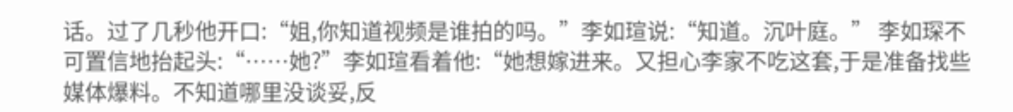话。过了几秒他开口:“姐,你知道视频是谁拍的吗。”李如瑄说:“知道。沉叶庭。” 李如琛不可置信地抬起头:“……她?”李如瑄看着他:“她想嫁进来。又担心李家不吃这套,于是准备找些媒体爆料。不知道哪里没谈妥,反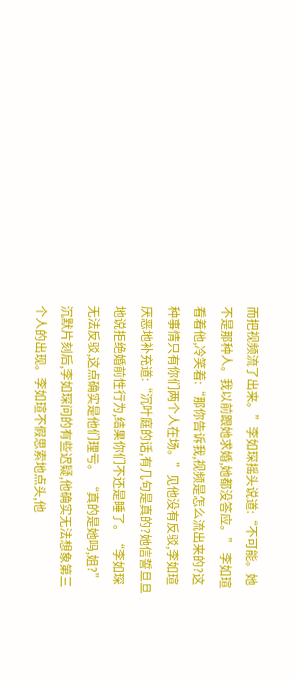而把视频流了出来。”李如琛摇头说道:“不可能。她不是那种人。我以前跟她求婚,她都没答应。” 李如瑄看着他,冷笑着:“那你告诉我,视频是怎么流出来的?这种事情只有你们两个人在场。”见他没有反驳,李如瑄厌恶地补充道:“沉叶庭的话,有几句是真的?她信誓旦旦地说拒绝婚前性行为,结果你们不还是睡了。“李如琛无法反驳,这点确实是他们理亏。 “真的是她吗,姐?”沉默片刻后,李如琛问的有些迟疑,他确实无法想象第三个人的出现。李如瑄不假思索地点头,他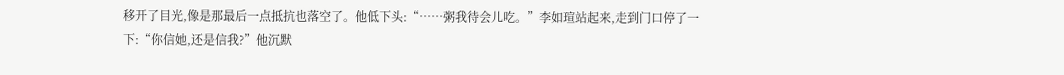移开了目光,像是那最后一点抵抗也落空了。他低下头:“……粥我待会儿吃。”李如瑄站起来,走到门口停了一下:“你信她,还是信我?”他沉默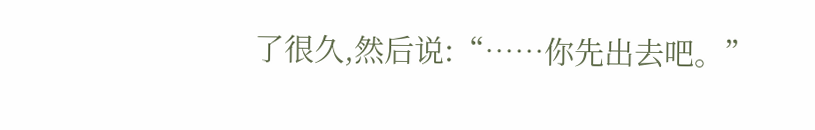了很久,然后说:“……你先出去吧。”